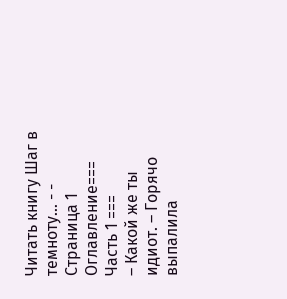Читать книгу Шаг в темноту… - - Страница 1
Оглавление=== Часть 1 ===
– Какой же ты идиот. – Горячо выпалила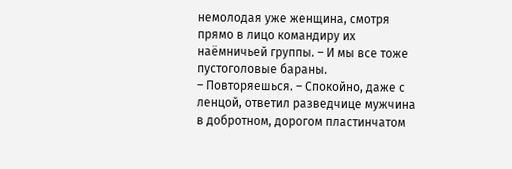немолодая уже женщина, смотря прямо в лицо командиру их наёмничьей группы. – И мы все тоже пустоголовые бараны.
– Повторяешься. – Спокойно, даже с ленцой, ответил разведчице мужчина в добротном, дорогом пластинчатом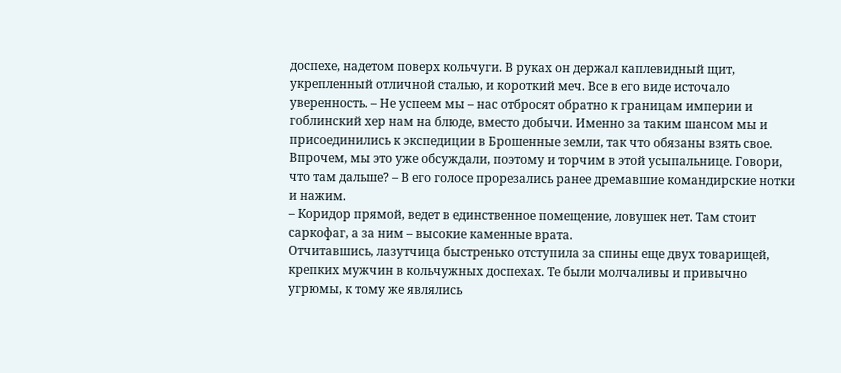доспехе, надетом поверх кольчуги. В руках он держал каплевидный щит, укрепленный отличной сталью, и короткий меч. Все в его виде источало уверенность. – Не успеем мы – нас отбросят обратно к границам империи и гоблинский хер нам на блюде, вместо добычи. Именно за таким шансом мы и присоединились к экспедиции в Брошенные земли, так что обязаны взять свое. Впрочем, мы это уже обсуждали, поэтому и торчим в этой усыпальнице. Говори, что там дальше? – В его голосе прорезались ранее дремавшие командирские нотки и нажим.
– Коридор прямой, ведет в единственное помещение, ловушек нет. Там стоит саркофаг, а за ним – высокие каменные врата.
Отчитавшись, лазутчица быстренько отступила за спины еще двух товарищей, крепких мужчин в кольчужных доспехах. Те были молчаливы и привычно угрюмы, к тому же являлись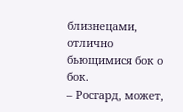близнецами, отлично бьющимися бок о бок.
– Росгард, может,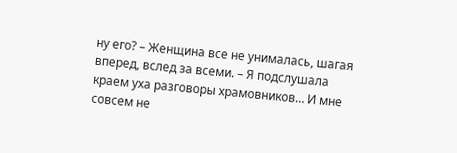ну его? – Женщина все не унималась, шагая вперед, вслед за всеми. – Я подслушала краем уха разговоры храмовников… И мне совсем не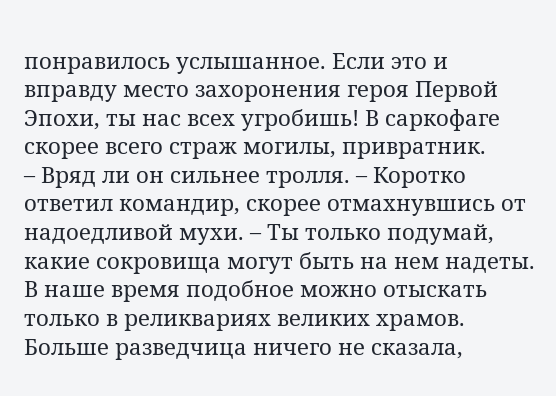понравилось услышанное. Если это и вправду место захоронения героя Первой Эпохи, ты нас всех угробишь! В саркофаге скорее всего страж могилы, привратник.
– Вряд ли он сильнее тролля. – Коротко ответил командир, скорее отмахнувшись от надоедливой мухи. – Ты только подумай, какие сокровища могут быть на нем надеты. В наше время подобное можно отыскать только в реликвариях великих храмов.
Больше разведчица ничего не сказала,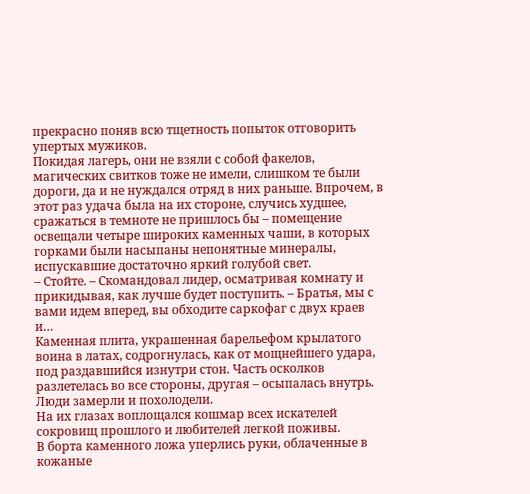прекрасно поняв всю тщетность попыток отговорить упертых мужиков.
Покидая лагерь, они не взяли с собой факелов, магических свитков тоже не имели, слишком те были дороги, да и не нуждался отряд в них раньше. Впрочем, в этот раз удача была на их стороне, случись худшее, сражаться в темноте не пришлось бы – помещение освещали четыре широких каменных чаши, в которых горками были насыпаны непонятные минералы, испускавшие достаточно яркий голубой свет.
– Стойте. – Скомандовал лидер, осматривая комнату и прикидывая, как лучше будет поступить. – Братья, мы с вами идем вперед, вы обходите саркофаг с двух краев и…
Каменная плита, украшенная барельефом крылатого воина в латах, содрогнулась, как от мощнейшего удара, под раздавшийся изнутри стон. Часть осколков разлетелась во все стороны, другая – осыпалась внутрь.
Люди замерли и похолодели.
На их глазах воплощался кошмар всех искателей сокровищ прошлого и любителей легкой поживы.
В борта каменного ложа уперлись руки, облаченные в кожаные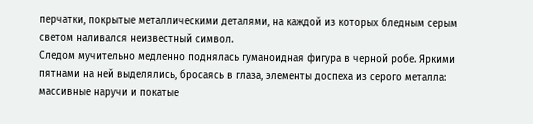перчатки, покрытые металлическими деталями, на каждой из которых бледным серым светом наливался неизвестный символ.
Следом мучительно медленно поднялась гуманоидная фигура в черной робе. Яркими пятнами на ней выделялись, бросаясь в глаза, элементы доспеха из серого металла: массивные наручи и покатые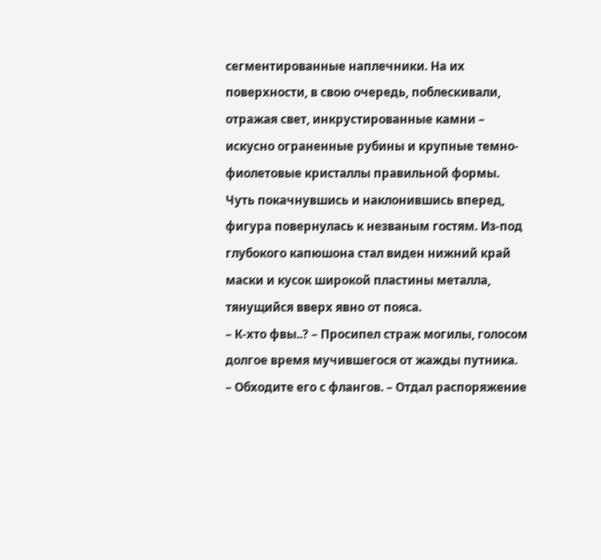сегментированные наплечники. На их поверхности, в свою очередь, поблескивали, отражая свет, инкрустированные камни – искусно ограненные рубины и крупные темно-фиолетовые кристаллы правильной формы.
Чуть покачнувшись и наклонившись вперед, фигура повернулась к незваным гостям. Из-под глубокого капюшона стал виден нижний край маски и кусок широкой пластины металла, тянущийся вверх явно от пояса.
– К-хто фвы..? – Просипел страж могилы, голосом долгое время мучившегося от жажды путника.
– Обходите его с флангов. – Отдал распоряжение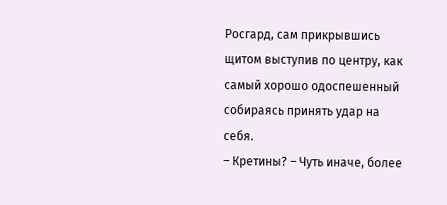Росгард, сам прикрывшись щитом выступив по центру, как самый хорошо одоспешенный собираясь принять удар на себя.
– Кретины? – Чуть иначе, более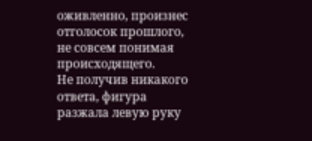оживленно, произнес отголосок прошлого, не совсем понимая происходящего.
Не получив никакого ответа, фигура разжала левую руку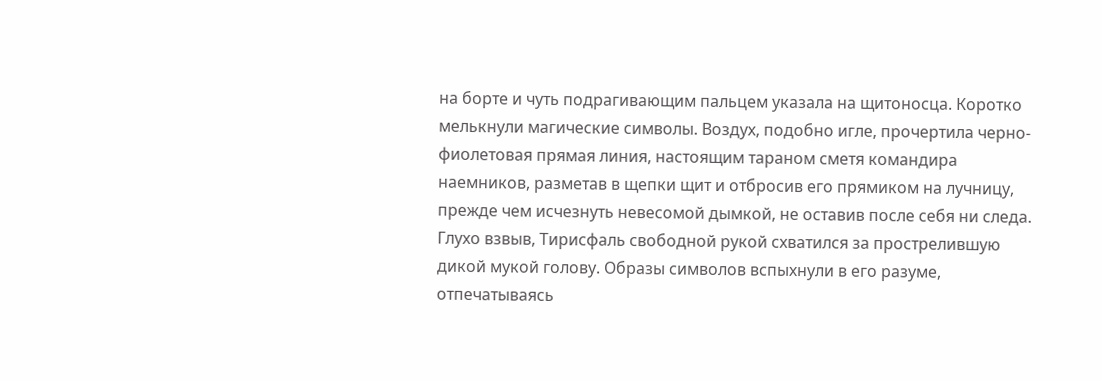на борте и чуть подрагивающим пальцем указала на щитоносца. Коротко мелькнули магические символы. Воздух, подобно игле, прочертила черно-фиолетовая прямая линия, настоящим тараном сметя командира наемников, разметав в щепки щит и отбросив его прямиком на лучницу, прежде чем исчезнуть невесомой дымкой, не оставив после себя ни следа.
Глухо взвыв, Тирисфаль свободной рукой схватился за прострелившую дикой мукой голову. Образы символов вспыхнули в его разуме, отпечатываясь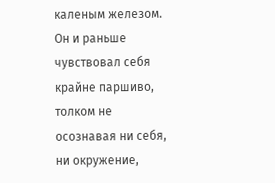каленым железом.
Он и раньше чувствовал себя крайне паршиво, толком не осознавая ни себя, ни окружение,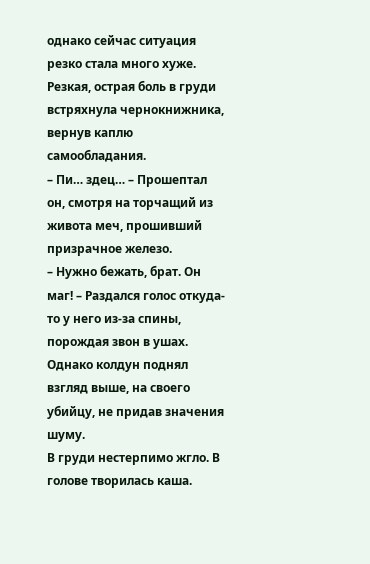однако сейчас ситуация резко стала много хуже.
Резкая, острая боль в груди встряхнула чернокнижника, вернув каплю самообладания.
– Пи… здец… – Прошептал он, смотря на торчащий из живота меч, прошивший призрачное железо.
– Нужно бежать, брат. Он маг! – Раздался голос откуда-то у него из-за спины, порождая звон в ушах.
Однако колдун поднял взгляд выше, на своего убийцу, не придав значения шуму.
В груди нестерпимо жгло. В голове творилась каша.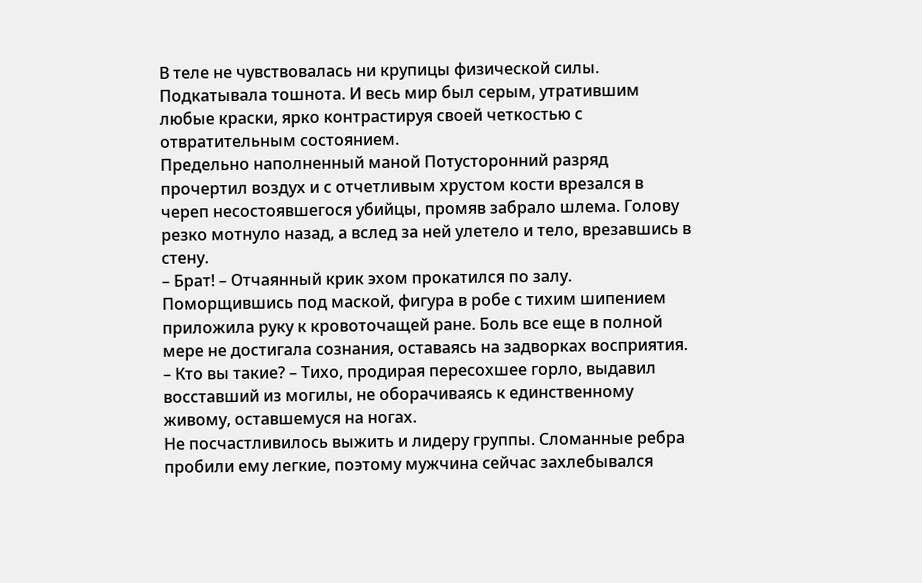В теле не чувствовалась ни крупицы физической силы. Подкатывала тошнота. И весь мир был серым, утратившим любые краски, ярко контрастируя своей четкостью с отвратительным состоянием.
Предельно наполненный маной Потусторонний разряд прочертил воздух и с отчетливым хрустом кости врезался в череп несостоявшегося убийцы, промяв забрало шлема. Голову резко мотнуло назад, а вслед за ней улетело и тело, врезавшись в стену.
– Брат! – Отчаянный крик эхом прокатился по залу.
Поморщившись под маской, фигура в робе с тихим шипением приложила руку к кровоточащей ране. Боль все еще в полной мере не достигала сознания, оставаясь на задворках восприятия.
– Кто вы такие? – Тихо, продирая пересохшее горло, выдавил восставший из могилы, не оборачиваясь к единственному живому, оставшемуся на ногах.
Не посчастливилось выжить и лидеру группы. Сломанные ребра пробили ему легкие, поэтому мужчина сейчас захлебывался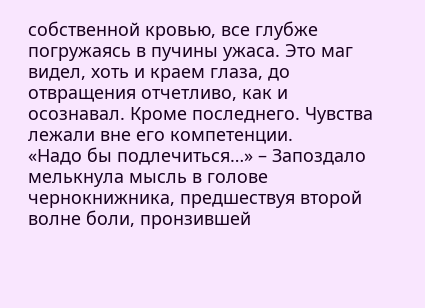собственной кровью, все глубже погружаясь в пучины ужаса. Это маг видел, хоть и краем глаза, до отвращения отчетливо, как и осознавал. Кроме последнего. Чувства лежали вне его компетенции.
«Надо бы подлечиться…» – Запоздало мелькнула мысль в голове чернокнижника, предшествуя второй волне боли, пронзившей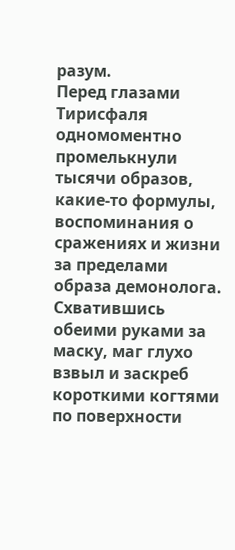разум.
Перед глазами Тирисфаля одномоментно промелькнули тысячи образов, какие-то формулы, воспоминания о сражениях и жизни за пределами образа демонолога.
Схватившись обеими руками за маску, маг глухо взвыл и заскреб короткими когтями по поверхности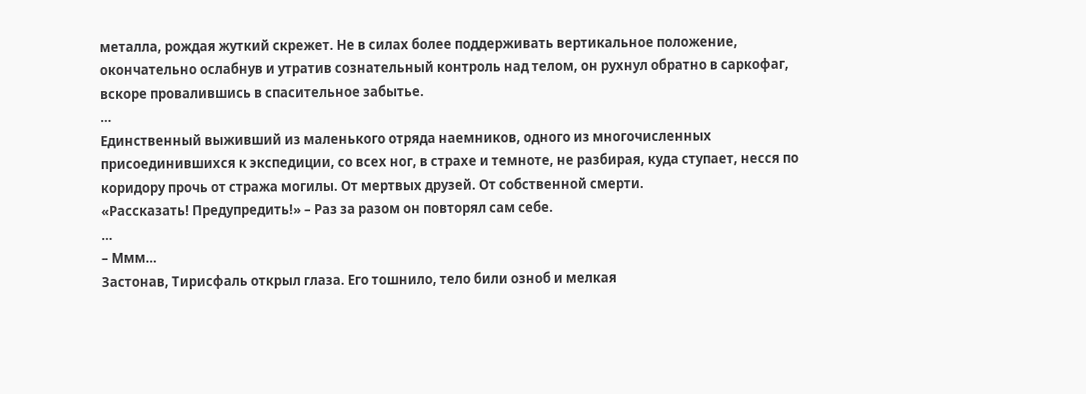металла, рождая жуткий скрежет. Не в силах более поддерживать вертикальное положение, окончательно ослабнув и утратив сознательный контроль над телом, он рухнул обратно в саркофаг, вскоре провалившись в спасительное забытье.
…
Единственный выживший из маленького отряда наемников, одного из многочисленных присоединившихся к экспедиции, со всех ног, в страхе и темноте, не разбирая, куда ступает, несся по коридору прочь от стража могилы. От мертвых друзей. От собственной смерти.
«Рассказать! Предупредить!» – Раз за разом он повторял сам себе.
…
– Ммм…
Застонав, Тирисфаль открыл глаза. Его тошнило, тело били озноб и мелкая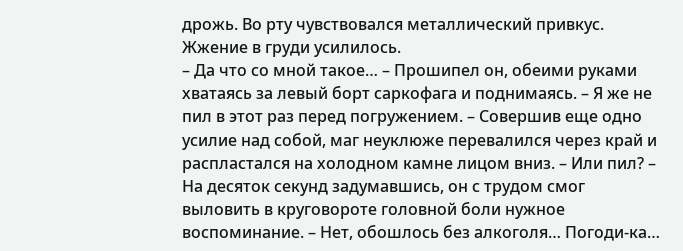дрожь. Во рту чувствовался металлический привкус. Жжение в груди усилилось.
– Да что со мной такое… – Прошипел он, обеими руками хватаясь за левый борт саркофага и поднимаясь. – Я же не пил в этот раз перед погружением. – Совершив еще одно усилие над собой, маг неуклюже перевалился через край и распластался на холодном камне лицом вниз. – Или пил? – На десяток секунд задумавшись, он с трудом смог выловить в круговороте головной боли нужное воспоминание. – Нет, обошлось без алкоголя… Погоди-ка…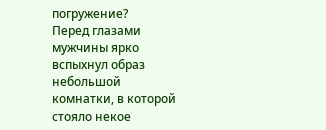погружение?
Перед глазами мужчины ярко вспыхнул образ небольшой комнатки, в которой стояло некое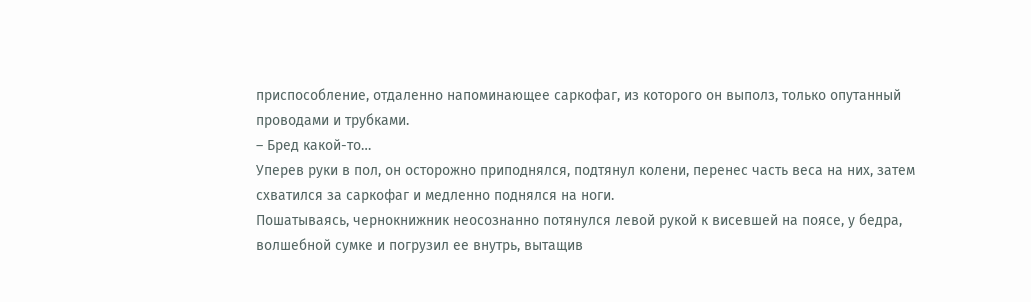приспособление, отдаленно напоминающее саркофаг, из которого он выполз, только опутанный проводами и трубками.
– Бред какой-то…
Уперев руки в пол, он осторожно приподнялся, подтянул колени, перенес часть веса на них, затем схватился за саркофаг и медленно поднялся на ноги.
Пошатываясь, чернокнижник неосознанно потянулся левой рукой к висевшей на поясе, у бедра, волшебной сумке и погрузил ее внутрь, вытащив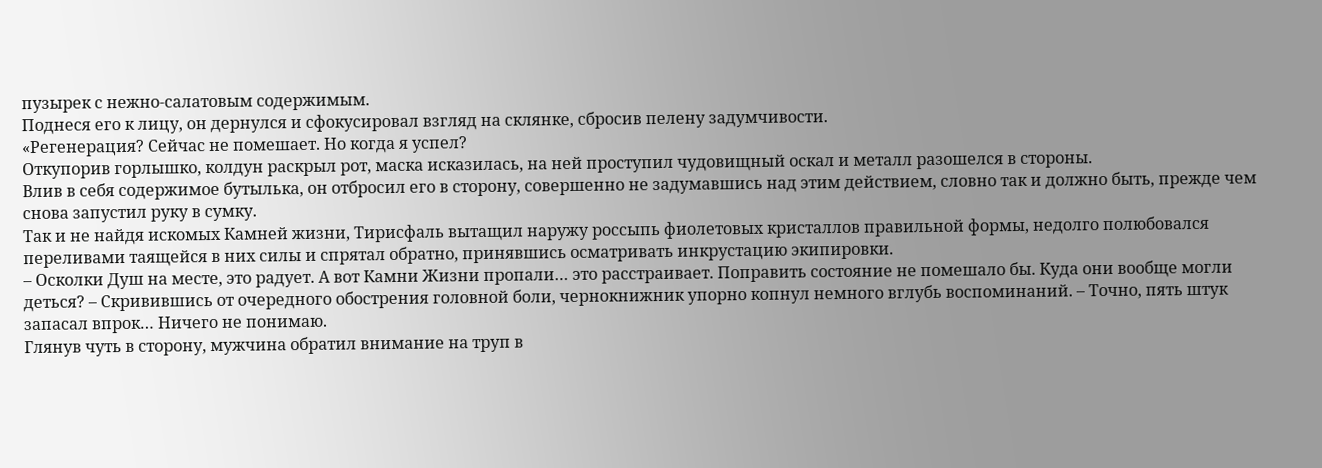пузырек с нежно-салатовым содержимым.
Поднеся его к лицу, он дернулся и сфокусировал взгляд на склянке, сбросив пелену задумчивости.
«Регенерация? Сейчас не помешает. Но когда я успел?
Откупорив горлышко, колдун раскрыл рот, маска исказилась, на ней проступил чудовищный оскал и металл разошелся в стороны.
Влив в себя содержимое бутылька, он отбросил его в сторону, совершенно не задумавшись над этим действием, словно так и должно быть, прежде чем снова запустил руку в сумку.
Так и не найдя искомых Камней жизни, Тирисфаль вытащил наружу россыпь фиолетовых кристаллов правильной формы, недолго полюбовался переливами таящейся в них силы и спрятал обратно, принявшись осматривать инкрустацию экипировки.
– Осколки Душ на месте, это радует. А вот Камни Жизни пропали… это расстраивает. Поправить состояние не помешало бы. Куда они вообще могли деться? – Скривившись от очередного обострения головной боли, чернокнижник упорно копнул немного вглубь воспоминаний. – Точно, пять штук запасал впрок… Ничего не понимаю.
Глянув чуть в сторону, мужчина обратил внимание на труп в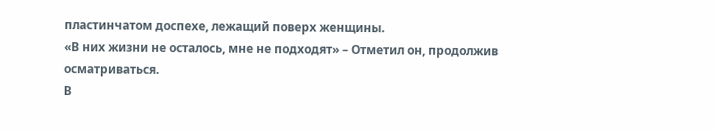пластинчатом доспехе, лежащий поверх женщины.
«В них жизни не осталось, мне не подходят» – Отметил он, продолжив осматриваться.
В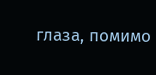глаза, помимо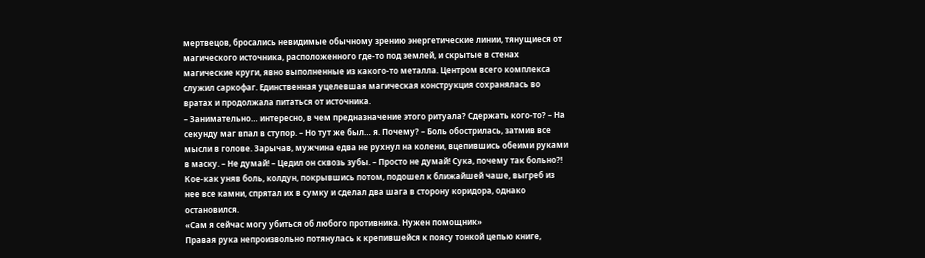мертвецов, бросались невидимые обычному зрению энергетические линии, тянущиеся от магического источника, расположенного где-то под землей, и скрытые в стенах магические круги, явно выполненные из какого-то металла. Центром всего комплекса служил саркофаг. Единственная уцелевшая магическая конструкция сохранялась во вратах и продолжала питаться от источника.
– Занимательно… интересно, в чем предназначение этого ритуала? Сдержать кого-то? – На секунду маг впал в ступор. – Но тут же был… я. Почему? – Боль обострилась, затмив все мысли в голове. Зарычав, мужчина едва не рухнул на колени, вцепившись обеими руками в маску. – Не думай! – Цедил он сквозь зубы. – Просто не думай! Сука, почему так больно?!
Кое-как уняв боль, колдун, покрывшись потом, подошел к ближайшей чаше, выгреб из нее все камни, спрятал их в сумку и сделал два шага в сторону коридора, однако остановился.
«Сам я сейчас могу убиться об любого противника. Нужен помощник»
Правая рука непроизвольно потянулась к крепившейся к поясу тонкой цепью книге,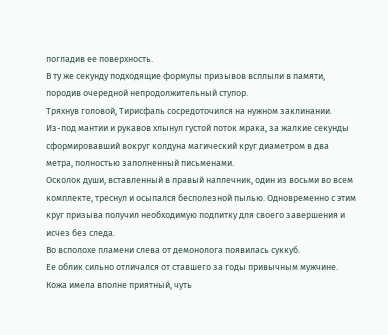погладив ее поверхность.
В ту же секунду подходящие формулы призывов всплыли в памяти, породив очередной непродолжительный ступор.
Тряхнув головой, Тирисфаль сосредоточился на нужном заклинании.
Из-под мантии и рукавов хлынул густой поток мрака, за жалкие секунды сформировавший вокруг колдуна магический круг диаметром в два метра, полностью заполненный письменами.
Осколок души, вставленный в правый наплечник, один из восьми во всем комплекте, треснул и осыпался бесполезной пылью. Одновременно с этим круг призыва получил необходимую подпитку для своего завершения и исчез без следа.
Во всполохе пламени слева от демонолога появилась суккуб.
Ее облик сильно отличался от ставшего за годы привычным мужчине.
Кожа имела вполне приятный, чуть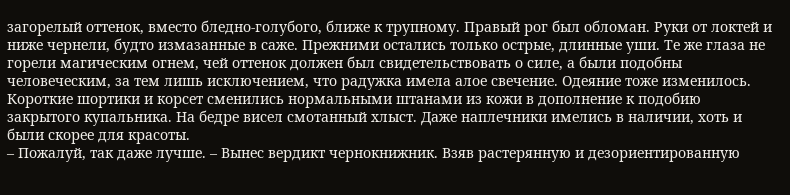загорелый оттенок, вместо бледно-голубого, ближе к трупному. Правый рог был обломан. Руки от локтей и ниже чернели, будто измазанные в саже. Прежними остались только острые, длинные уши. Те же глаза не горели магическим огнем, чей оттенок должен был свидетельствовать о силе, а были подобны человеческим, за тем лишь исключением, что радужка имела алое свечение. Одеяние тоже изменилось. Короткие шортики и корсет сменились нормальными штанами из кожи в дополнение к подобию закрытого купальника. На бедре висел смотанный хлыст. Даже наплечники имелись в наличии, хоть и были скорее для красоты.
– Пожалуй, так даже лучше. – Вынес вердикт чернокнижник. Взяв растерянную и дезориентированную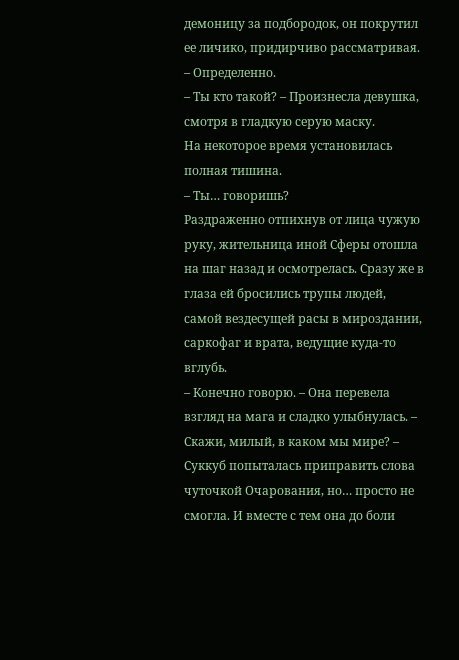демоницу за подбородок, он покрутил ее личико, придирчиво рассматривая. – Определенно.
– Ты кто такой? – Произнесла девушка, смотря в гладкую серую маску.
На некоторое время установилась полная тишина.
– Ты… говоришь?
Раздраженно отпихнув от лица чужую руку, жительница иной Сферы отошла на шаг назад и осмотрелась. Сразу же в глаза ей бросились трупы людей, самой вездесущей расы в мироздании, саркофаг и врата, ведущие куда-то вглубь.
– Конечно говорю. – Она перевела взгляд на мага и сладко улыбнулась. – Скажи, милый, в каком мы мире? – Суккуб попыталась приправить слова чуточкой Очарования, но… просто не смогла. И вместе с тем она до боли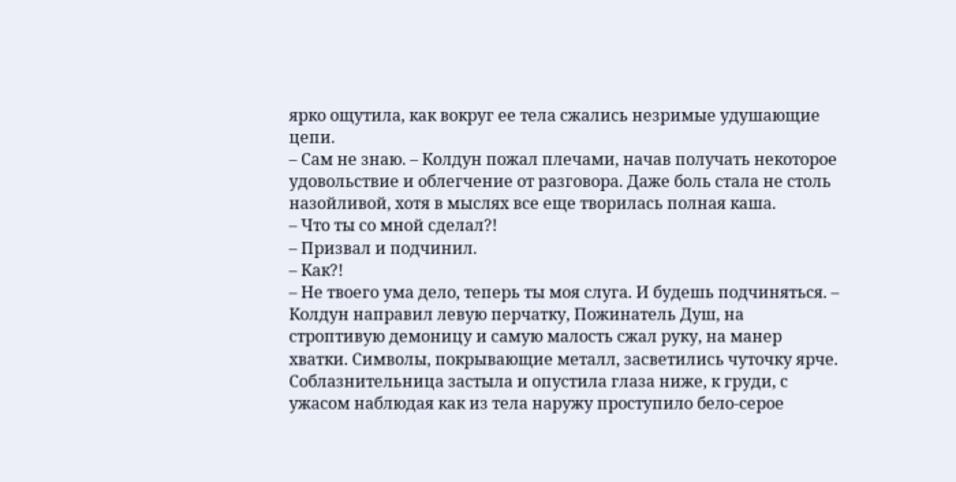ярко ощутила, как вокруг ее тела сжались незримые удушающие цепи.
– Сам не знаю. – Колдун пожал плечами, начав получать некоторое удовольствие и облегчение от разговора. Даже боль стала не столь назойливой, хотя в мыслях все еще творилась полная каша.
– Что ты со мной сделал?!
– Призвал и подчинил.
– Как?!
– Не твоего ума дело, теперь ты моя слуга. И будешь подчиняться. – Колдун направил левую перчатку, Пожинатель Душ, на строптивую демоницу и самую малость сжал руку, на манер хватки. Символы, покрывающие металл, засветились чуточку ярче.
Соблазнительница застыла и опустила глаза ниже, к груди, с ужасом наблюдая как из тела наружу проступило бело-серое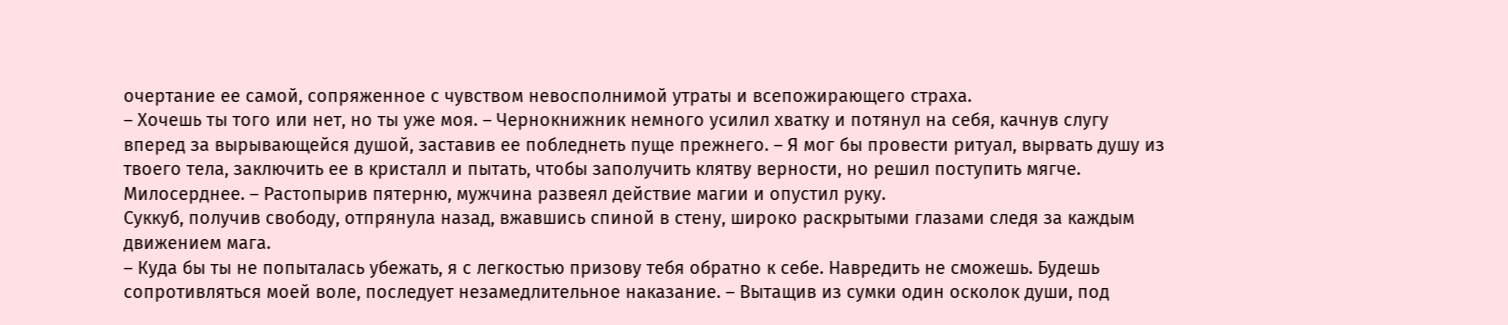очертание ее самой, сопряженное с чувством невосполнимой утраты и всепожирающего страха.
– Хочешь ты того или нет, но ты уже моя. – Чернокнижник немного усилил хватку и потянул на себя, качнув слугу вперед за вырывающейся душой, заставив ее побледнеть пуще прежнего. – Я мог бы провести ритуал, вырвать душу из твоего тела, заключить ее в кристалл и пытать, чтобы заполучить клятву верности, но решил поступить мягче. Милосерднее. – Растопырив пятерню, мужчина развеял действие магии и опустил руку.
Суккуб, получив свободу, отпрянула назад, вжавшись спиной в стену, широко раскрытыми глазами следя за каждым движением мага.
– Куда бы ты не попыталась убежать, я с легкостью призову тебя обратно к себе. Навредить не сможешь. Будешь сопротивляться моей воле, последует незамедлительное наказание. – Вытащив из сумки один осколок души, под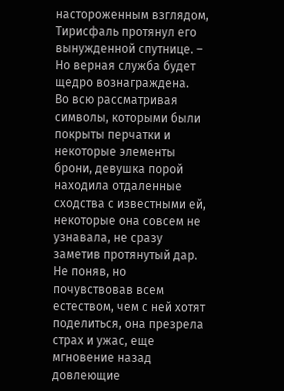настороженным взглядом, Тирисфаль протянул его вынужденной спутнице. – Но верная служба будет щедро вознаграждена.
Во всю рассматривая символы, которыми были покрыты перчатки и некоторые элементы брони, девушка порой находила отдаленные сходства с известными ей, некоторые она совсем не узнавала, не сразу заметив протянутый дар.
Не поняв, но почувствовав всем естеством, чем с ней хотят поделиться, она презрела страх и ужас, еще мгновение назад довлеющие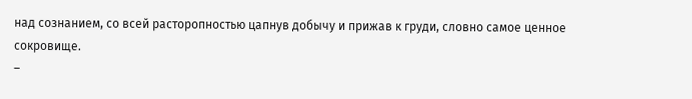над сознанием, со всей расторопностью цапнув добычу и прижав к груди, словно самое ценное сокровище.
–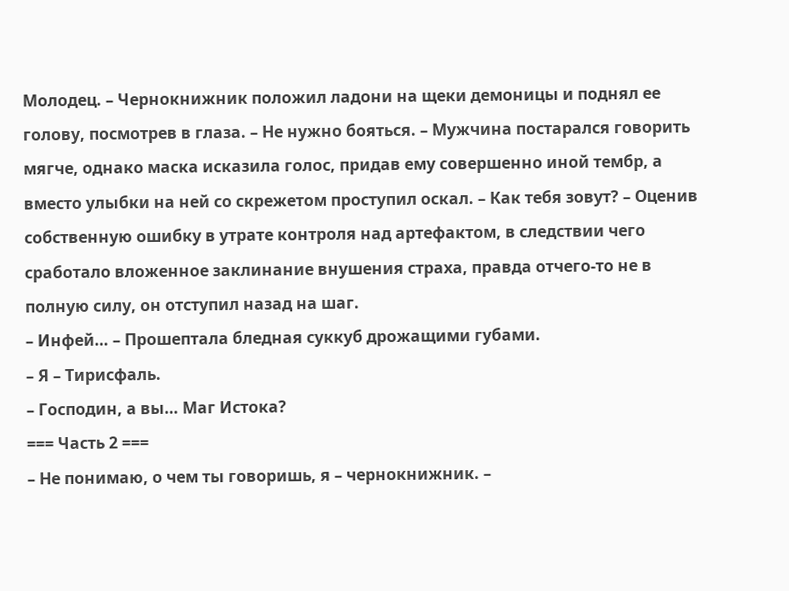Молодец. – Чернокнижник положил ладони на щеки демоницы и поднял ее голову, посмотрев в глаза. – Не нужно бояться. – Мужчина постарался говорить мягче, однако маска исказила голос, придав ему совершенно иной тембр, а вместо улыбки на ней со скрежетом проступил оскал. – Как тебя зовут? – Оценив собственную ошибку в утрате контроля над артефактом, в следствии чего сработало вложенное заклинание внушения страха, правда отчего-то не в полную силу, он отступил назад на шаг.
– Инфей… – Прошептала бледная суккуб дрожащими губами.
– Я – Тирисфаль.
– Господин, а вы… Маг Истока?
=== Часть 2 ===
– Не понимаю, о чем ты говоришь, я – чернокнижник. –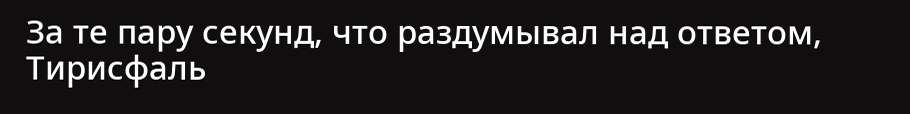За те пару секунд, что раздумывал над ответом, Тирисфаль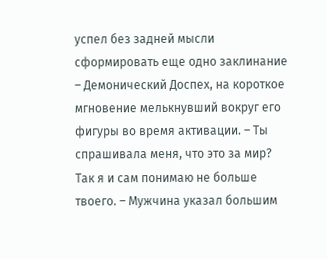успел без задней мысли сформировать еще одно заклинание – Демонический Доспех, на короткое мгновение мелькнувший вокруг его фигуры во время активации. – Ты спрашивала меня, что это за мир? Так я и сам понимаю не больше твоего. – Мужчина указал большим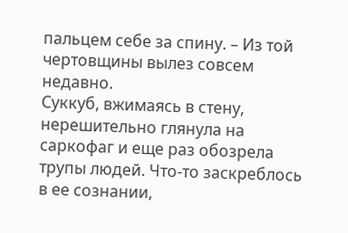пальцем себе за спину. – Из той чертовщины вылез совсем недавно.
Суккуб, вжимаясь в стену, нерешительно глянула на саркофаг и еще раз обозрела трупы людей. Что-то заскреблось в ее сознании,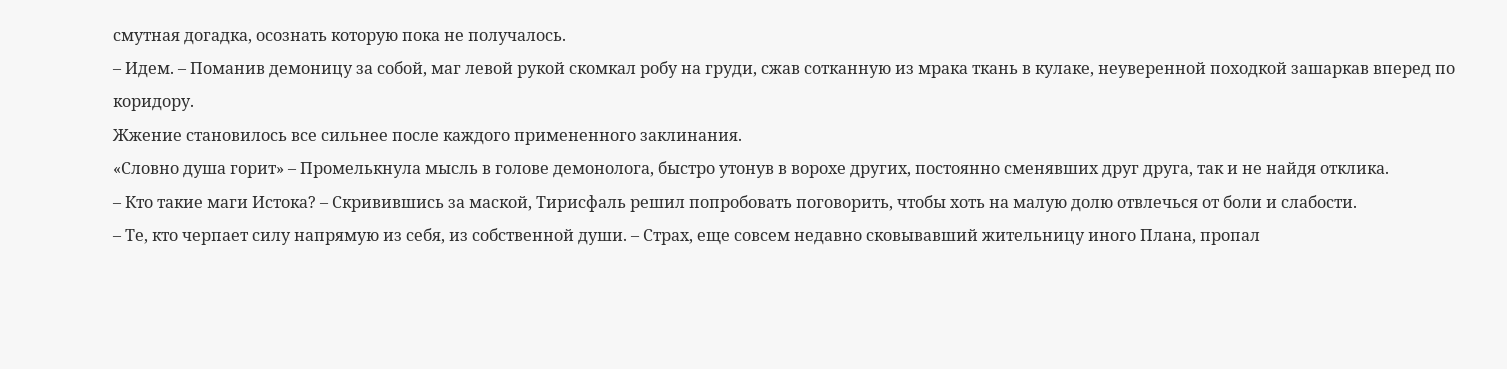смутная догадка, осознать которую пока не получалось.
– Идем. – Поманив демоницу за собой, маг левой рукой скомкал робу на груди, сжав сотканную из мрака ткань в кулаке, неуверенной походкой зашаркав вперед по коридору.
Жжение становилось все сильнее после каждого примененного заклинания.
«Словно душа горит» – Промелькнула мысль в голове демонолога, быстро утонув в ворохе других, постоянно сменявших друг друга, так и не найдя отклика.
– Кто такие маги Истока? – Скривившись за маской, Тирисфаль решил попробовать поговорить, чтобы хоть на малую долю отвлечься от боли и слабости.
– Те, кто черпает силу напрямую из себя, из собственной души. – Страх, еще совсем недавно сковывавший жительницу иного Плана, пропал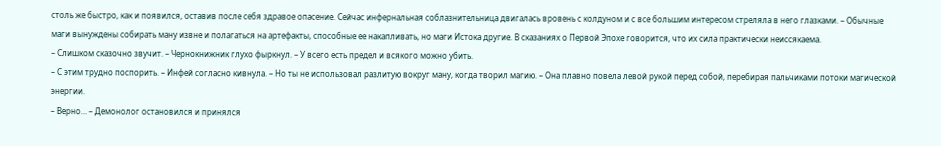столь же быстро, как и появился, оставив после себя здравое опасение. Сейчас инфернальная соблазнительница двигалась вровень с колдуном и с все большим интересом стреляла в него глазками. – Обычные маги вынуждены собирать ману извне и полагаться на артефакты, способные ее накапливать, но маги Истока другие. В сказаниях о Первой Эпохе говорится, что их сила практически неиссякаема.
– Слишком сказочно звучит. – Чернокнижник глухо фыркнул. – У всего есть предел и всякого можно убить.
– С этим трудно поспорить. – Инфей согласно кивнула. – Но ты не использовал разлитую вокруг ману, когда творил магию. – Она плавно повела левой рукой перед собой, перебирая пальчиками потоки магической энергии.
– Верно… – Демонолог остановился и принялся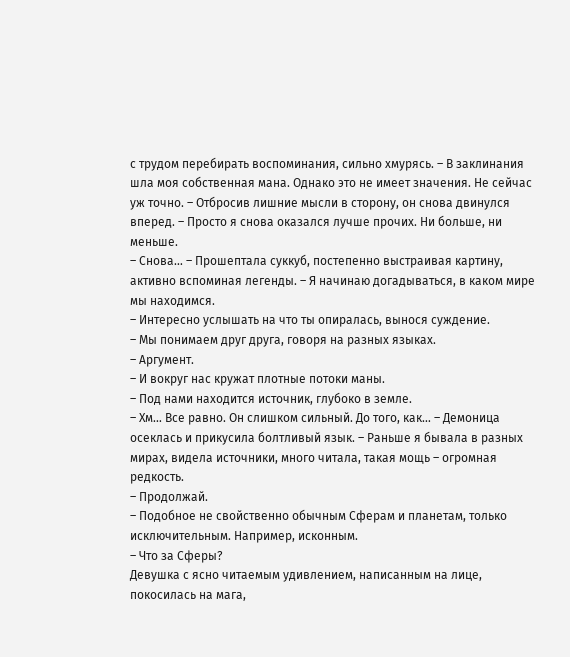с трудом перебирать воспоминания, сильно хмурясь. – В заклинания шла моя собственная мана. Однако это не имеет значения. Не сейчас уж точно. – Отбросив лишние мысли в сторону, он снова двинулся вперед. – Просто я снова оказался лучше прочих. Ни больше, ни меньше.
– Снова… – Прошептала суккуб, постепенно выстраивая картину, активно вспоминая легенды. – Я начинаю догадываться, в каком мире мы находимся.
– Интересно услышать на что ты опиралась, вынося суждение.
– Мы понимаем друг друга, говоря на разных языках.
– Аргумент.
– И вокруг нас кружат плотные потоки маны.
– Под нами находится источник, глубоко в земле.
– Хм… Все равно. Он слишком сильный. До того, как… – Демоница осеклась и прикусила болтливый язык. – Раньше я бывала в разных мирах, видела источники, много читала, такая мощь – огромная редкость.
– Продолжай.
– Подобное не свойственно обычным Сферам и планетам, только исключительным. Например, исконным.
– Что за Сферы?
Девушка с ясно читаемым удивлением, написанным на лице, покосилась на мага,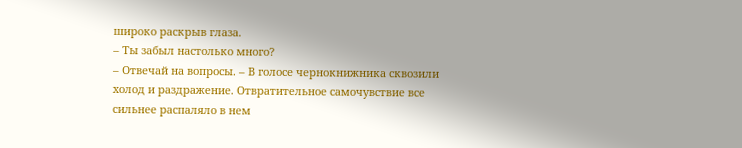широко раскрыв глаза.
– Ты забыл настолько много?
– Отвечай на вопросы. – В голосе чернокнижника сквозили холод и раздражение. Отвратительное самочувствие все сильнее распаляло в нем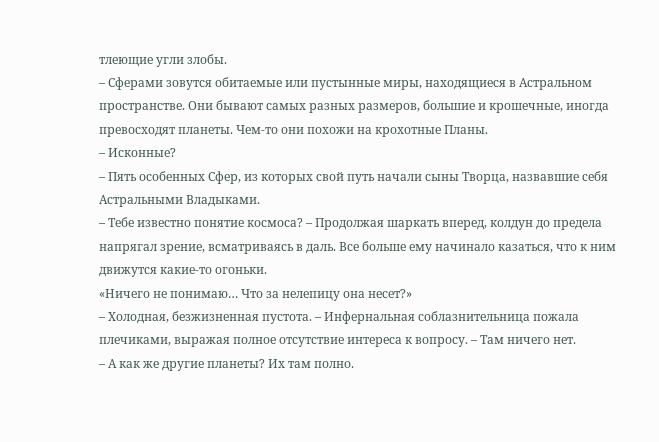тлеющие угли злобы.
– Сферами зовутся обитаемые или пустынные миры, находящиеся в Астральном пространстве. Они бывают самых разных размеров, большие и крошечные, иногда превосходят планеты. Чем-то они похожи на крохотные Планы.
– Исконные?
– Пять особенных Сфер, из которых свой путь начали сыны Творца, назвавшие себя Астральными Владыками.
– Тебе известно понятие космоса? – Продолжая шаркать вперед, колдун до предела напрягал зрение, всматриваясь в даль. Все больше ему начинало казаться, что к ним движутся какие-то огоньки.
«Ничего не понимаю… Что за нелепицу она несет?»
– Холодная, безжизненная пустота. – Инфернальная соблазнительница пожала плечиками, выражая полное отсутствие интереса к вопросу. – Там ничего нет.
– А как же другие планеты? Их там полно.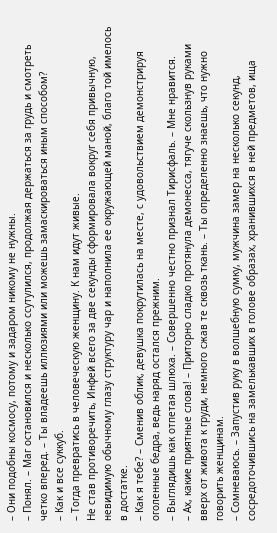– Они подобны космосу, потому и задаром никому не нужны.
– Понял. – Маг остановился и несколько ссутулился, продолжая держаться за грудь и смотреть четко вперед. – Ты владеешь иллюзиями или можешь замаскироваться иным способом?
– Как и все суккуб.
– Тогда превратись в человеческую женщину. К нам идут живые.
Не став противоречить, Инфей всего за две секунды сформировала вокруг себя привычную, невидимую обычному глазу структуру чар и наполнила ее окружающей маной, благо той имелось в достатке.
– Как я тебе? – Сменив облик, девушка покрутилась на месте, с удовольствием демонстрируя оголенные бедра, ведь наряд остался прежним.
– Выглядишь как отпетая шлюха. – Совершенно честно признал Тирисфаль. – Мне нравится.
– Ах, какие приятные слова! – Приторно сладко протянула демонесса, тягуче скользнув руками вверх от живота к груди, немного сжав те сквозь ткань. – Ты определенно знаешь, что нужно говорить женщинам.
– Сомневаюсь. – Запустив руку в волшебную сумку, мужчина замер на несколько секунд, сосредоточившись на замелькавших в голове образах, хранившихся в ней предметов, ища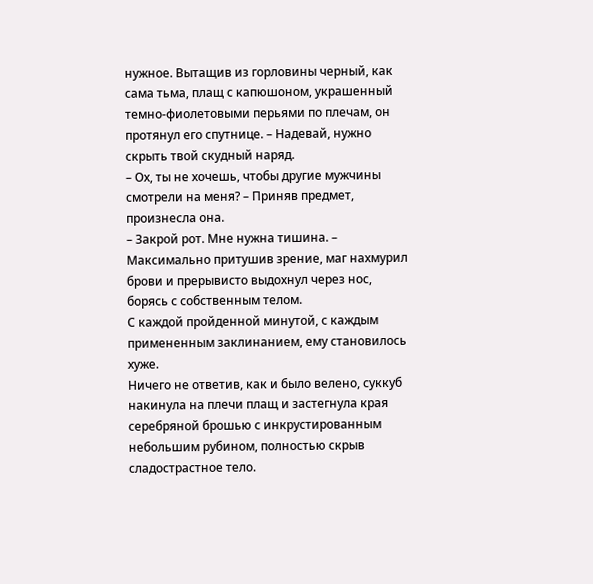нужное. Вытащив из горловины черный, как сама тьма, плащ с капюшоном, украшенный темно-фиолетовыми перьями по плечам, он протянул его спутнице. – Надевай, нужно скрыть твой скудный наряд.
– Ох, ты не хочешь, чтобы другие мужчины смотрели на меня? – Приняв предмет, произнесла она.
– Закрой рот. Мне нужна тишина. – Максимально притушив зрение, маг нахмурил брови и прерывисто выдохнул через нос, борясь с собственным телом.
С каждой пройденной минутой, с каждым примененным заклинанием, ему становилось хуже.
Ничего не ответив, как и было велено, суккуб накинула на плечи плащ и застегнула края серебряной брошью с инкрустированным небольшим рубином, полностью скрыв сладострастное тело.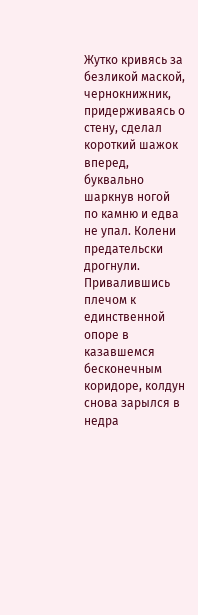Жутко кривясь за безликой маской, чернокнижник, придерживаясь о стену, сделал короткий шажок вперед, буквально шаркнув ногой по камню и едва не упал. Колени предательски дрогнули.
Привалившись плечом к единственной опоре в казавшемся бесконечным коридоре, колдун снова зарылся в недра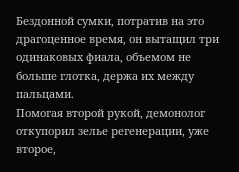Бездонной сумки, потратив на это драгоценное время, он вытащил три одинаковых фиала, объемом не больше глотка, держа их между пальцами.
Помогая второй рукой, демонолог откупорил зелье регенерации, уже второе,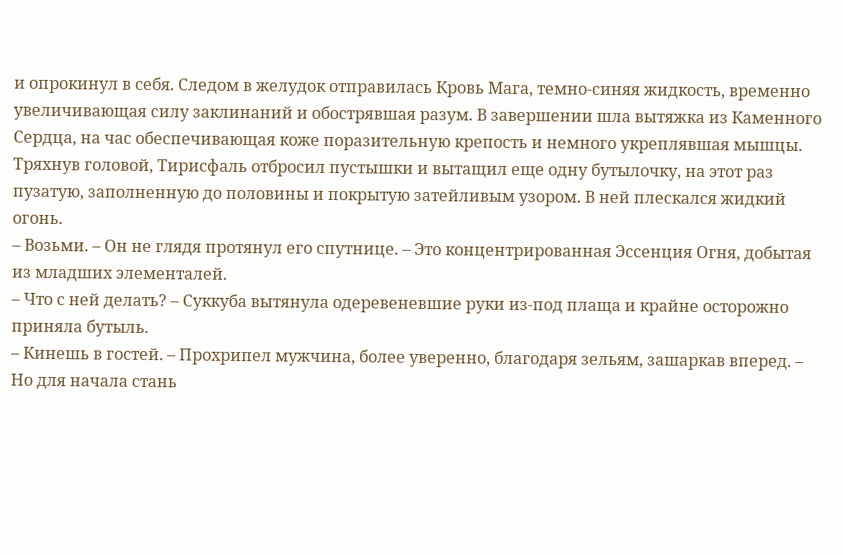и опрокинул в себя. Следом в желудок отправилась Кровь Мага, темно-синяя жидкость, временно увеличивающая силу заклинаний и обострявшая разум. В завершении шла вытяжка из Каменного Сердца, на час обеспечивающая коже поразительную крепость и немного укреплявшая мышцы.
Тряхнув головой, Тирисфаль отбросил пустышки и вытащил еще одну бутылочку, на этот раз пузатую, заполненную до половины и покрытую затейливым узором. В ней плескался жидкий огонь.
– Возьми. – Он не глядя протянул его спутнице. – Это концентрированная Эссенция Огня, добытая из младших элементалей.
– Что с ней делать? – Суккуба вытянула одеревеневшие руки из-под плаща и крайне осторожно приняла бутыль.
– Кинешь в гостей. – Прохрипел мужчина, более уверенно, благодаря зельям, зашаркав вперед. – Но для начала стань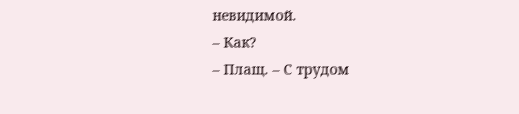невидимой.
– Как?
– Плащ. – С трудом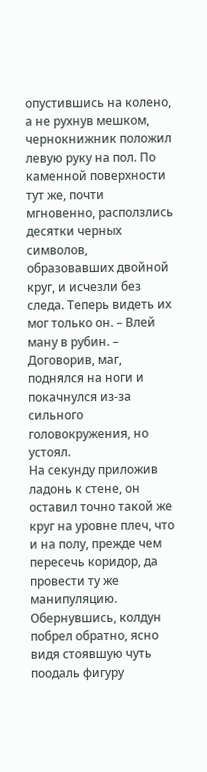опустившись на колено, а не рухнув мешком, чернокнижник положил левую руку на пол. По каменной поверхности тут же, почти мгновенно, расползлись десятки черных символов, образовавших двойной круг, и исчезли без следа. Теперь видеть их мог только он. – Влей ману в рубин. – Договорив, маг, поднялся на ноги и покачнулся из-за сильного головокружения, но устоял.
На секунду приложив ладонь к стене, он оставил точно такой же круг на уровне плеч, что и на полу, прежде чем пересечь коридор, да провести ту же манипуляцию.
Обернувшись, колдун побрел обратно, ясно видя стоявшую чуть поодаль фигуру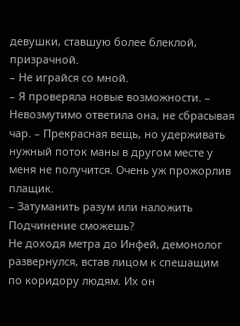девушки, ставшую более блеклой, призрачной.
– Не играйся со мной.
– Я проверяла новые возможности. – Невозмутимо ответила она, не сбрасывая чар. – Прекрасная вещь, но удерживать нужный поток маны в другом месте у меня не получится. Очень уж прожорлив плащик.
– Затуманить разум или наложить Подчинение сможешь?
Не доходя метра до Инфей, демонолог развернулся, встав лицом к спешащим по коридору людям. Их он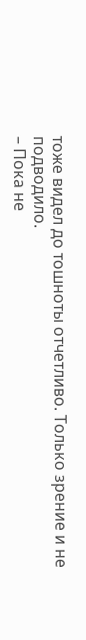тоже видел до тошноты отчетливо. Только зрение и не подводило.
– Пока не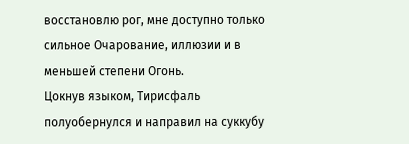восстановлю рог, мне доступно только сильное Очарование, иллюзии и в меньшей степени Огонь.
Цокнув языком, Тирисфаль полуобернулся и направил на суккубу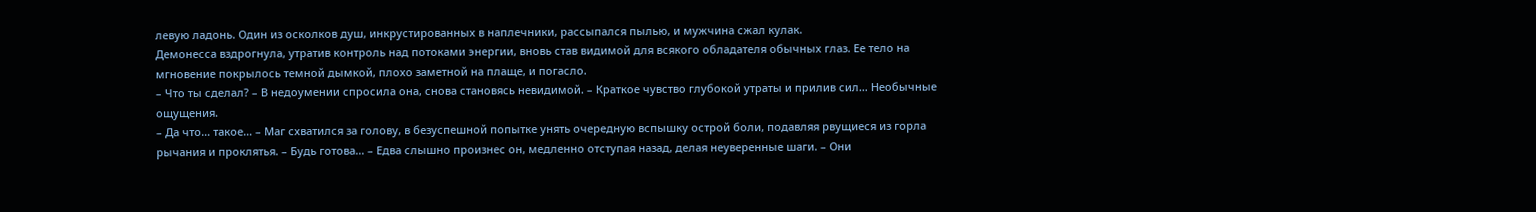левую ладонь. Один из осколков душ, инкрустированных в наплечники, рассыпался пылью, и мужчина сжал кулак.
Демонесса вздрогнула, утратив контроль над потоками энергии, вновь став видимой для всякого обладателя обычных глаз. Ее тело на мгновение покрылось темной дымкой, плохо заметной на плаще, и погасло.
– Что ты сделал? – В недоумении спросила она, снова становясь невидимой. – Краткое чувство глубокой утраты и прилив сил… Необычные ощущения.
– Да что… такое… – Маг схватился за голову, в безуспешной попытке унять очередную вспышку острой боли, подавляя рвущиеся из горла рычания и проклятья. – Будь готова… – Едва слышно произнес он, медленно отступая назад, делая неуверенные шаги. – Они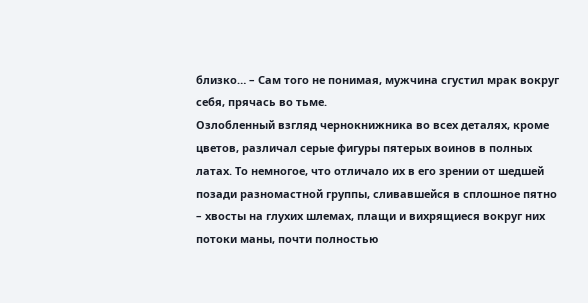близко… – Сам того не понимая, мужчина сгустил мрак вокруг себя, прячась во тьме.
Озлобленный взгляд чернокнижника во всех деталях, кроме цветов, различал серые фигуры пятерых воинов в полных латах. То немногое, что отличало их в его зрении от шедшей позади разномастной группы, сливавшейся в сплошное пятно – хвосты на глухих шлемах, плащи и вихрящиеся вокруг них потоки маны, почти полностью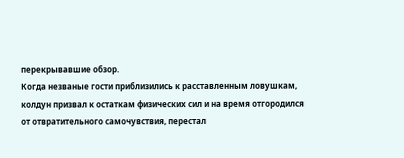перекрывавшие обзор.
Когда незваные гости приблизились к расставленным ловушкам, колдун призвал к остаткам физических сил и на время отгородился от отвратительного самочувствия, перестал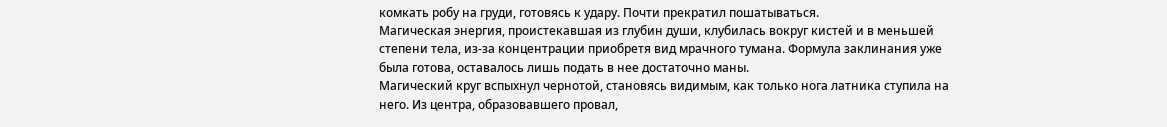комкать робу на груди, готовясь к удару. Почти прекратил пошатываться.
Магическая энергия, проистекавшая из глубин души, клубилась вокруг кистей и в меньшей степени тела, из-за концентрации приобретя вид мрачного тумана. Формула заклинания уже была готова, оставалось лишь подать в нее достаточно маны.
Магический круг вспыхнул чернотой, становясь видимым, как только нога латника ступила на него. Из центра, образовавшего провал,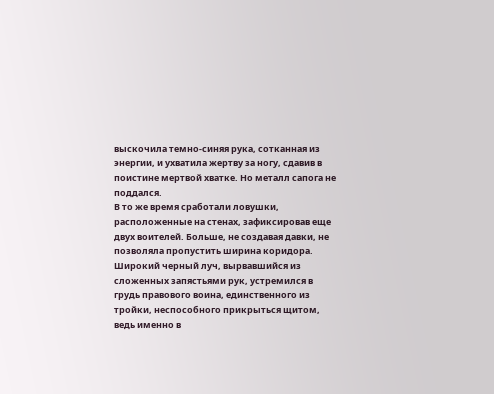выскочила темно-синяя рука, сотканная из энергии, и ухватила жертву за ногу, сдавив в поистине мертвой хватке. Но металл сапога не поддался.
В то же время сработали ловушки, расположенные на стенах, зафиксировав еще двух воителей. Больше, не создавая давки, не позволяла пропустить ширина коридора.
Широкий черный луч, вырвавшийся из сложенных запястьями рук, устремился в грудь правового воина, единственного из тройки, неспособного прикрыться щитом, ведь именно в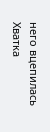него вцепилась Хватка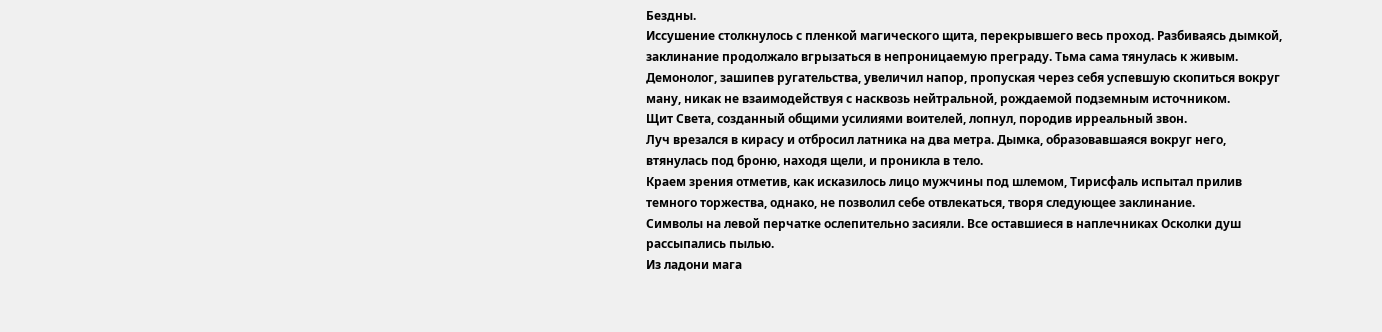Бездны.
Иссушение столкнулось с пленкой магического щита, перекрывшего весь проход. Разбиваясь дымкой, заклинание продолжало вгрызаться в непроницаемую преграду. Тьма сама тянулась к живым.
Демонолог, зашипев ругательства, увеличил напор, пропуская через себя успевшую скопиться вокруг ману, никак не взаимодействуя с насквозь нейтральной, рождаемой подземным источником.
Щит Света, созданный общими усилиями воителей, лопнул, породив ирреальный звон.
Луч врезался в кирасу и отбросил латника на два метра. Дымка, образовавшаяся вокруг него, втянулась под броню, находя щели, и проникла в тело.
Краем зрения отметив, как исказилось лицо мужчины под шлемом, Тирисфаль испытал прилив темного торжества, однако, не позволил себе отвлекаться, творя следующее заклинание.
Символы на левой перчатке ослепительно засияли. Все оставшиеся в наплечниках Осколки душ рассыпались пылью.
Из ладони мага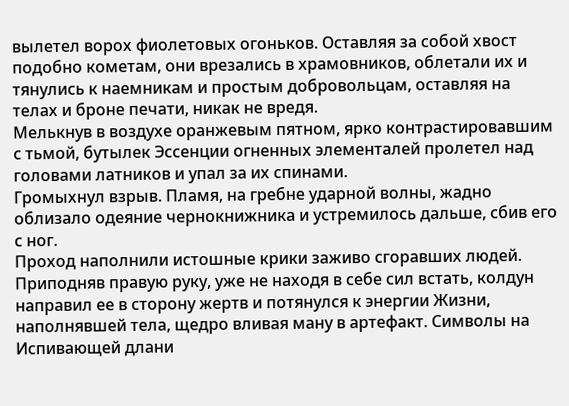вылетел ворох фиолетовых огоньков. Оставляя за собой хвост подобно кометам, они врезались в храмовников, облетали их и тянулись к наемникам и простым добровольцам, оставляя на телах и броне печати, никак не вредя.
Мелькнув в воздухе оранжевым пятном, ярко контрастировавшим с тьмой, бутылек Эссенции огненных элементалей пролетел над головами латников и упал за их спинами.
Громыхнул взрыв. Пламя, на гребне ударной волны, жадно облизало одеяние чернокнижника и устремилось дальше, сбив его с ног.
Проход наполнили истошные крики заживо сгоравших людей.
Приподняв правую руку, уже не находя в себе сил встать, колдун направил ее в сторону жертв и потянулся к энергии Жизни, наполнявшей тела, щедро вливая ману в артефакт. Символы на Испивающей длани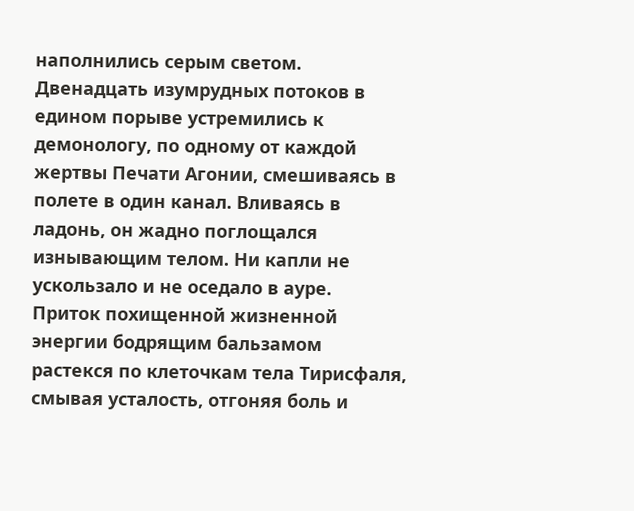наполнились серым светом.
Двенадцать изумрудных потоков в едином порыве устремились к демонологу, по одному от каждой жертвы Печати Агонии, смешиваясь в полете в один канал. Вливаясь в ладонь, он жадно поглощался изнывающим телом. Ни капли не ускользало и не оседало в ауре.
Приток похищенной жизненной энергии бодрящим бальзамом растекся по клеточкам тела Тирисфаля, смывая усталость, отгоняя боль и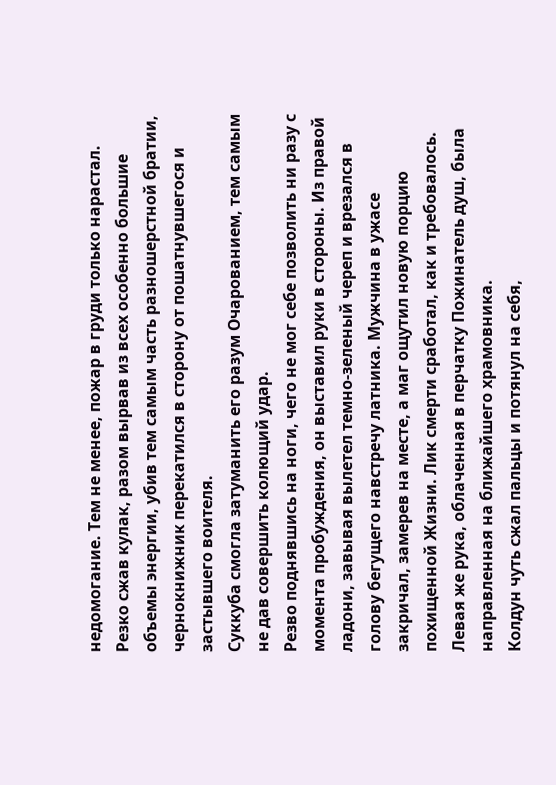недомогание. Тем не менее, пожар в груди только нарастал.
Резко сжав кулак, разом вырвав из всех особенно большие объемы энергии, убив тем самым часть разношерстной братии, чернокнижник перекатился в сторону от пошатнувшегося и застывшего воителя.
Суккуба смогла затуманить его разум Очарованием, тем самым не дав совершить колющий удар.
Резво поднявшись на ноги, чего не мог себе позволить ни разу с момента пробуждения, он выставил руки в стороны. Из правой ладони, завывая вылетел темно-зеленый череп и врезался в голову бегущего навстречу латника. Мужчина в ужасе закричал, замерев на месте, а маг ощутил новую порцию похищенной Жизни. Лик смерти сработал, как и требовалось.
Левая же рука, облаченная в перчатку Пожинатель душ, была направленная на ближайшего храмовника.
Колдун чуть сжал пальцы и потянул на себя,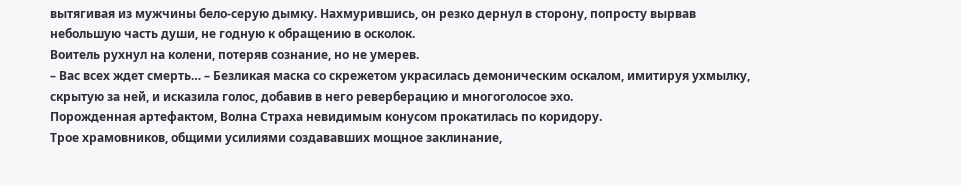вытягивая из мужчины бело-серую дымку. Нахмурившись, он резко дернул в сторону, попросту вырвав небольшую часть души, не годную к обращению в осколок.
Воитель рухнул на колени, потеряв сознание, но не умерев.
– Вас всех ждет смерть… – Безликая маска со скрежетом украсилась демоническим оскалом, имитируя ухмылку, скрытую за ней, и исказила голос, добавив в него реверберацию и многоголосое эхо.
Порожденная артефактом, Волна Страха невидимым конусом прокатилась по коридору.
Трое храмовников, общими усилиями создававших мощное заклинание,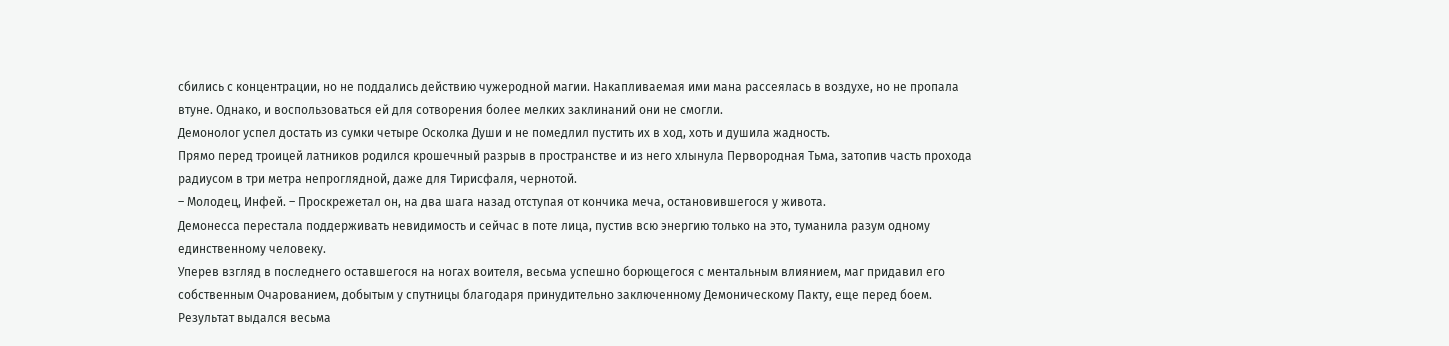сбились с концентрации, но не поддались действию чужеродной магии. Накапливаемая ими мана рассеялась в воздухе, но не пропала втуне. Однако, и воспользоваться ей для сотворения более мелких заклинаний они не смогли.
Демонолог успел достать из сумки четыре Осколка Души и не помедлил пустить их в ход, хоть и душила жадность.
Прямо перед троицей латников родился крошечный разрыв в пространстве и из него хлынула Первородная Тьма, затопив часть прохода радиусом в три метра непроглядной, даже для Тирисфаля, чернотой.
– Молодец, Инфей. – Проскрежетал он, на два шага назад отступая от кончика меча, остановившегося у живота.
Демонесса перестала поддерживать невидимость и сейчас в поте лица, пустив всю энергию только на это, туманила разум одному единственному человеку.
Уперев взгляд в последнего оставшегося на ногах воителя, весьма успешно борющегося с ментальным влиянием, маг придавил его собственным Очарованием, добытым у спутницы благодаря принудительно заключенному Демоническому Пакту, еще перед боем.
Результат выдался весьма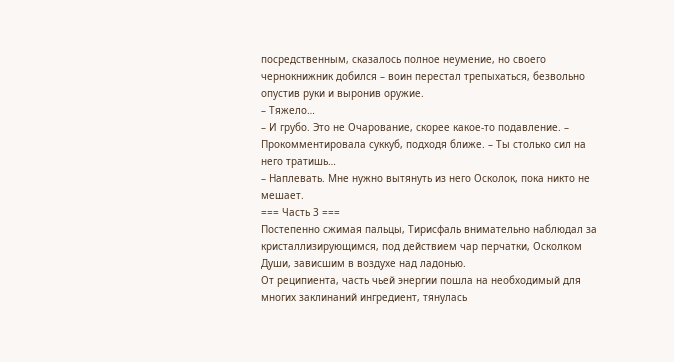посредственным, сказалось полное неумение, но своего чернокнижник добился – воин перестал трепыхаться, безвольно опустив руки и выронив оружие.
– Тяжело…
– И грубо. Это не Очарование, скорее какое-то подавление. – Прокомментировала суккуб, подходя ближе. – Ты столько сил на него тратишь…
– Наплевать. Мне нужно вытянуть из него Осколок, пока никто не мешает.
=== Часть 3 ===
Постепенно сжимая пальцы, Тирисфаль внимательно наблюдал за кристаллизирующимся, под действием чар перчатки, Осколком Души, зависшим в воздухе над ладонью.
От реципиента, часть чьей энергии пошла на необходимый для многих заклинаний ингредиент, тянулась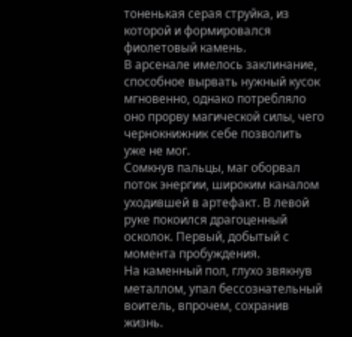тоненькая серая струйка, из которой и формировался фиолетовый камень.
В арсенале имелось заклинание, способное вырвать нужный кусок мгновенно, однако потребляло оно прорву магической силы, чего чернокнижник себе позволить уже не мог.
Сомкнув пальцы, маг оборвал поток энергии, широким каналом уходившей в артефакт. В левой руке покоился драгоценный осколок. Первый, добытый с момента пробуждения.
На каменный пол, глухо звякнув металлом, упал бессознательный воитель, впрочем, сохранив жизнь.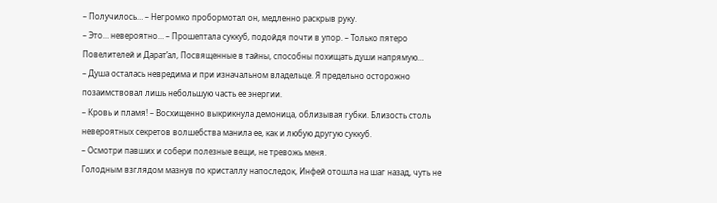– Получилось… – Негромко пробормотал он, медленно раскрыв руку.
– Это… невероятно… – Прошептала суккуб, подойдя почти в упор. – Только пятеро Повелителей и Дарат’ал, Посвященные в тайны, способны похищать души напрямую…
– Душа осталась невредима и при изначальном владельце. Я предельно осторожно позаимствовал лишь небольшую часть ее энергии.
– Кровь и пламя! – Восхищенно выкрикнула демоница, облизывая губки. Близость столь невероятных секретов волшебства манила ее, как и любую другую суккуб.
– Осмотри павших и собери полезные вещи, не тревожь меня.
Голодным взглядом мазнув по кристаллу напоследок, Инфей отошла на шаг назад, чуть не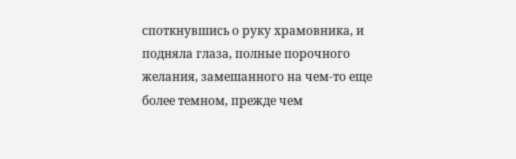споткнувшись о руку храмовника, и подняла глаза, полные порочного желания, замешанного на чем-то еще более темном, прежде чем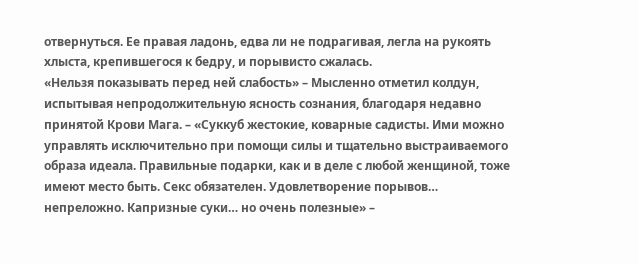отвернуться. Ее правая ладонь, едва ли не подрагивая, легла на рукоять хлыста, крепившегося к бедру, и порывисто сжалась.
«Нельзя показывать перед ней слабость» – Мысленно отметил колдун, испытывая непродолжительную ясность сознания, благодаря недавно принятой Крови Мага. – «Суккуб жестокие, коварные садисты. Ими можно управлять исключительно при помощи силы и тщательно выстраиваемого образа идеала. Правильные подарки, как и в деле с любой женщиной, тоже имеют место быть. Секс обязателен. Удовлетворение порывов… непреложно. Капризные суки… но очень полезные» –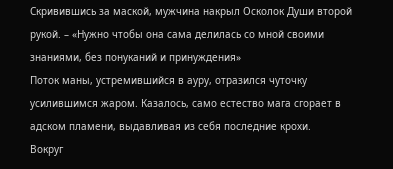Скривившись за маской, мужчина накрыл Осколок Души второй рукой. – «Нужно чтобы она сама делилась со мной своими знаниями, без понуканий и принуждения»
Поток маны, устремившийся в ауру, отразился чуточку усилившимся жаром. Казалось, само естество мага сгорает в адском пламени, выдавливая из себя последние крохи.
Вокруг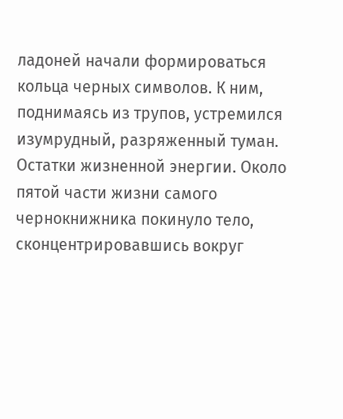ладоней начали формироваться кольца черных символов. К ним, поднимаясь из трупов, устремился изумрудный, разряженный туман. Остатки жизненной энергии. Около пятой части жизни самого чернокнижника покинуло тело, сконцентрировавшись вокруг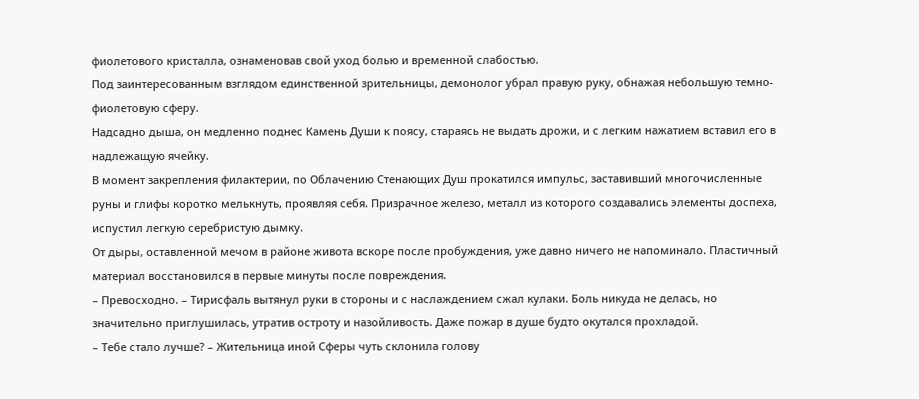фиолетового кристалла, ознаменовав свой уход болью и временной слабостью.
Под заинтересованным взглядом единственной зрительницы, демонолог убрал правую руку, обнажая небольшую темно-фиолетовую сферу.
Надсадно дыша, он медленно поднес Камень Души к поясу, стараясь не выдать дрожи, и с легким нажатием вставил его в надлежащую ячейку.
В момент закрепления филактерии, по Облачению Стенающих Душ прокатился импульс, заставивший многочисленные руны и глифы коротко мелькнуть, проявляя себя. Призрачное железо, металл из которого создавались элементы доспеха, испустил легкую серебристую дымку.
От дыры, оставленной мечом в районе живота вскоре после пробуждения, уже давно ничего не напоминало. Пластичный материал восстановился в первые минуты после повреждения.
– Превосходно. – Тирисфаль вытянул руки в стороны и с наслаждением сжал кулаки. Боль никуда не делась, но значительно приглушилась, утратив остроту и назойливость. Даже пожар в душе будто окутался прохладой.
– Тебе стало лучше? – Жительница иной Сферы чуть склонила голову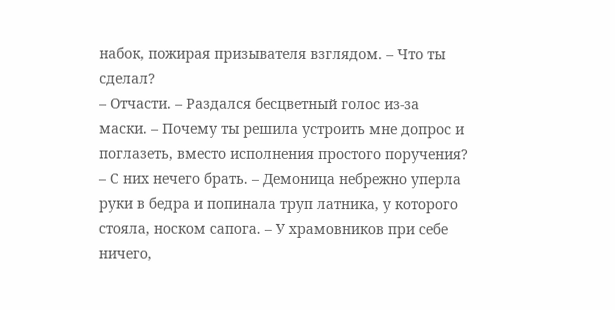набок, пожирая призывателя взглядом. – Что ты сделал?
– Отчасти. – Раздался бесцветный голос из-за маски. – Почему ты решила устроить мне допрос и поглазеть, вместо исполнения простого поручения?
– С них нечего брать. – Демоница небрежно уперла руки в бедра и попинала труп латника, у которого стояла, носком сапога. – У храмовников при себе ничего,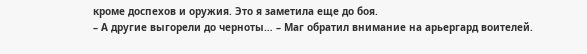кроме доспехов и оружия. Это я заметила еще до боя.
– А другие выгорели до черноты… – Маг обратил внимание на арьергард воителей.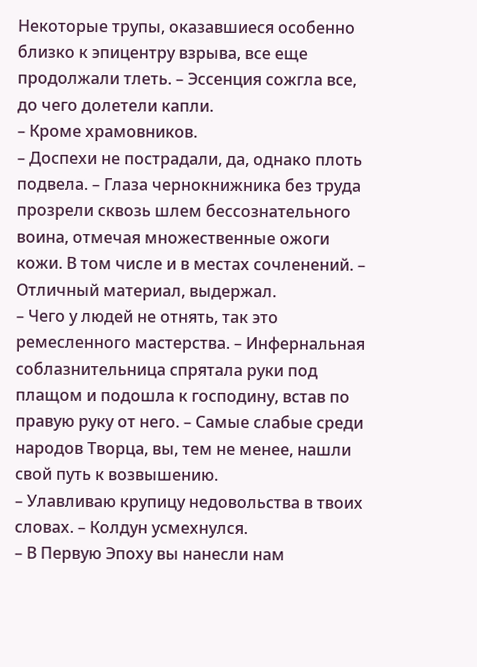Некоторые трупы, оказавшиеся особенно близко к эпицентру взрыва, все еще продолжали тлеть. – Эссенция сожгла все, до чего долетели капли.
– Кроме храмовников.
– Доспехи не пострадали, да, однако плоть подвела. – Глаза чернокнижника без труда прозрели сквозь шлем бессознательного воина, отмечая множественные ожоги кожи. В том числе и в местах сочленений. – Отличный материал, выдержал.
– Чего у людей не отнять, так это ремесленного мастерства. – Инфернальная соблазнительница спрятала руки под плащом и подошла к господину, встав по правую руку от него. – Самые слабые среди народов Творца, вы, тем не менее, нашли свой путь к возвышению.
– Улавливаю крупицу недовольства в твоих словах. – Колдун усмехнулся.
– В Первую Эпоху вы нанесли нам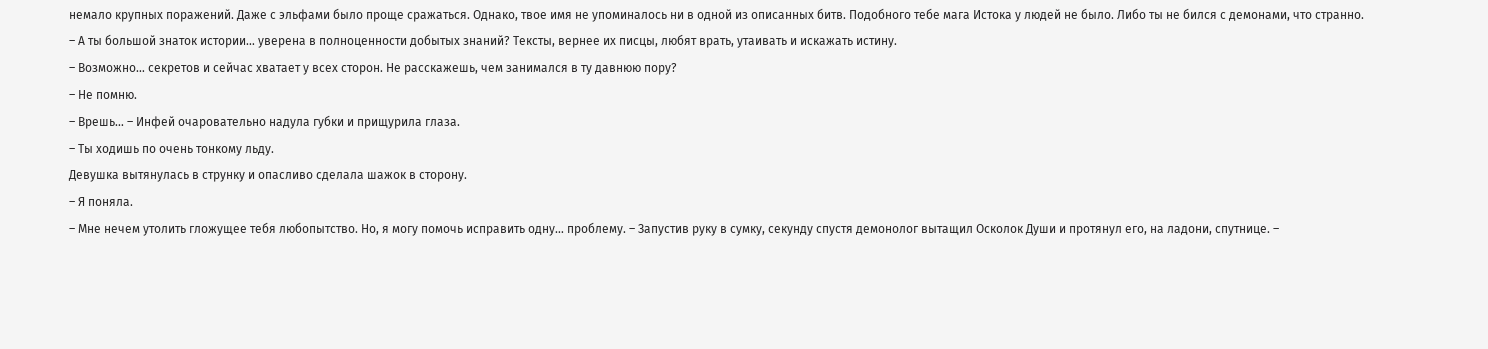немало крупных поражений. Даже с эльфами было проще сражаться. Однако, твое имя не упоминалось ни в одной из описанных битв. Подобного тебе мага Истока у людей не было. Либо ты не бился с демонами, что странно.
– А ты большой знаток истории… уверена в полноценности добытых знаний? Тексты, вернее их писцы, любят врать, утаивать и искажать истину.
– Возможно… секретов и сейчас хватает у всех сторон. Не расскажешь, чем занимался в ту давнюю пору?
– Не помню.
– Врешь… – Инфей очаровательно надула губки и прищурила глаза.
– Ты ходишь по очень тонкому льду.
Девушка вытянулась в струнку и опасливо сделала шажок в сторону.
– Я поняла.
– Мне нечем утолить гложущее тебя любопытство. Но, я могу помочь исправить одну… проблему. – Запустив руку в сумку, секунду спустя демонолог вытащил Осколок Души и протянул его, на ладони, спутнице. –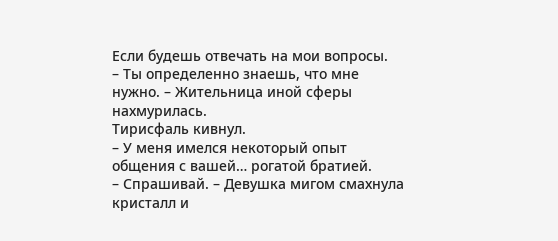Если будешь отвечать на мои вопросы.
– Ты определенно знаешь, что мне нужно. – Жительница иной сферы нахмурилась.
Тирисфаль кивнул.
– У меня имелся некоторый опыт общения с вашей… рогатой братией.
– Спрашивай. – Девушка мигом смахнула кристалл и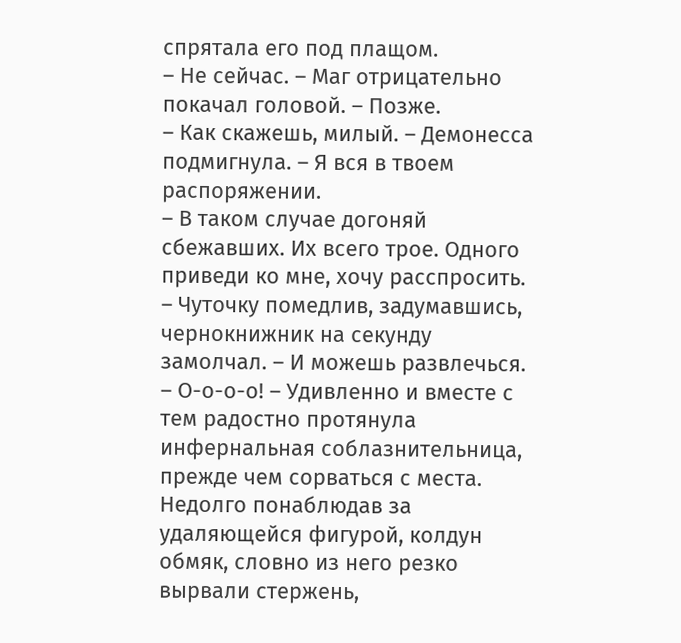спрятала его под плащом.
– Не сейчас. – Маг отрицательно покачал головой. – Позже.
– Как скажешь, милый. – Демонесса подмигнула. – Я вся в твоем распоряжении.
– В таком случае догоняй сбежавших. Их всего трое. Одного приведи ко мне, хочу расспросить. – Чуточку помедлив, задумавшись, чернокнижник на секунду замолчал. – И можешь развлечься.
– О-о-о-о! – Удивленно и вместе с тем радостно протянула инфернальная соблазнительница, прежде чем сорваться с места.
Недолго понаблюдав за удаляющейся фигурой, колдун обмяк, словно из него резко вырвали стержень,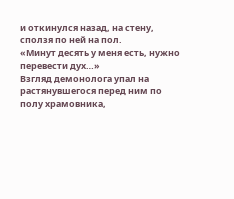и откинулся назад, на стену, сползя по ней на пол.
«Минут десять у меня есть, нужно перевести дух…»
Взгляд демонолога упал на растянувшегося перед ним по полу храмовника,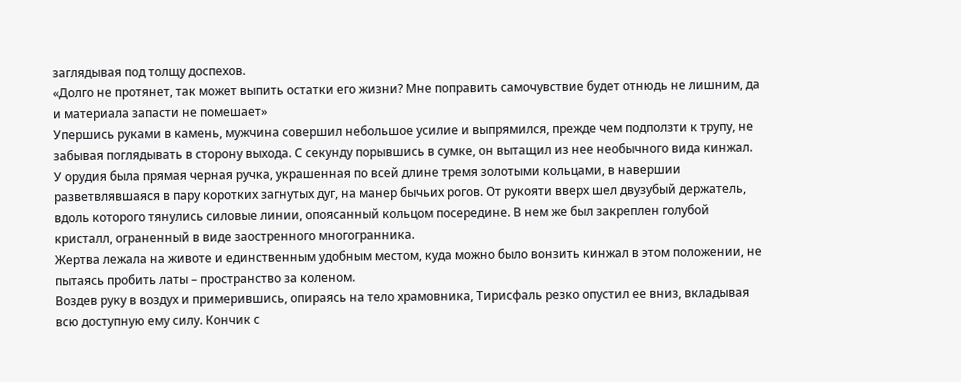заглядывая под толщу доспехов.
«Долго не протянет, так может выпить остатки его жизни? Мне поправить самочувствие будет отнюдь не лишним, да и материала запасти не помешает»
Упершись руками в камень, мужчина совершил небольшое усилие и выпрямился, прежде чем подползти к трупу, не забывая поглядывать в сторону выхода. С секунду порывшись в сумке, он вытащил из нее необычного вида кинжал.
У орудия была прямая черная ручка, украшенная по всей длине тремя золотыми кольцами, в навершии разветвлявшаяся в пару коротких загнутых дуг, на манер бычьих рогов. От рукояти вверх шел двузубый держатель, вдоль которого тянулись силовые линии, опоясанный кольцом посередине. В нем же был закреплен голубой кристалл, ограненный в виде заостренного многогранника.
Жертва лежала на животе и единственным удобным местом, куда можно было вонзить кинжал в этом положении, не пытаясь пробить латы – пространство за коленом.
Воздев руку в воздух и примерившись, опираясь на тело храмовника, Тирисфаль резко опустил ее вниз, вкладывая всю доступную ему силу. Кончик с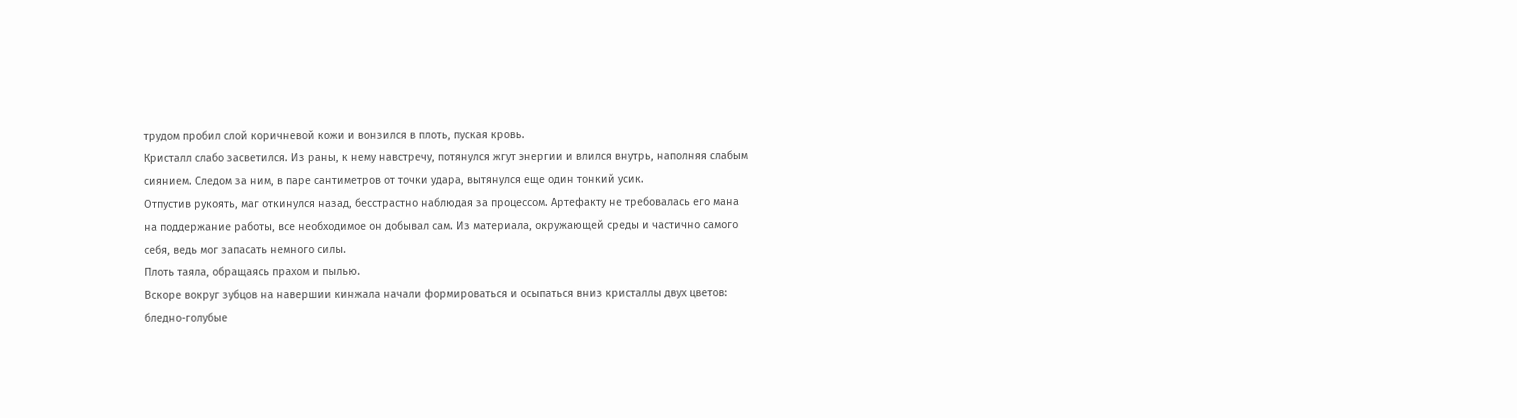трудом пробил слой коричневой кожи и вонзился в плоть, пуская кровь.
Кристалл слабо засветился. Из раны, к нему навстречу, потянулся жгут энергии и влился внутрь, наполняя слабым сиянием. Следом за ним, в паре сантиметров от точки удара, вытянулся еще один тонкий усик.
Отпустив рукоять, маг откинулся назад, бесстрастно наблюдая за процессом. Артефакту не требовалась его мана на поддержание работы, все необходимое он добывал сам. Из материала, окружающей среды и частично самого себя, ведь мог запасать немного силы.
Плоть таяла, обращаясь прахом и пылью.
Вскоре вокруг зубцов на навершии кинжала начали формироваться и осыпаться вниз кристаллы двух цветов: бледно-голубые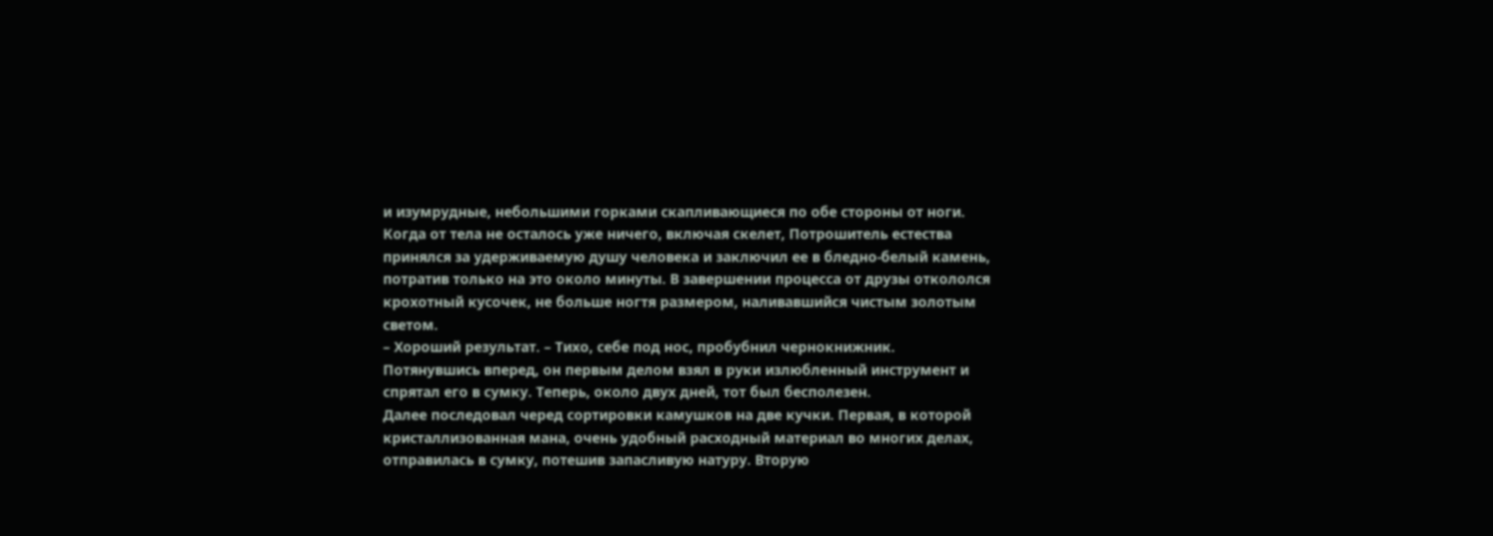и изумрудные, небольшими горками скапливающиеся по обе стороны от ноги.
Когда от тела не осталось уже ничего, включая скелет, Потрошитель естества принялся за удерживаемую душу человека и заключил ее в бледно-белый камень, потратив только на это около минуты. В завершении процесса от друзы откололся крохотный кусочек, не больше ногтя размером, наливавшийся чистым золотым светом.
– Хороший результат. – Тихо, себе под нос, пробубнил чернокнижник.
Потянувшись вперед, он первым делом взял в руки излюбленный инструмент и спрятал его в сумку. Теперь, около двух дней, тот был бесполезен.
Далее последовал черед сортировки камушков на две кучки. Первая, в которой кристаллизованная мана, очень удобный расходный материал во многих делах, отправилась в сумку, потешив запасливую натуру. Вторую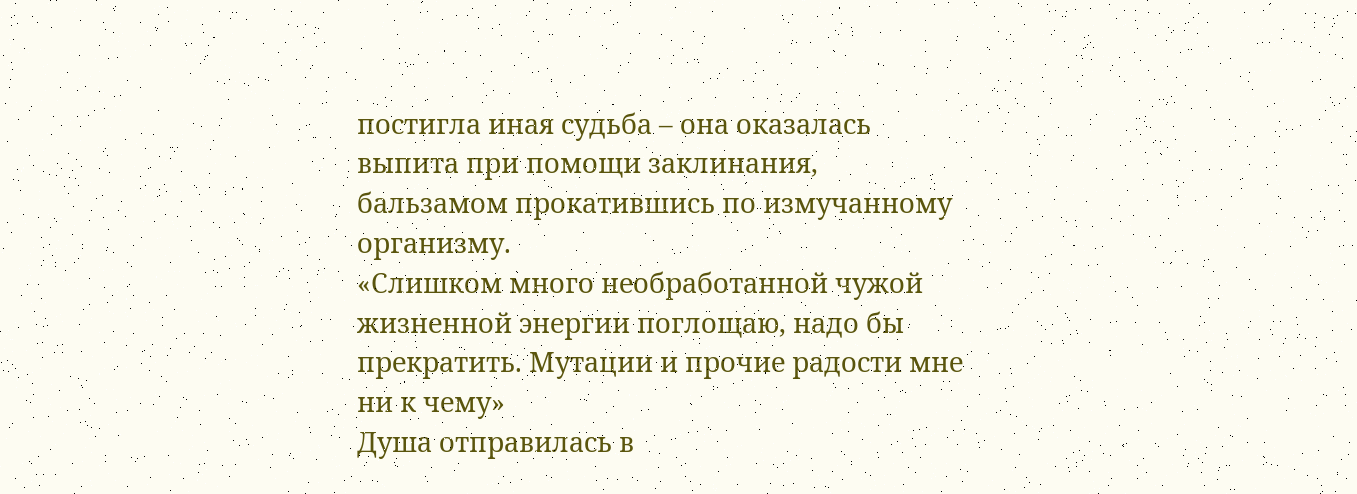постигла иная судьба – она оказалась выпита при помощи заклинания, бальзамом прокатившись по измучанному организму.
«Слишком много необработанной чужой жизненной энергии поглощаю, надо бы прекратить. Мутации и прочие радости мне ни к чему»
Душа отправилась в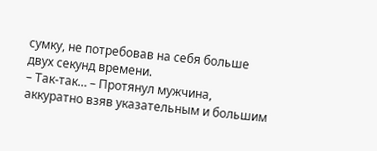сумку, не потребовав на себя больше двух секунд времени.
– Так-так… – Протянул мужчина, аккуратно взяв указательным и большим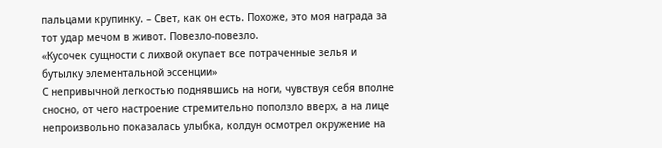пальцами крупинку. – Свет, как он есть. Похоже, это моя награда за тот удар мечом в живот. Повезло-повезло.
«Кусочек сущности с лихвой окупает все потраченные зелья и бутылку элементальной эссенции»
С непривычной легкостью поднявшись на ноги, чувствуя себя вполне сносно, от чего настроение стремительно поползло вверх, а на лице непроизвольно показалась улыбка, колдун осмотрел окружение на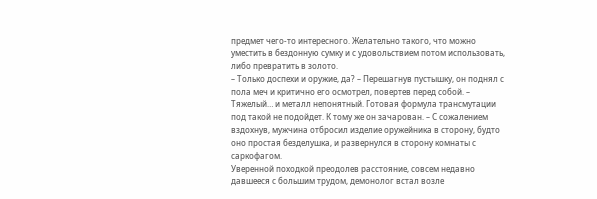предмет чего-то интересного. Желательно такого, что можно уместить в бездонную сумку и с удовольствием потом использовать, либо превратить в золото.
– Только доспехи и оружие, да? – Перешагнув пустышку, он поднял с пола меч и критично его осмотрел, повертев перед собой. – Тяжелый… и металл непонятный. Готовая формула трансмутации под такой не подойдет. К тому же он зачарован. – С сожалением вздохнув, мужчина отбросил изделие оружейника в сторону, будто оно простая безделушка, и развернулся в сторону комнаты с саркофагом.
Уверенной походкой преодолев расстояние, совсем недавно давшееся с большим трудом, демонолог встал возле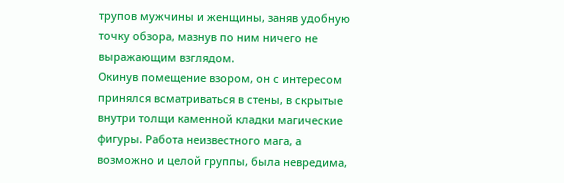трупов мужчины и женщины, заняв удобную точку обзора, мазнув по ним ничего не выражающим взглядом.
Окинув помещение взором, он с интересом принялся всматриваться в стены, в скрытые внутри толщи каменной кладки магические фигуры. Работа неизвестного мага, а возможно и целой группы, была невредима,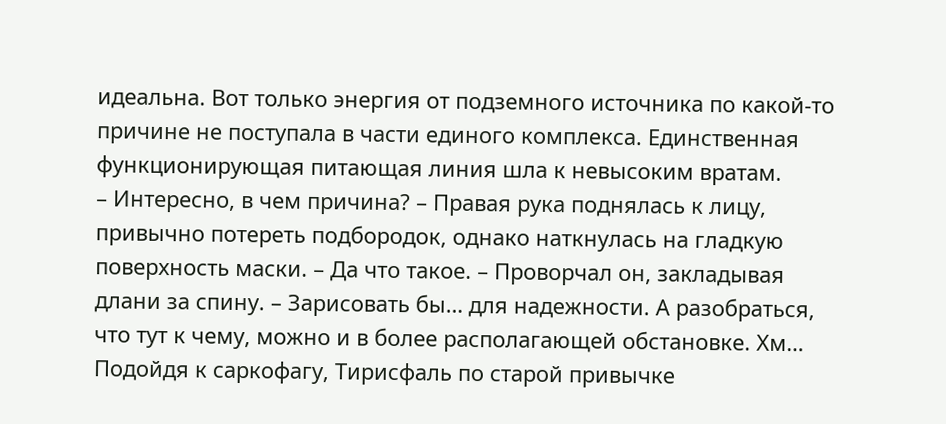идеальна. Вот только энергия от подземного источника по какой-то причине не поступала в части единого комплекса. Единственная функционирующая питающая линия шла к невысоким вратам.
– Интересно, в чем причина? – Правая рука поднялась к лицу, привычно потереть подбородок, однако наткнулась на гладкую поверхность маски. – Да что такое. – Проворчал он, закладывая длани за спину. – Зарисовать бы… для надежности. А разобраться, что тут к чему, можно и в более располагающей обстановке. Хм…
Подойдя к саркофагу, Тирисфаль по старой привычке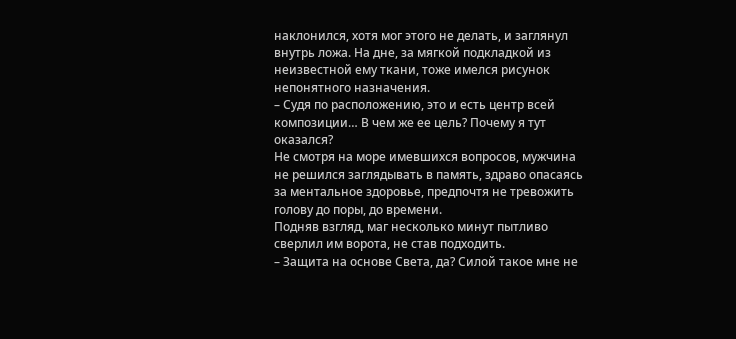наклонился, хотя мог этого не делать, и заглянул внутрь ложа. На дне, за мягкой подкладкой из неизвестной ему ткани, тоже имелся рисунок непонятного назначения.
– Судя по расположению, это и есть центр всей композиции… В чем же ее цель? Почему я тут оказался?
Не смотря на море имевшихся вопросов, мужчина не решился заглядывать в память, здраво опасаясь за ментальное здоровье, предпочтя не тревожить голову до поры, до времени.
Подняв взгляд, маг несколько минут пытливо сверлил им ворота, не став подходить.
– Защита на основе Света, да? Силой такое мне не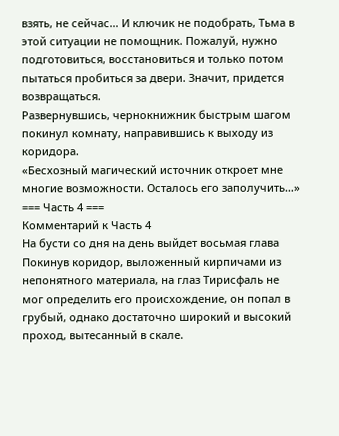взять, не сейчас… И ключик не подобрать, Тьма в этой ситуации не помощник. Пожалуй, нужно подготовиться, восстановиться и только потом пытаться пробиться за двери. Значит, придется возвращаться.
Развернувшись, чернокнижник быстрым шагом покинул комнату, направившись к выходу из коридора.
«Бесхозный магический источник откроет мне многие возможности. Осталось его заполучить…»
=== Часть 4 ===
Комментарий к Часть 4
На бусти со дня на день выйдет восьмая глава
Покинув коридор, выложенный кирпичами из непонятного материала, на глаз Тирисфаль не мог определить его происхождение, он попал в грубый, однако достаточно широкий и высокий проход, вытесанный в скале.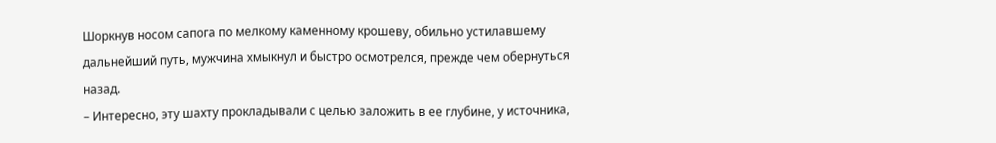Шоркнув носом сапога по мелкому каменному крошеву, обильно устилавшему дальнейший путь, мужчина хмыкнул и быстро осмотрелся, прежде чем обернуться назад.
– Интересно, эту шахту прокладывали с целью заложить в ее глубине, у источника,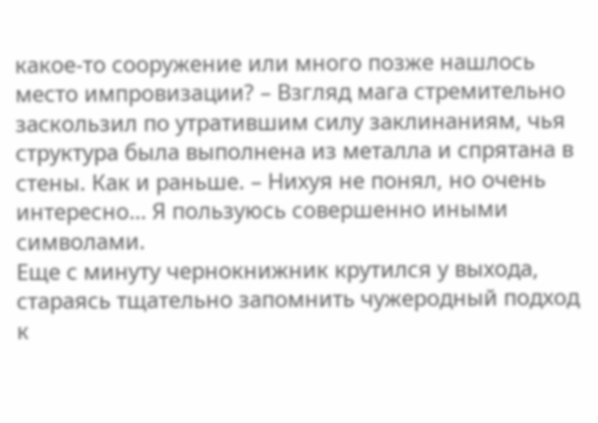какое-то сооружение или много позже нашлось место импровизации? – Взгляд мага стремительно заскользил по утратившим силу заклинаниям, чья структура была выполнена из металла и спрятана в стены. Как и раньше. – Нихуя не понял, но очень интересно… Я пользуюсь совершенно иными символами.
Еще с минуту чернокнижник крутился у выхода, стараясь тщательно запомнить чужеродный подход к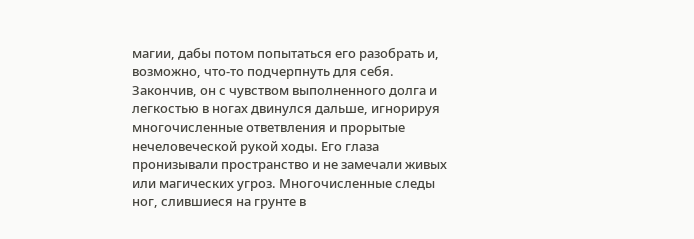магии, дабы потом попытаться его разобрать и, возможно, что-то подчерпнуть для себя.
Закончив, он с чувством выполненного долга и легкостью в ногах двинулся дальше, игнорируя многочисленные ответвления и прорытые нечеловеческой рукой ходы. Его глаза пронизывали пространство и не замечали живых или магических угроз. Многочисленные следы ног, слившиеся на грунте в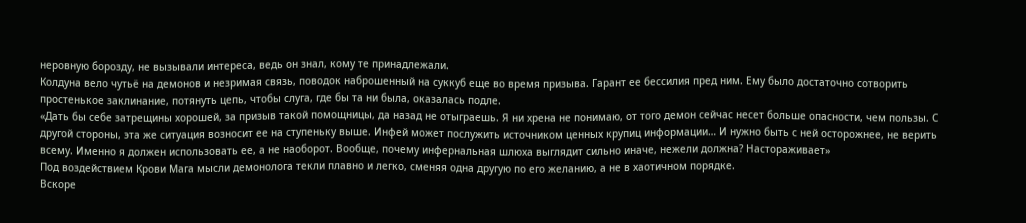неровную борозду, не вызывали интереса, ведь он знал, кому те принадлежали.
Колдуна вело чутьё на демонов и незримая связь, поводок наброшенный на суккуб еще во время призыва. Гарант ее бессилия пред ним. Ему было достаточно сотворить простенькое заклинание, потянуть цепь, чтобы слуга, где бы та ни была, оказалась подле.
«Дать бы себе затрещины хорошей, за призыв такой помощницы, да назад не отыграешь. Я ни хрена не понимаю, от того демон сейчас несет больше опасности, чем пользы. С другой стороны, эта же ситуация возносит ее на ступеньку выше. Инфей может послужить источником ценных крупиц информации… И нужно быть с ней осторожнее, не верить всему. Именно я должен использовать ее, а не наоборот. Вообще, почему инфернальная шлюха выглядит сильно иначе, нежели должна? Настораживает»
Под воздействием Крови Мага мысли демонолога текли плавно и легко, сменяя одна другую по его желанию, а не в хаотичном порядке.
Вскоре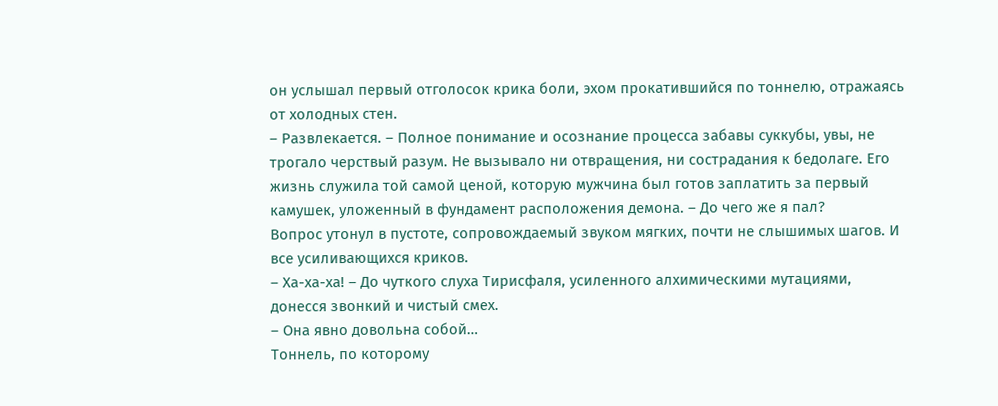он услышал первый отголосок крика боли, эхом прокатившийся по тоннелю, отражаясь от холодных стен.
– Развлекается. – Полное понимание и осознание процесса забавы суккубы, увы, не трогало черствый разум. Не вызывало ни отвращения, ни сострадания к бедолаге. Его жизнь служила той самой ценой, которую мужчина был готов заплатить за первый камушек, уложенный в фундамент расположения демона. – До чего же я пал?
Вопрос утонул в пустоте, сопровождаемый звуком мягких, почти не слышимых шагов. И все усиливающихся криков.
– Ха-ха-ха! – До чуткого слуха Тирисфаля, усиленного алхимическими мутациями, донесся звонкий и чистый смех.
– Она явно довольна собой…
Тоннель, по которому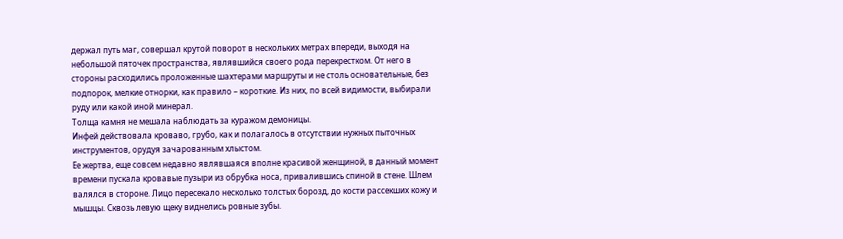держал путь маг, совершал крутой поворот в нескольких метрах впереди, выходя на небольшой пяточек пространства, являвшийся своего рода перекрестком. От него в стороны расходились проложенные шахтерами маршруты и не столь основательные, без подпорок, мелкие отнорки, как правило – короткие. Из них, по всей видимости, выбирали руду или какой иной минерал.
Толща камня не мешала наблюдать за куражом демоницы.
Инфей действовала кроваво, грубо, как и полагалось в отсутствии нужных пыточных инструментов, орудуя зачарованным хлыстом.
Ее жертва, еще совсем недавно являвшаяся вполне красивой женщиной, в данный момент времени пускала кровавые пузыри из обрубка носа, привалившись спиной в стене. Шлем валялся в стороне. Лицо пересекало несколько толстых борозд, до кости рассекших кожу и мышцы. Сквозь левую щеку виднелись ровные зубы.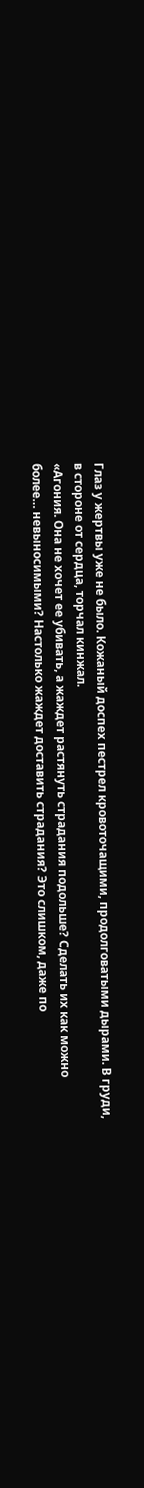Глаз у жертвы уже не было. Кожаный доспех пестрел кровоточащими, продолговатыми дырами. В груди, в стороне от сердца, торчал кинжал.
«Агония. Она не хочет ее убивать, а жаждет растянуть страдания подольше? Сделать их как можно более… невыносимыми? Настолько жаждет доставить страдания? Это слишком, даже по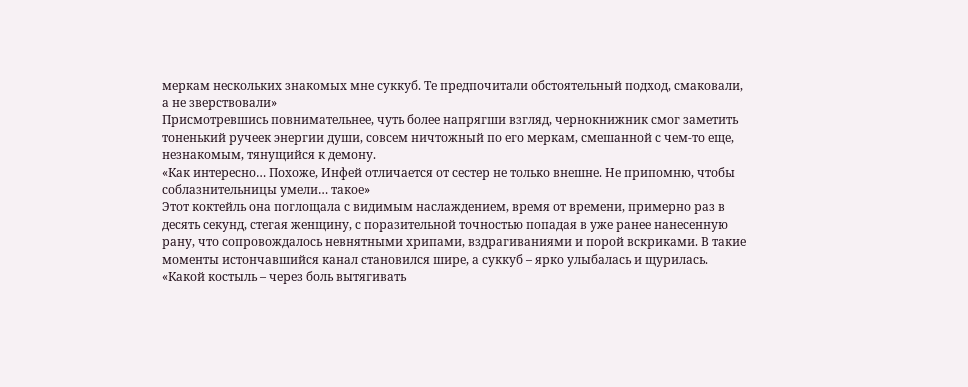меркам нескольких знакомых мне суккуб. Те предпочитали обстоятельный подход, смаковали, а не зверствовали»
Присмотревшись повнимательнее, чуть более напрягши взгляд, чернокнижник смог заметить тоненький ручеек энергии души, совсем ничтожный по его меркам, смешанной с чем-то еще, незнакомым, тянущийся к демону.
«Как интересно… Похоже, Инфей отличается от сестер не только внешне. Не припомню, чтобы соблазнительницы умели… такое»
Этот коктейль она поглощала с видимым наслаждением, время от времени, примерно раз в десять секунд, стегая женщину, с поразительной точностью попадая в уже ранее нанесенную рану, что сопровождалось невнятными хрипами, вздрагиваниями и порой вскриками. В такие моменты истончавшийся канал становился шире, а суккуб – ярко улыбалась и щурилась.
«Какой костыль – через боль вытягивать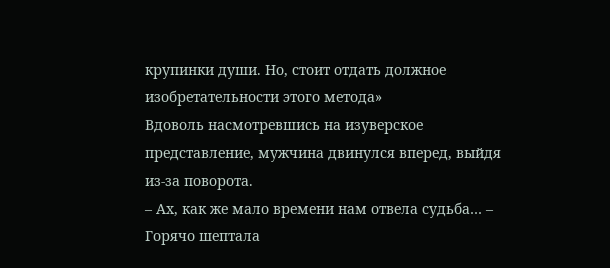крупинки души. Но, стоит отдать должное изобретательности этого метода»
Вдоволь насмотревшись на изуверское представление, мужчина двинулся вперед, выйдя из-за поворота.
– Ах, как же мало времени нам отвела судьба… – Горячо шептала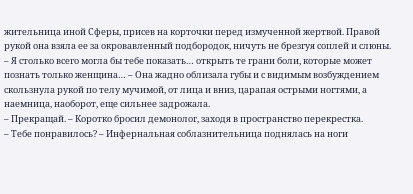жительница иной Сферы, присев на корточки перед измученной жертвой. Правой рукой она взяла ее за окровавленный подбородок, ничуть не брезгуя соплей и слюны. – Я столько всего могла бы тебе показать… открыть те грани боли, которые может познать только женщина… – Она жадно облизала губы и с видимым возбуждением скользнула рукой по телу мучимой, от лица и вниз, царапая острыми ногтями, а наемница, наоборот, еще сильнее задрожала.
– Прекращай. – Коротко бросил демонолог, заходя в пространство перекрестка.
– Тебе понравилось? – Инфернальная соблазнительница поднялась на ноги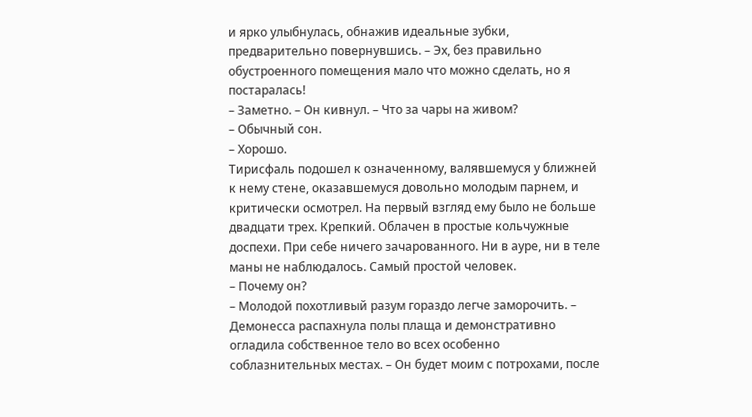и ярко улыбнулась, обнажив идеальные зубки, предварительно повернувшись. – Эх, без правильно обустроенного помещения мало что можно сделать, но я постаралась!
– Заметно. – Он кивнул. – Что за чары на живом?
– Обычный сон.
– Хорошо.
Тирисфаль подошел к означенному, валявшемуся у ближней к нему стене, оказавшемуся довольно молодым парнем, и критически осмотрел. На первый взгляд ему было не больше двадцати трех. Крепкий. Облачен в простые кольчужные доспехи. При себе ничего зачарованного. Ни в ауре, ни в теле маны не наблюдалось. Самый простой человек.
– Почему он?
– Молодой похотливый разум гораздо легче заморочить. – Демонесса распахнула полы плаща и демонстративно огладила собственное тело во всех особенно соблазнительных местах. – Он будет моим с потрохами, после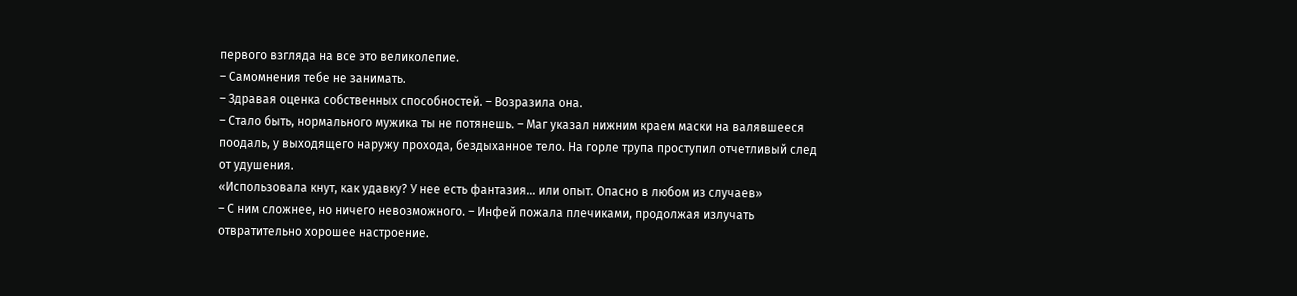первого взгляда на все это великолепие.
– Самомнения тебе не занимать.
– Здравая оценка собственных способностей. – Возразила она.
– Стало быть, нормального мужика ты не потянешь. – Маг указал нижним краем маски на валявшееся поодаль, у выходящего наружу прохода, бездыханное тело. На горле трупа проступил отчетливый след от удушения.
«Использовала кнут, как удавку? У нее есть фантазия… или опыт. Опасно в любом из случаев»
– С ним сложнее, но ничего невозможного. – Инфей пожала плечиками, продолжая излучать отвратительно хорошее настроение.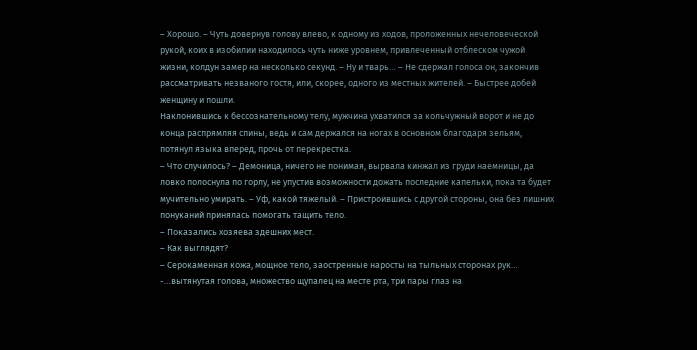– Хорошо. – Чуть довернув голову влево, к одному из ходов, проложенных нечеловеческой рукой, коих в изобилии находилось чуть ниже уровнем, привлеченный отблеском чужой жизни, колдун замер на несколько секунд. – Ну и тварь… – Не сдержал голоса он, закончив рассматривать незваного гостя, или, скорее, одного из местных жителей. – Быстрее добей женщину и пошли.
Наклонившись к бессознательному телу, мужчина ухватился за кольчужный ворот и не до конца распрямляя спины, ведь и сам держался на ногах в основном благодаря зельям, потянул языка вперед, прочь от перекрестка.
– Что случилось? – Демоница, ничего не понимая, вырвала кинжал из груди наемницы, да ловко полоснула по горлу, не упустив возможности дожать последние капельки, пока та будет мучительно умирать. – Уф, какой тяжелый. – Пристроившись с другой стороны, она без лишних понуканий принялась помогать тащить тело.
– Показались хозяева здешних мест.
– Как выглядят?
– Серокаменная кожа, мощное тело, заостренные наросты на тыльных сторонах рук…
-…вытянутая голова, множество щупалец на месте рта, три пары глаз на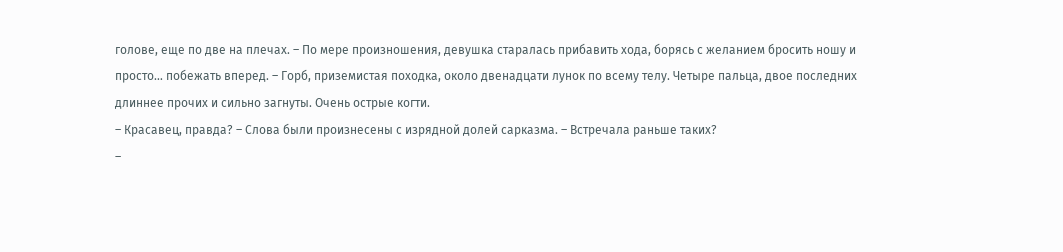голове, еще по две на плечах. – По мере произношения, девушка старалась прибавить хода, борясь с желанием бросить ношу и просто… побежать вперед. – Горб, приземистая походка, около двенадцати лунок по всему телу. Четыре пальца, двое последних длиннее прочих и сильно загнуты. Очень острые когти.
– Красавец, правда? – Слова были произнесены с изрядной долей сарказма. – Встречала раньше таких?
–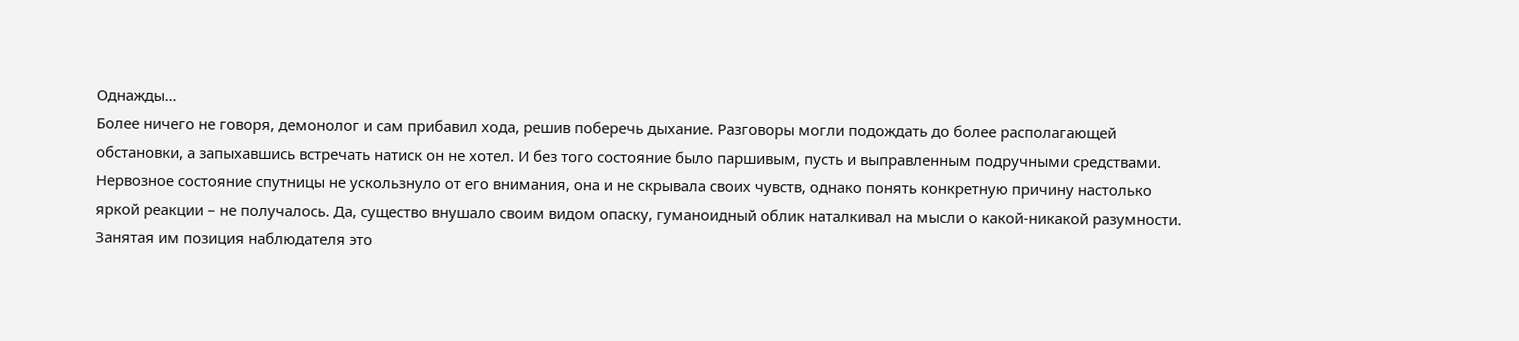Однажды…
Более ничего не говоря, демонолог и сам прибавил хода, решив поберечь дыхание. Разговоры могли подождать до более располагающей обстановки, а запыхавшись встречать натиск он не хотел. И без того состояние было паршивым, пусть и выправленным подручными средствами.
Нервозное состояние спутницы не ускользнуло от его внимания, она и не скрывала своих чувств, однако понять конкретную причину настолько яркой реакции – не получалось. Да, существо внушало своим видом опаску, гуманоидный облик наталкивал на мысли о какой-никакой разумности. Занятая им позиция наблюдателя это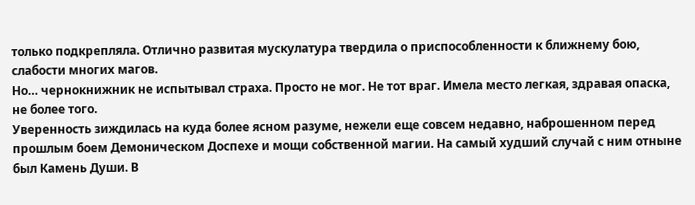только подкрепляла. Отлично развитая мускулатура твердила о приспособленности к ближнему бою, слабости многих магов.
Но… чернокнижник не испытывал страха. Просто не мог. Не тот враг. Имела место легкая, здравая опаска, не более того.
Уверенность зиждилась на куда более ясном разуме, нежели еще совсем недавно, наброшенном перед прошлым боем Демоническом Доспехе и мощи собственной магии. На самый худший случай с ним отныне был Камень Души. В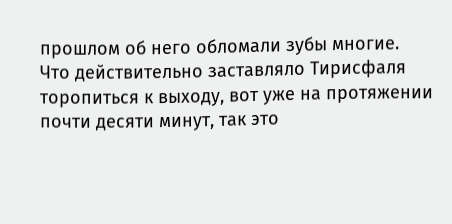прошлом об него обломали зубы многие.
Что действительно заставляло Тирисфаля торопиться к выходу, вот уже на протяжении почти десяти минут, так это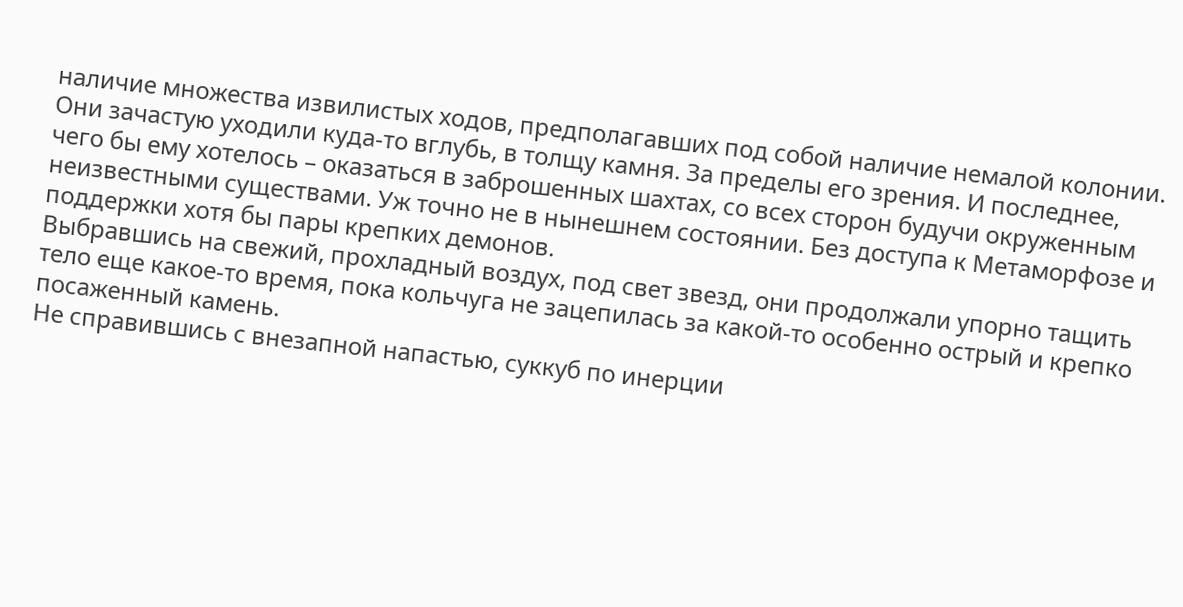наличие множества извилистых ходов, предполагавших под собой наличие немалой колонии. Они зачастую уходили куда-то вглубь, в толщу камня. За пределы его зрения. И последнее, чего бы ему хотелось – оказаться в заброшенных шахтах, со всех сторон будучи окруженным неизвестными существами. Уж точно не в нынешнем состоянии. Без доступа к Метаморфозе и поддержки хотя бы пары крепких демонов.
Выбравшись на свежий, прохладный воздух, под свет звезд, они продолжали упорно тащить тело еще какое-то время, пока кольчуга не зацепилась за какой-то особенно острый и крепко посаженный камень.
Не справившись с внезапной напастью, суккуб по инерции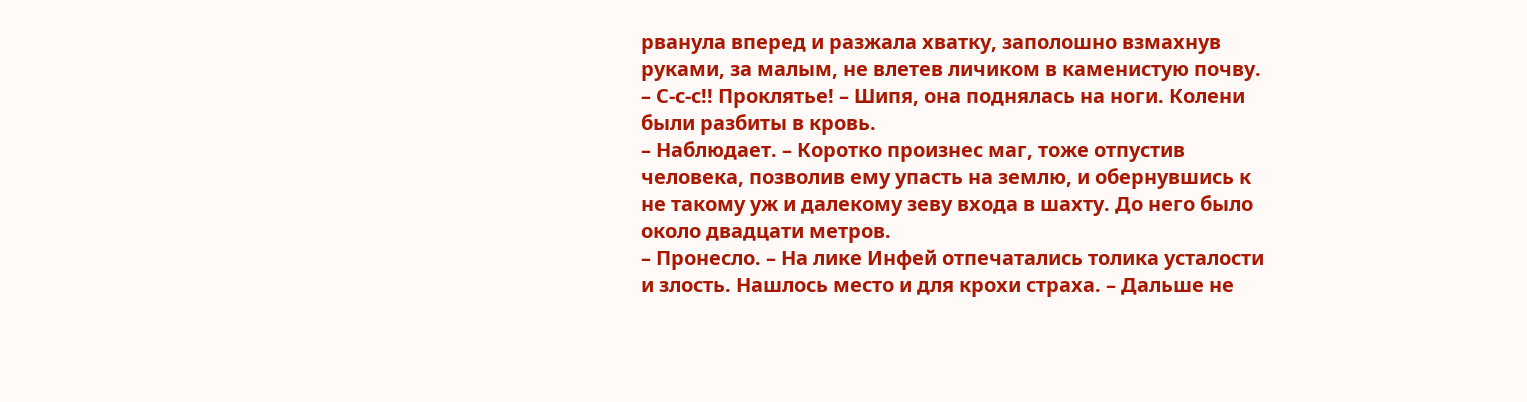рванула вперед и разжала хватку, заполошно взмахнув руками, за малым, не влетев личиком в каменистую почву.
– С-с-с!! Проклятье! – Шипя, она поднялась на ноги. Колени были разбиты в кровь.
– Наблюдает. – Коротко произнес маг, тоже отпустив человека, позволив ему упасть на землю, и обернувшись к не такому уж и далекому зеву входа в шахту. До него было около двадцати метров.
– Пронесло. – На лике Инфей отпечатались толика усталости и злость. Нашлось место и для крохи страха. – Дальше не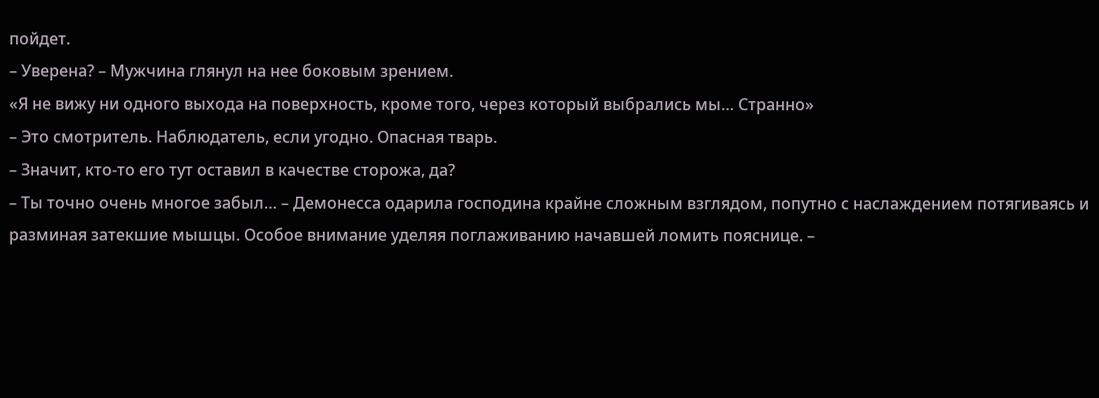пойдет.
– Уверена? – Мужчина глянул на нее боковым зрением.
«Я не вижу ни одного выхода на поверхность, кроме того, через который выбрались мы… Странно»
– Это смотритель. Наблюдатель, если угодно. Опасная тварь.
– Значит, кто-то его тут оставил в качестве сторожа, да?
– Ты точно очень многое забыл… – Демонесса одарила господина крайне сложным взглядом, попутно с наслаждением потягиваясь и разминая затекшие мышцы. Особое внимание уделяя поглаживанию начавшей ломить пояснице. –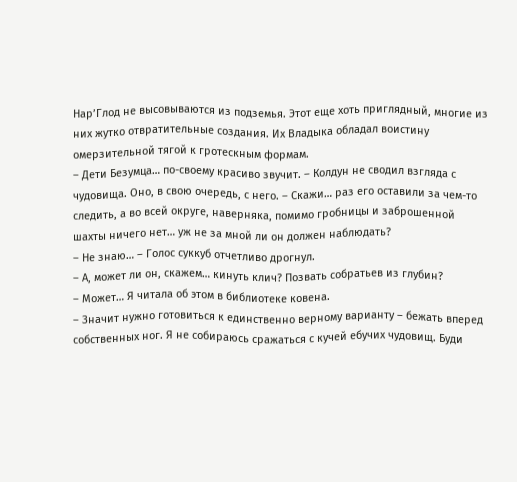Нар’Глод не высовываются из подземья. Этот еще хоть приглядный, многие из них жутко отвратительные создания. Их Владыка обладал воистину омерзительной тягой к гротескным формам.
– Дети Безумца… по-своему красиво звучит. – Колдун не сводил взгляда с чудовища. Оно, в свою очередь, с него. – Скажи… раз его оставили за чем-то следить, а во всей округе, наверняка, помимо гробницы и заброшенной шахты ничего нет… уж не за мной ли он должен наблюдать?
– Не знаю… – Голос суккуб отчетливо дрогнул.
– А, может ли он, скажем… кинуть клич? Позвать собратьев из глубин?
– Может… Я читала об этом в библиотеке ковена.
– Значит нужно готовиться к единственно верному варианту – бежать вперед собственных ног. Я не собираюсь сражаться с кучей ебучих чудовищ. Буди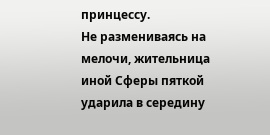принцессу.
Не размениваясь на мелочи, жительница иной Сферы пяткой ударила в середину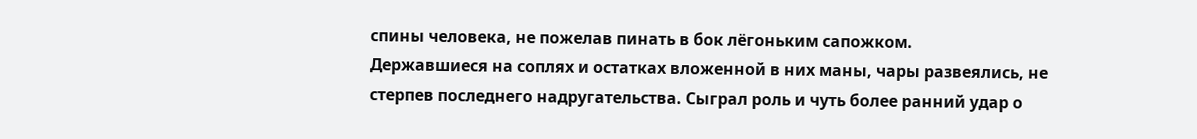спины человека, не пожелав пинать в бок лёгоньким сапожком.
Державшиеся на соплях и остатках вложенной в них маны, чары развеялись, не стерпев последнего надругательства. Сыграл роль и чуть более ранний удар о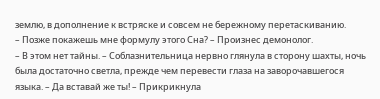землю, в дополнение к встряске и совсем не бережному перетаскиванию.
– Позже покажешь мне формулу этого Сна? – Произнес демонолог.
– В этом нет тайны. – Соблазнительница нервно глянула в сторону шахты, ночь была достаточно светла, прежде чем перевести глаза на заворочавшегося языка. – Да вставай же ты! – Прикрикнула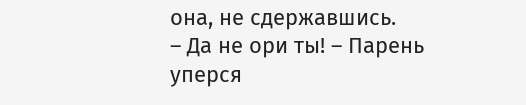она, не сдержавшись.
– Да не ори ты! – Парень уперся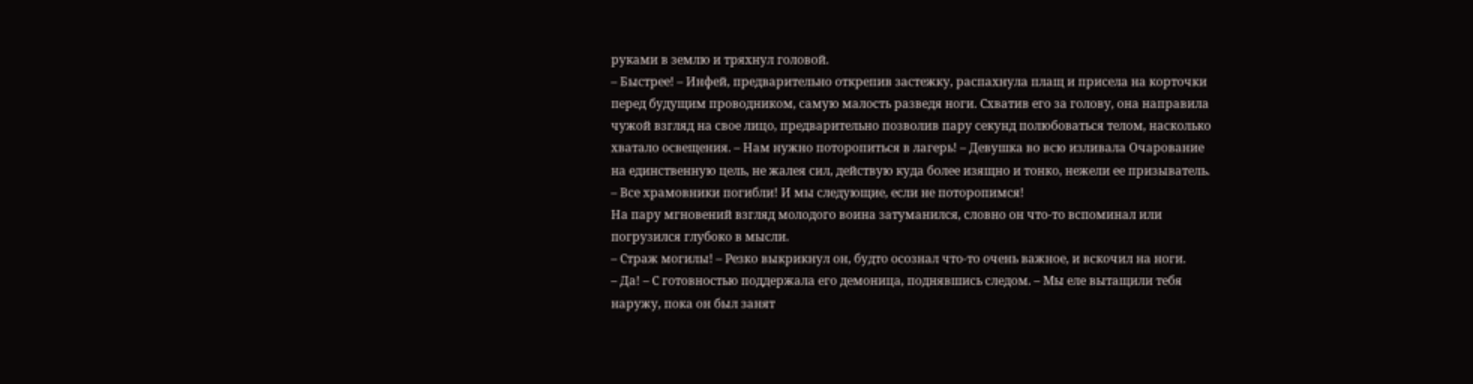руками в землю и тряхнул головой.
– Быстрее! – Инфей, предварительно открепив застежку, распахнула плащ и присела на корточки перед будущим проводником, самую малость разведя ноги. Схватив его за голову, она направила чужой взгляд на свое лицо, предварительно позволив пару секунд полюбоваться телом, насколько хватало освещения. – Нам нужно поторопиться в лагерь! – Девушка во всю изливала Очарование на единственную цель, не жалея сил, действую куда более изящно и тонко, нежели ее призыватель. – Все храмовники погибли! И мы следующие, если не поторопимся!
На пару мгновений взгляд молодого воина затуманился, словно он что-то вспоминал или погрузился глубоко в мысли.
– Страж могилы! – Резко выкрикнул он, будто осознал что-то очень важное, и вскочил на ноги.
– Да! – С готовностью поддержала его демоница, поднявшись следом. – Мы еле вытащили тебя наружу, пока он был занят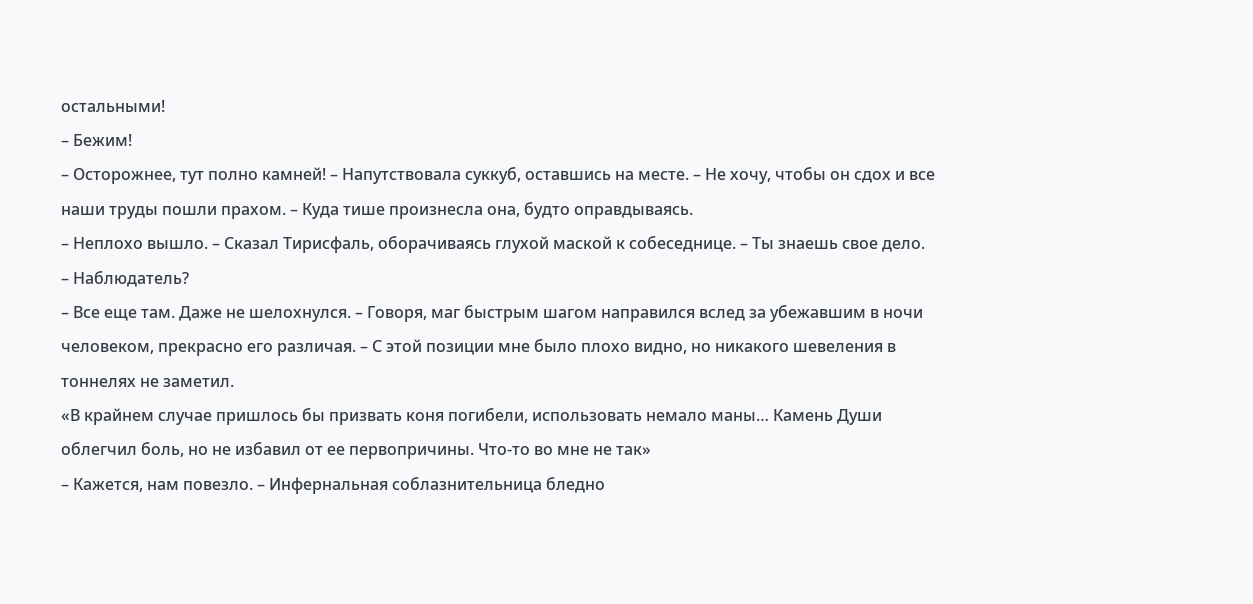остальными!
– Бежим!
– Осторожнее, тут полно камней! – Напутствовала суккуб, оставшись на месте. – Не хочу, чтобы он сдох и все наши труды пошли прахом. – Куда тише произнесла она, будто оправдываясь.
– Неплохо вышло. – Сказал Тирисфаль, оборачиваясь глухой маской к собеседнице. – Ты знаешь свое дело.
– Наблюдатель?
– Все еще там. Даже не шелохнулся. – Говоря, маг быстрым шагом направился вслед за убежавшим в ночи человеком, прекрасно его различая. – С этой позиции мне было плохо видно, но никакого шевеления в тоннелях не заметил.
«В крайнем случае пришлось бы призвать коня погибели, использовать немало маны… Камень Души облегчил боль, но не избавил от ее первопричины. Что-то во мне не так»
– Кажется, нам повезло. – Инфернальная соблазнительница бледно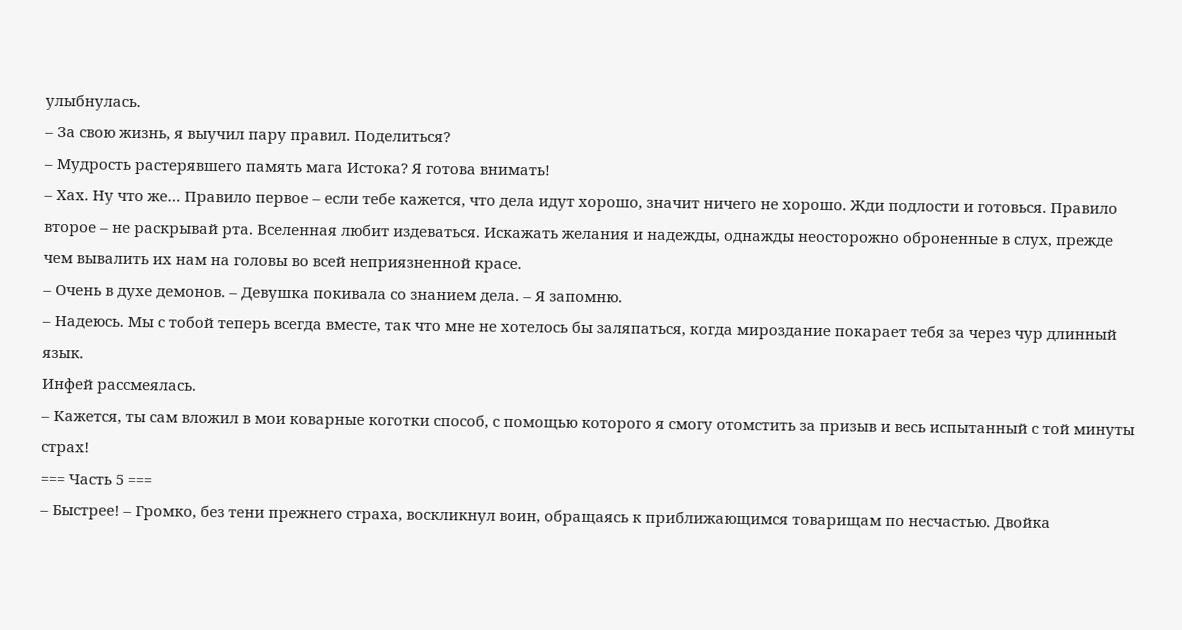улыбнулась.
– За свою жизнь, я выучил пару правил. Поделиться?
– Мудрость растерявшего память мага Истока? Я готова внимать!
– Хах. Ну что же… Правило первое – если тебе кажется, что дела идут хорошо, значит ничего не хорошо. Жди подлости и готовься. Правило второе – не раскрывай рта. Вселенная любит издеваться. Искажать желания и надежды, однажды неосторожно оброненные в слух, прежде чем вывалить их нам на головы во всей неприязненной красе.
– Очень в духе демонов. – Девушка покивала со знанием дела. – Я запомню.
– Надеюсь. Мы с тобой теперь всегда вместе, так что мне не хотелось бы заляпаться, когда мироздание покарает тебя за через чур длинный язык.
Инфей рассмеялась.
– Кажется, ты сам вложил в мои коварные коготки способ, с помощью которого я смогу отомстить за призыв и весь испытанный с той минуты страх!
=== Часть 5 ===
– Быстрее! – Громко, без тени прежнего страха, воскликнул воин, обращаясь к приближающимся товарищам по несчастью. Двойка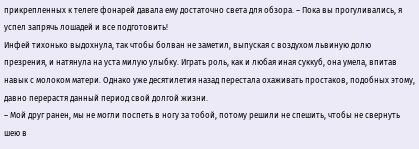прикрепленных к телеге фонарей давала ему достаточно света для обзора. – Пока вы прогуливались, я успел запрячь лошадей и все подготовить!
Инфей тихонько выдохнула, так чтобы болван не заметил, выпуская с воздухом львиную долю презрения, и натянула на уста милую улыбку. Играть роль, как и любая иная суккуб, она умела, впитав навык с молоком матери. Однако уже десятилетия назад перестала охаживать простаков, подобных этому, давно перерастя данный период свой долгой жизни.
– Мой друг ранен, мы не могли поспеть в ногу за тобой, потому решили не спешить, чтобы не свернуть шею в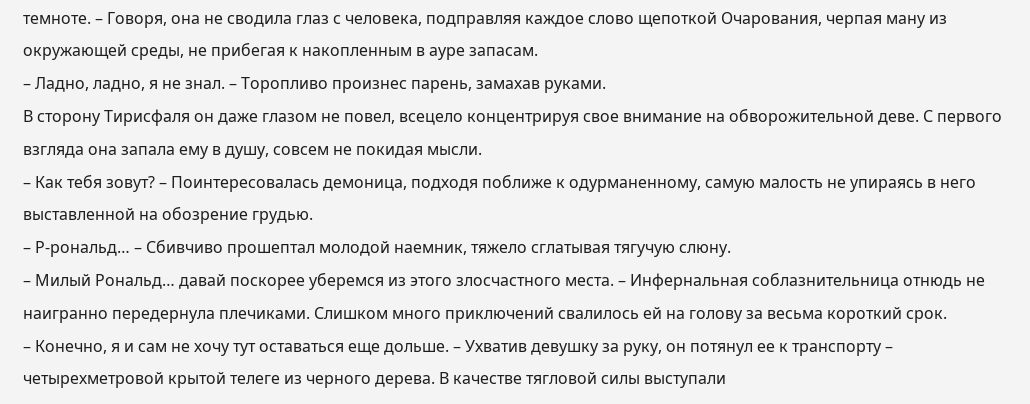темноте. – Говоря, она не сводила глаз с человека, подправляя каждое слово щепоткой Очарования, черпая ману из окружающей среды, не прибегая к накопленным в ауре запасам.
– Ладно, ладно, я не знал. – Торопливо произнес парень, замахав руками.
В сторону Тирисфаля он даже глазом не повел, всецело концентрируя свое внимание на обворожительной деве. С первого взгляда она запала ему в душу, совсем не покидая мысли.
– Как тебя зовут? – Поинтересовалась демоница, подходя поближе к одурманенному, самую малость не упираясь в него выставленной на обозрение грудью.
– Р-рональд… – Сбивчиво прошептал молодой наемник, тяжело сглатывая тягучую слюну.
– Милый Рональд… давай поскорее уберемся из этого злосчастного места. – Инфернальная соблазнительница отнюдь не наигранно передернула плечиками. Слишком много приключений свалилось ей на голову за весьма короткий срок.
– Конечно, я и сам не хочу тут оставаться еще дольше. – Ухватив девушку за руку, он потянул ее к транспорту – четырехметровой крытой телеге из черного дерева. В качестве тягловой силы выступали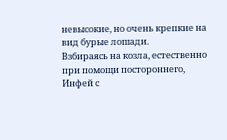невысокие, но очень крепкие на вид бурые лошади.
Взбираясь на козла, естественно при помощи постороннего, Инфей с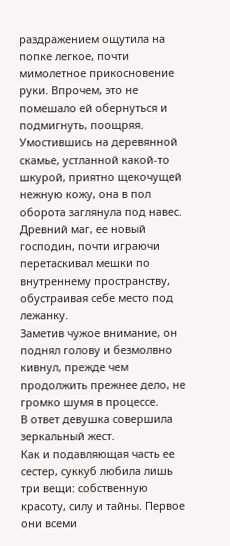раздражением ощутила на попке легкое, почти мимолетное прикосновение руки. Впрочем, это не помешало ей обернуться и подмигнуть, поощряя.
Умостившись на деревянной скамье, устланной какой-то шкурой, приятно щекочущей нежную кожу, она в пол оборота заглянула под навес.
Древний маг, ее новый господин, почти играючи перетаскивал мешки по внутреннему пространству, обустраивая себе место под лежанку.
Заметив чужое внимание, он поднял голову и безмолвно кивнул, прежде чем продолжить прежнее дело, не громко шумя в процессе.
В ответ девушка совершила зеркальный жест.
Как и подавляющая часть ее сестер, суккуб любила лишь три вещи: собственную красоту, силу и тайны. Первое они всеми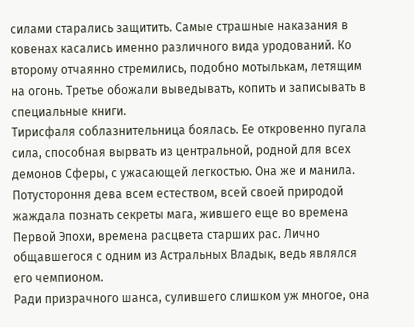силами старались защитить. Самые страшные наказания в ковенах касались именно различного вида уродований. Ко второму отчаянно стремились, подобно мотылькам, летящим на огонь. Третье обожали выведывать, копить и записывать в специальные книги.
Тирисфаля соблазнительница боялась. Ее откровенно пугала сила, способная вырвать из центральной, родной для всех демонов Сферы, с ужасающей легкостью. Она же и манила. Потустороння дева всем естеством, всей своей природой жаждала познать секреты мага, жившего еще во времена Первой Эпохи, времена расцвета старших рас. Лично общавшегося с одним из Астральных Владык, ведь являлся его чемпионом.
Ради призрачного шанса, сулившего слишком уж многое, она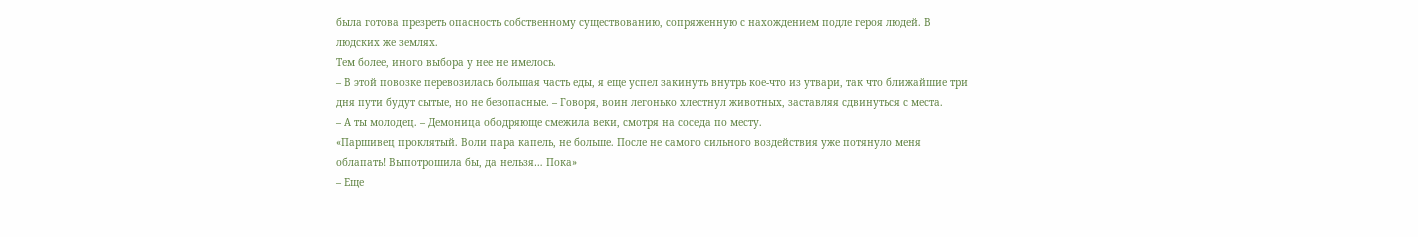была готова презреть опасность собственному существованию, сопряженную с нахождением подле героя людей. В людских же землях.
Тем более, иного выбора у нее не имелось.
– В этой повозке перевозилась большая часть еды, я еще успел закинуть внутрь кое-что из утвари, так что ближайшие три дня пути будут сытые, но не безопасные. – Говоря, воин легонько хлестнул животных, заставляя сдвинуться с места.
– А ты молодец. – Демоница ободряюще смежила веки, смотря на соседа по месту.
«Паршивец проклятый. Воли пара капель, не больше. После не самого сильного воздействия уже потянуло меня облапать! Выпотрошила бы, да нельзя… Пока»
– Еще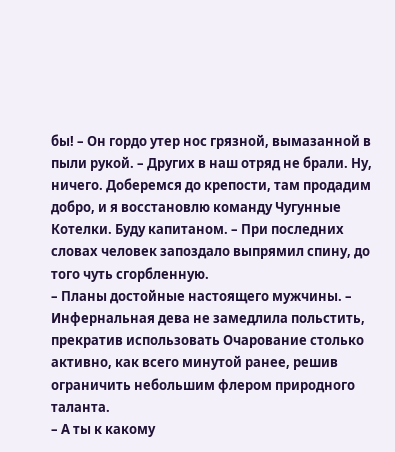бы! – Он гордо утер нос грязной, вымазанной в пыли рукой. – Других в наш отряд не брали. Ну, ничего. Доберемся до крепости, там продадим добро, и я восстановлю команду Чугунные Котелки. Буду капитаном. – При последних словах человек запоздало выпрямил спину, до того чуть сгорбленную.
– Планы достойные настоящего мужчины. – Инфернальная дева не замедлила польстить, прекратив использовать Очарование столько активно, как всего минутой ранее, решив ограничить небольшим флером природного таланта.
– А ты к какому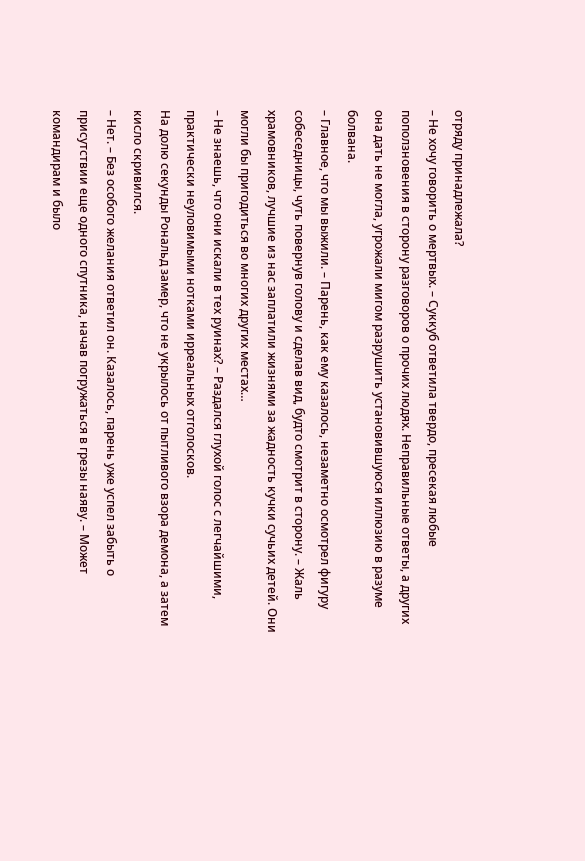отряду принадлежала?
– Не хочу говорить о мертвых. – Суккуб ответила твердо, пресекая любые поползновения в сторону разговоров о прочих людях. Неправильные ответы, а других она дать не могла, угрожали мигом разрушить установившуюся иллюзию в разуме болвана.
– Главное, что мы выжили. – Парень, как ему казалось, незаметно осмотрел фигуру собеседницы, чуть повернув голову и сделав вид, будто смотрит в сторону. – Жаль храмовников, лучшие из нас заплатили жизнями за жадность кучки сучьих детей. Они могли бы пригодиться во многих других местах…
– Не знаешь, что они искали в тех руинах? – Раздался глухой голос с легчайшими, практически неуловимыми нотками ирреальных отголосков.
На долю секунды Рональд замер, что не укрылось от пытливого взора демона, а затем кисло скривился.
– Нет. – Без особого желания ответил он. Казалось, парень уже успел забыть о присутствии еще одного спутника, начав погружаться в грезы наяву. – Может командирам и было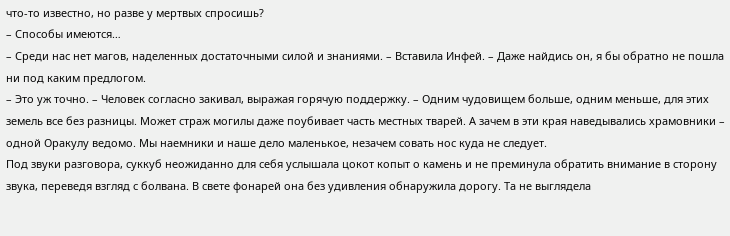что-то известно, но разве у мертвых спросишь?
– Способы имеются…
– Среди нас нет магов, наделенных достаточными силой и знаниями. – Вставила Инфей. – Даже найдись он, я бы обратно не пошла ни под каким предлогом.
– Это уж точно. – Человек согласно закивал, выражая горячую поддержку. – Одним чудовищем больше, одним меньше, для этих земель все без разницы. Может страж могилы даже поубивает часть местных тварей. А зачем в эти края наведывались храмовники – одной Оракулу ведомо. Мы наемники и наше дело маленькое, незачем совать нос куда не следует.
Под звуки разговора, суккуб неожиданно для себя услышала цокот копыт о камень и не преминула обратить внимание в сторону звука, переведя взгляд с болвана. В свете фонарей она без удивления обнаружила дорогу. Та не выглядела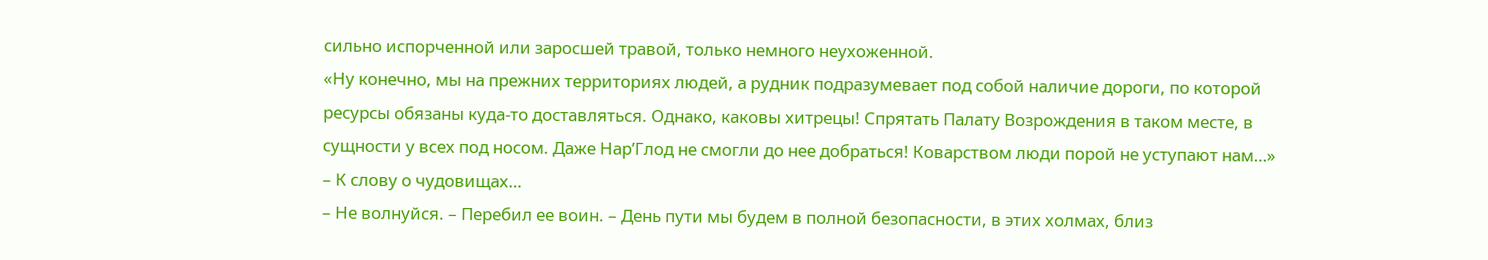сильно испорченной или заросшей травой, только немного неухоженной.
«Ну конечно, мы на прежних территориях людей, а рудник подразумевает под собой наличие дороги, по которой ресурсы обязаны куда-то доставляться. Однако, каковы хитрецы! Спрятать Палату Возрождения в таком месте, в сущности у всех под носом. Даже Нар’Глод не смогли до нее добраться! Коварством люди порой не уступают нам…»
– К слову о чудовищах…
– Не волнуйся. – Перебил ее воин. – День пути мы будем в полной безопасности, в этих холмах, близ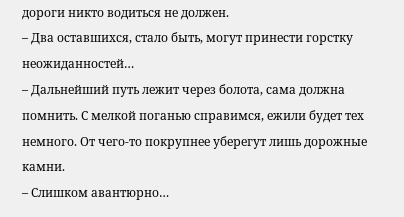дороги никто водиться не должен.
– Два оставшихся, стало быть, могут принести горстку неожиданностей…
– Дальнейший путь лежит через болота, сама должна помнить. С мелкой поганью справимся, ежили будет тех немного. От чего-то покрупнее уберегут лишь дорожные камни.
– Слишком авантюрно…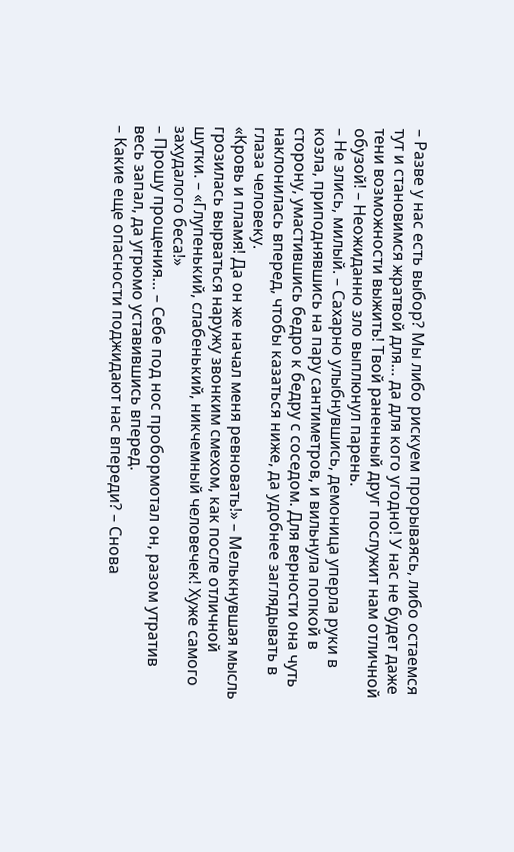– Разве у нас есть выбор? Мы либо рискуем прорываясь, либо остаемся тут и становимся жратвой для… да для кого угодно! У нас не будет даже тени возможности выжить! Твой раненный друг послужит нам отличной обузой! – Неожиданно зло выплюнул парень.
– Не злись, милый. – Сахарно улыбнувшись, демоница уперла руки в козла, приподнявшись на пару сантиметров, и вильнула попкой в сторону, умастившись бедро к бедру с соседом. Для верности она чуть наклонилась вперед, чтобы казаться ниже, да удобнее заглядывать в глаза человеку.
«Кровь и пламя! Да он же начал меня ревновать!» – Мелькнувшая мысль грозилась вырваться наружу звонким смехом, как после отличной шутки. – «Глупенький, слабенький, никчемный человечек! Хуже самого захудалого беса!»
– Прошу прощения… – Себе под нос пробормотал он, разом утратив весь запал, да угрюмо уставившись вперед.
– Какие еще опасности поджидают нас впереди? – Снова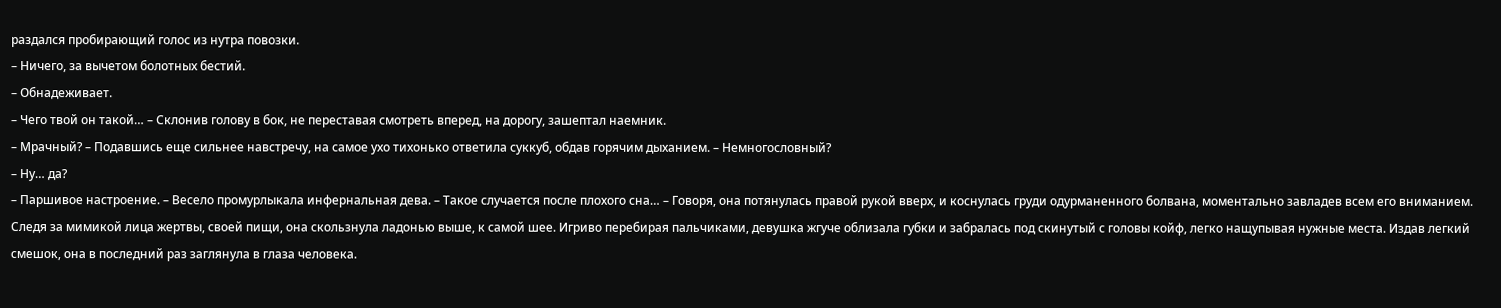раздался пробирающий голос из нутра повозки.
– Ничего, за вычетом болотных бестий.
– Обнадеживает.
– Чего твой он такой… – Склонив голову в бок, не переставая смотреть вперед, на дорогу, зашептал наемник.
– Мрачный? – Подавшись еще сильнее навстречу, на самое ухо тихонько ответила суккуб, обдав горячим дыханием. – Немногословный?
– Ну… да?
– Паршивое настроение. – Весело промурлыкала инфернальная дева. – Такое случается после плохого сна… – Говоря, она потянулась правой рукой вверх, и коснулась груди одурманенного болвана, моментально завладев всем его вниманием.
Следя за мимикой лица жертвы, своей пищи, она скользнула ладонью выше, к самой шее. Игриво перебирая пальчиками, девушка жгуче облизала губки и забралась под скинутый с головы койф, легко нащупывая нужные места. Издав легкий смешок, она в последний раз заглянула в глаза человека.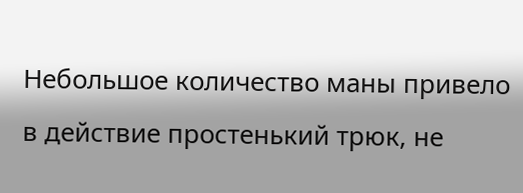Небольшое количество маны привело в действие простенький трюк, не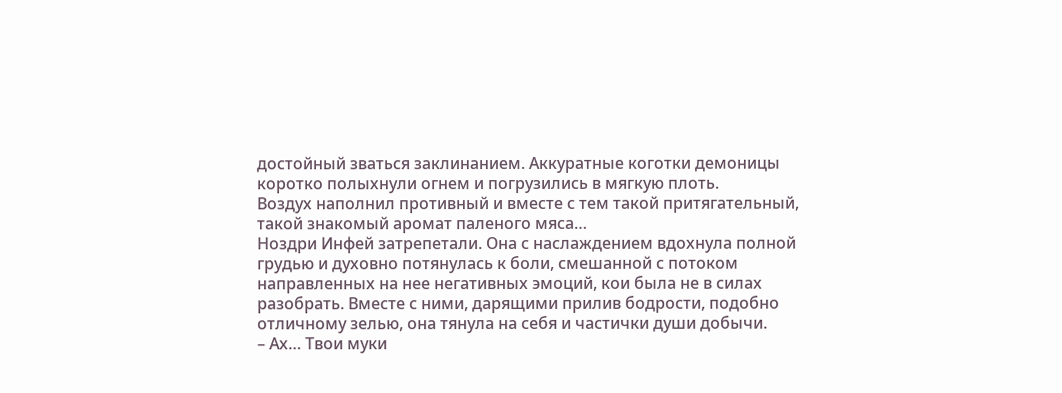достойный зваться заклинанием. Аккуратные коготки демоницы коротко полыхнули огнем и погрузились в мягкую плоть.
Воздух наполнил противный и вместе с тем такой притягательный, такой знакомый аромат паленого мяса…
Ноздри Инфей затрепетали. Она с наслаждением вдохнула полной грудью и духовно потянулась к боли, смешанной с потоком направленных на нее негативных эмоций, кои была не в силах разобрать. Вместе с ними, дарящими прилив бодрости, подобно отличному зелью, она тянула на себя и частички души добычи.
– Ах… Твои муки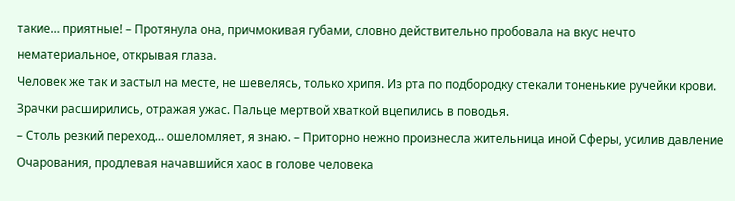такие… приятные! – Протянула она, причмокивая губами, словно действительно пробовала на вкус нечто нематериальное, открывая глаза.
Человек же так и застыл на месте, не шевелясь, только хрипя. Из рта по подбородку стекали тоненькие ручейки крови. Зрачки расширились, отражая ужас. Пальце мертвой хваткой вцепились в поводья.
– Столь резкий переход… ошеломляет, я знаю. – Приторно нежно произнесла жительница иной Сферы, усилив давление Очарования, продлевая начавшийся хаос в голове человека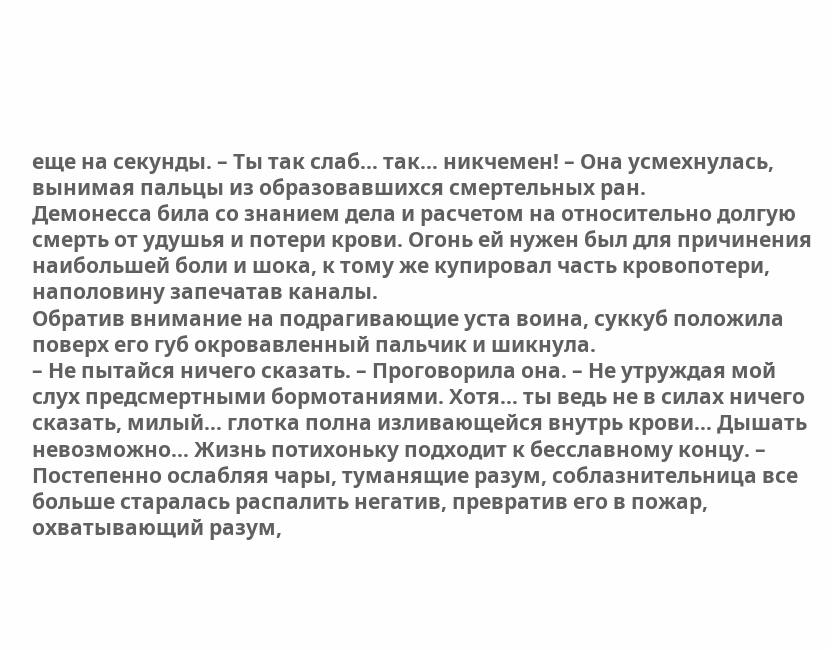еще на секунды. – Ты так слаб… так… никчемен! – Она усмехнулась, вынимая пальцы из образовавшихся смертельных ран.
Демонесса била со знанием дела и расчетом на относительно долгую смерть от удушья и потери крови. Огонь ей нужен был для причинения наибольшей боли и шока, к тому же купировал часть кровопотери, наполовину запечатав каналы.
Обратив внимание на подрагивающие уста воина, суккуб положила поверх его губ окровавленный пальчик и шикнула.
– Не пытайся ничего сказать. – Проговорила она. – Не утруждая мой слух предсмертными бормотаниями. Хотя… ты ведь не в силах ничего сказать, милый… глотка полна изливающейся внутрь крови… Дышать невозможно… Жизнь потихоньку подходит к бесславному концу. – Постепенно ослабляя чары, туманящие разум, соблазнительница все больше старалась распалить негатив, превратив его в пожар, охватывающий разум,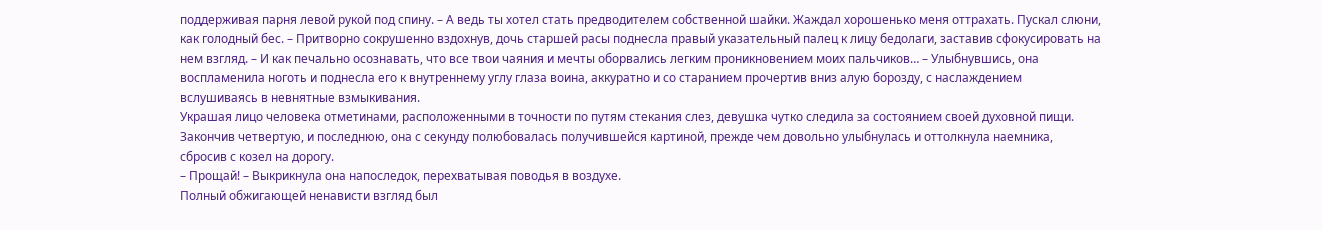поддерживая парня левой рукой под спину. – А ведь ты хотел стать предводителем собственной шайки. Жаждал хорошенько меня оттрахать. Пускал слюни, как голодный бес. – Притворно сокрушенно вздохнув, дочь старшей расы поднесла правый указательный палец к лицу бедолаги, заставив сфокусировать на нем взгляд. – И как печально осознавать, что все твои чаяния и мечты оборвались легким проникновением моих пальчиков… – Улыбнувшись, она воспламенила ноготь и поднесла его к внутреннему углу глаза воина, аккуратно и со старанием прочертив вниз алую борозду, с наслаждением вслушиваясь в невнятные взмыкивания.
Украшая лицо человека отметинами, расположенными в точности по путям стекания слез, девушка чутко следила за состоянием своей духовной пищи. Закончив четвертую, и последнюю, она с секунду полюбовалась получившейся картиной, прежде чем довольно улыбнулась и оттолкнула наемника, сбросив с козел на дорогу.
– Прощай! – Выкрикнула она напоследок, перехватывая поводья в воздухе.
Полный обжигающей ненависти взгляд был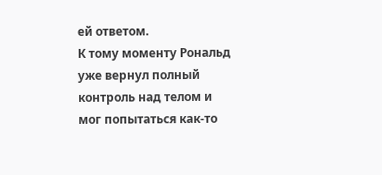ей ответом.
К тому моменту Рональд уже вернул полный контроль над телом и мог попытаться как-то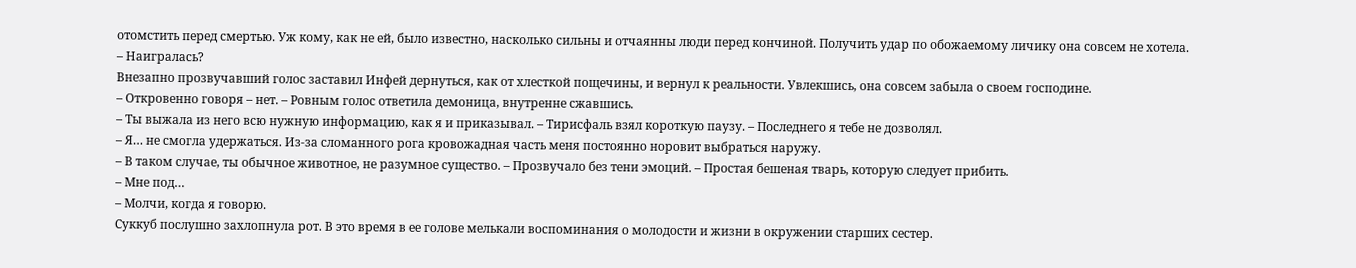отомстить перед смертью. Уж кому, как не ей, было известно, насколько сильны и отчаянны люди перед кончиной. Получить удар по обожаемому личику она совсем не хотела.
– Наигралась?
Внезапно прозвучавший голос заставил Инфей дернуться, как от хлесткой пощечины, и вернул к реальности. Увлекшись, она совсем забыла о своем господине.
– Откровенно говоря – нет. – Ровным голос ответила демоница, внутренне сжавшись.
– Ты выжала из него всю нужную информацию, как я и приказывал. – Тирисфаль взял короткую паузу. – Последнего я тебе не дозволял.
– Я… не смогла удержаться. Из-за сломанного рога кровожадная часть меня постоянно норовит выбраться наружу.
– В таком случае, ты обычное животное, не разумное существо. – Прозвучало без тени эмоций. – Простая бешеная тварь, которую следует прибить.
– Мне под…
– Молчи, когда я говорю.
Суккуб послушно захлопнула рот. В это время в ее голове мелькали воспоминания о молодости и жизни в окружении старших сестер.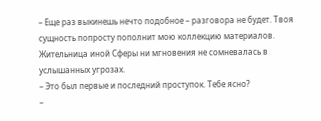– Еще раз выкинешь нечто подобное – разговора не будет. Твоя сущность попросту пополнит мою коллекцию материалов.
Жительница иной Сферы ни мгновения не сомневалась в услышанных угрозах.
– Это был первые и последний проступок. Тебе ясно?
–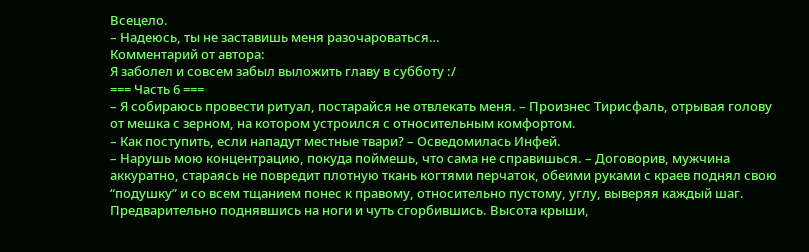Всецело.
– Надеюсь, ты не заставишь меня разочароваться…
Комментарий от автора:
Я заболел и совсем забыл выложить главу в субботу :/
=== Часть 6 ===
– Я собираюсь провести ритуал, постарайся не отвлекать меня. – Произнес Тирисфаль, отрывая голову от мешка с зерном, на котором устроился с относительным комфортом.
– Как поступить, если нападут местные твари? – Осведомилась Инфей.
– Нарушь мою концентрацию, покуда поймешь, что сама не справишься. – Договорив, мужчина аккуратно, стараясь не повредит плотную ткань когтями перчаток, обеими руками с краев поднял свою “подушку” и со всем тщанием понес к правому, относительно пустому, углу, выверяя каждый шаг. Предварительно поднявшись на ноги и чуть сгорбившись. Высота крыши,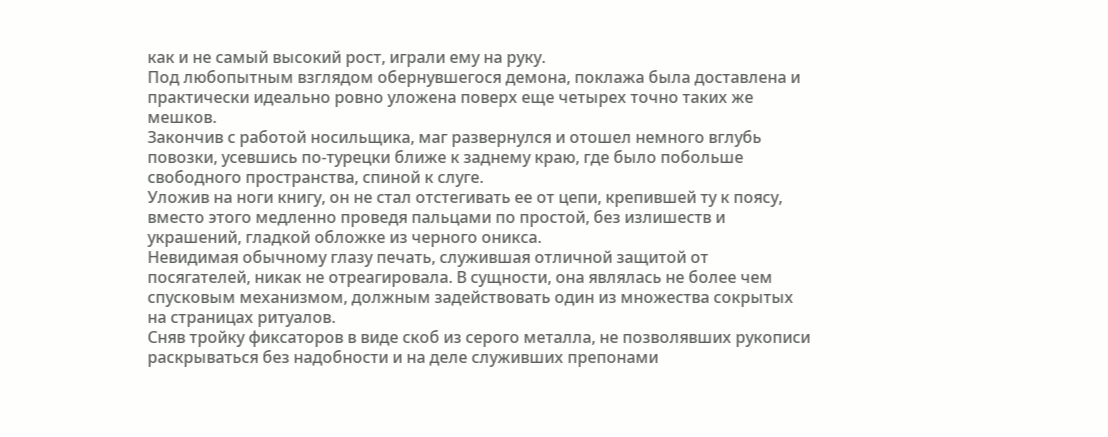как и не самый высокий рост, играли ему на руку.
Под любопытным взглядом обернувшегося демона, поклажа была доставлена и практически идеально ровно уложена поверх еще четырех точно таких же мешков.
Закончив с работой носильщика, маг развернулся и отошел немного вглубь повозки, усевшись по-турецки ближе к заднему краю, где было побольше свободного пространства, спиной к слуге.
Уложив на ноги книгу, он не стал отстегивать ее от цепи, крепившей ту к поясу, вместо этого медленно проведя пальцами по простой, без излишеств и украшений, гладкой обложке из черного оникса.
Невидимая обычному глазу печать, служившая отличной защитой от посягателей, никак не отреагировала. В сущности, она являлась не более чем спусковым механизмом, должным задействовать один из множества сокрытых на страницах ритуалов.
Сняв тройку фиксаторов в виде скоб из серого металла, не позволявших рукописи раскрываться без надобности и на деле служивших препонами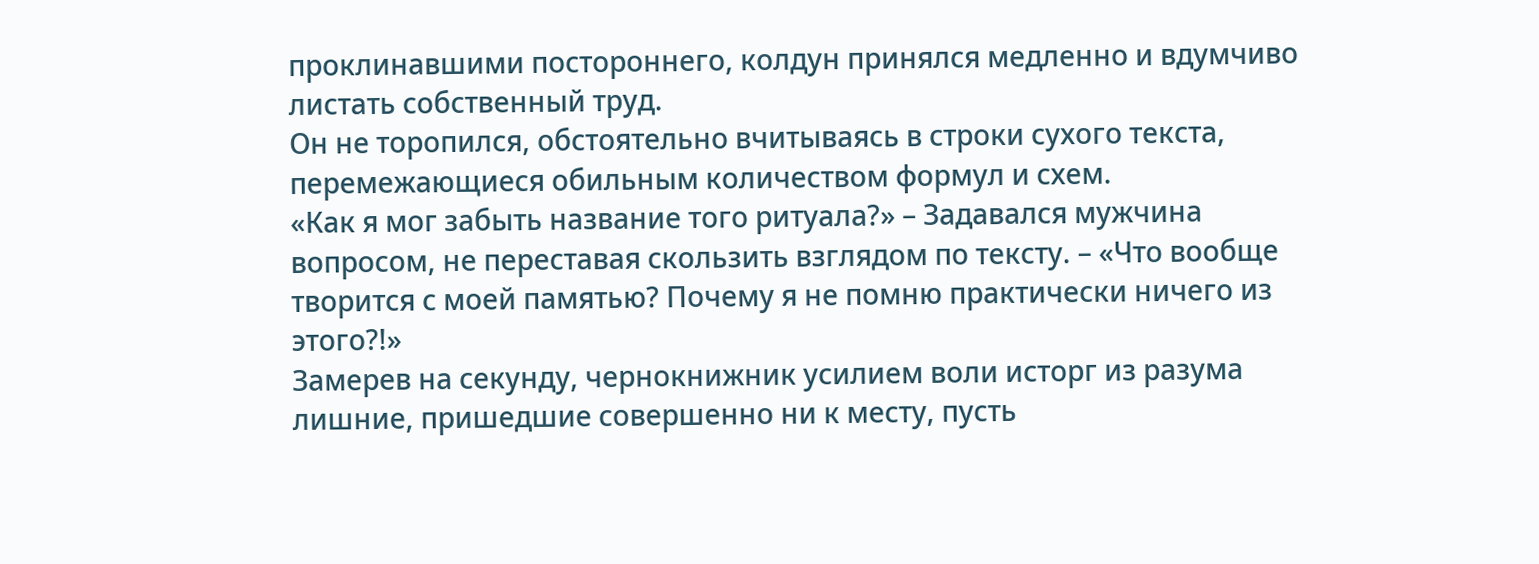проклинавшими постороннего, колдун принялся медленно и вдумчиво листать собственный труд.
Он не торопился, обстоятельно вчитываясь в строки сухого текста, перемежающиеся обильным количеством формул и схем.
«Как я мог забыть название того ритуала?» – Задавался мужчина вопросом, не переставая скользить взглядом по тексту. – «Что вообще творится с моей памятью? Почему я не помню практически ничего из этого?!»
Замерев на секунду, чернокнижник усилием воли исторг из разума лишние, пришедшие совершенно ни к месту, пусть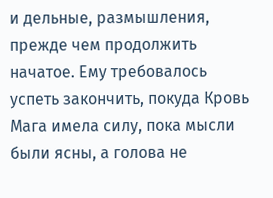и дельные, размышления, прежде чем продолжить начатое. Ему требовалось успеть закончить, покуда Кровь Мага имела силу, пока мысли были ясны, а голова не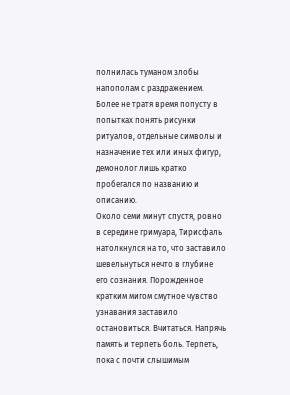полнилась туманом злобы напополам с раздражением.
Более не тратя время попусту в попытках понять рисунки ритуалов, отдельные символы и назначение тех или иных фигур, демонолог лишь кратко пробегался по названию и описанию.
Около семи минут спустя, ровно в середине гримуара, Тирисфаль натолкнулся на то, что заставило шевельнуться нечто в глубине его сознания. Порожденное кратким мигом смутное чувство узнавания заставило остановиться. Вчитаться. Напрячь память и терпеть боль. Терпеть, пока с почти слышимым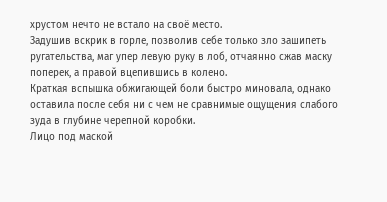хрустом нечто не встало на своё место.
Задушив вскрик в горле, позволив себе только зло зашипеть ругательства, маг упер левую руку в лоб, отчаянно сжав маску поперек, а правой вцепившись в колено.
Краткая вспышка обжигающей боли быстро миновала, однако оставила после себя ни с чем не сравнимые ощущения слабого зуда в глубине черепной коробки.
Лицо под маской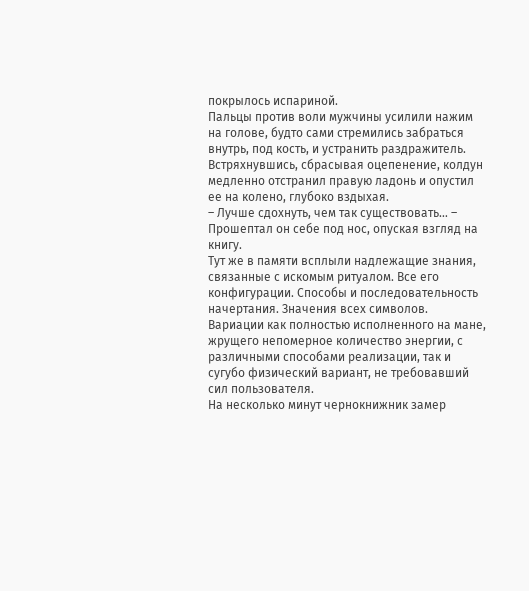покрылось испариной.
Пальцы против воли мужчины усилили нажим на голове, будто сами стремились забраться внутрь, под кость, и устранить раздражитель.
Встряхнувшись, сбрасывая оцепенение, колдун медленно отстранил правую ладонь и опустил ее на колено, глубоко вздыхая.
– Лучше сдохнуть, чем так существовать… – Прошептал он себе под нос, опуская взгляд на книгу.
Тут же в памяти всплыли надлежащие знания, связанные с искомым ритуалом. Все его конфигурации. Способы и последовательность начертания. Значения всех символов. Вариации как полностью исполненного на мане, жрущего непомерное количество энергии, с различными способами реализации, так и сугубо физический вариант, не требовавший сил пользователя.
На несколько минут чернокнижник замер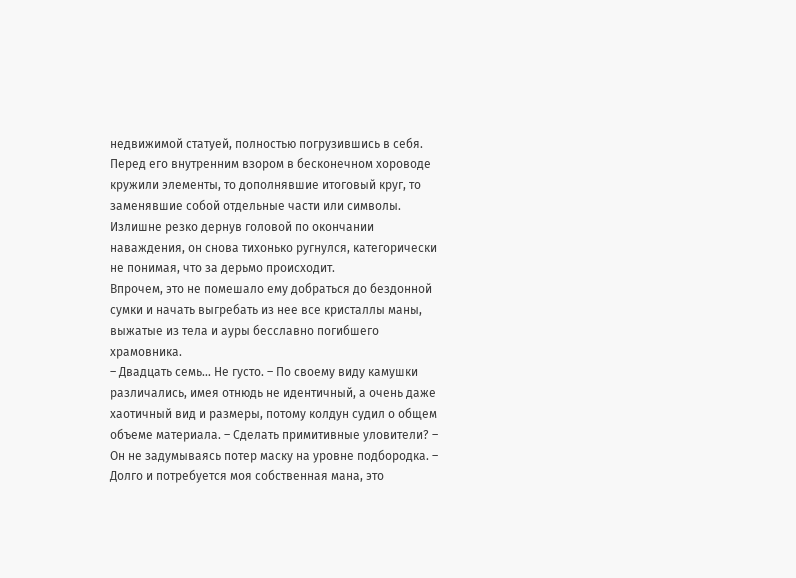недвижимой статуей, полностью погрузившись в себя. Перед его внутренним взором в бесконечном хороводе кружили элементы, то дополнявшие итоговый круг, то заменявшие собой отдельные части или символы.
Излишне резко дернув головой по окончании наваждения, он снова тихонько ругнулся, категорически не понимая, что за дерьмо происходит.
Впрочем, это не помешало ему добраться до бездонной сумки и начать выгребать из нее все кристаллы маны, выжатые из тела и ауры бесславно погибшего храмовника.
– Двадцать семь… Не густо. – По своему виду камушки различались, имея отнюдь не идентичный, а очень даже хаотичный вид и размеры, потому колдун судил о общем объеме материала. – Сделать примитивные уловители? – Он не задумываясь потер маску на уровне подбородка. – Долго и потребуется моя собственная мана, это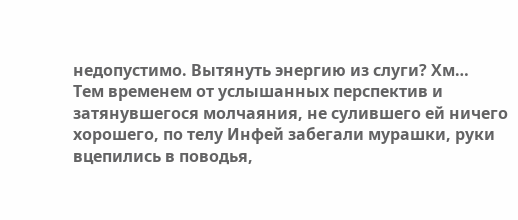недопустимо. Вытянуть энергию из слуги? Хм…
Тем временем от услышанных перспектив и затянувшегося молчаяния, не сулившего ей ничего хорошего, по телу Инфей забегали мурашки, руки вцепились в поводья,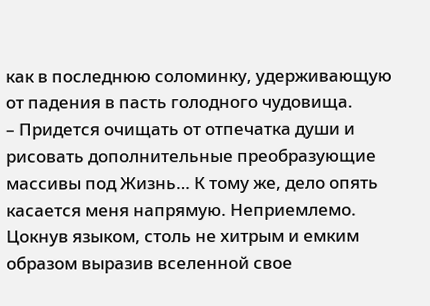как в последнюю соломинку, удерживающую от падения в пасть голодного чудовища.
– Придется очищать от отпечатка души и рисовать дополнительные преобразующие массивы под Жизнь… К тому же, дело опять касается меня напрямую. Неприемлемо.
Цокнув языком, столь не хитрым и емким образом выразив вселенной свое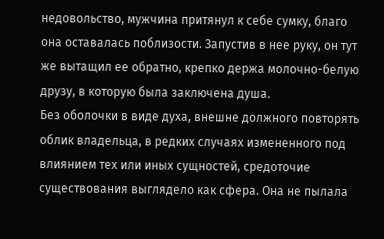недовольство, мужчина притянул к себе сумку, благо она оставалась поблизости. Запустив в нее руку, он тут же вытащил ее обратно, крепко держа молочно-белую друзу, в которую была заключена душа.
Без оболочки в виде духа, внешне должного повторять облик владельца, в редких случаях измененного под влиянием тех или иных сущностей, средоточие существования выглядело как сфера. Она не пылала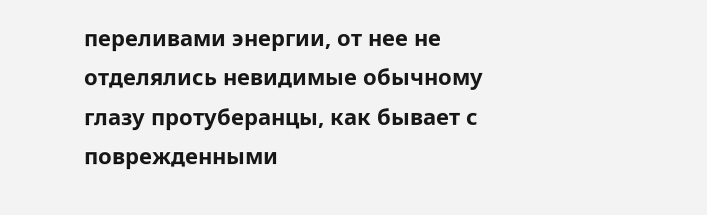переливами энергии, от нее не отделялись невидимые обычному глазу протуберанцы, как бывает с поврежденными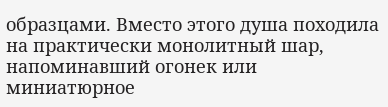образцами. Вместо этого душа походила на практически монолитный шар, напоминавший огонек или миниатюрное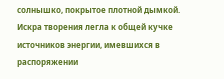солнышко, покрытое плотной дымкой.
Искра творения легла к общей кучке источников энергии, имевшихся в распоряжении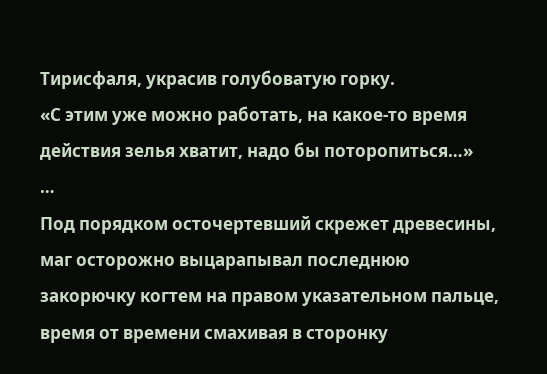Тирисфаля, украсив голубоватую горку.
«С этим уже можно работать, на какое-то время действия зелья хватит, надо бы поторопиться…»
…
Под порядком осточертевший скрежет древесины, маг осторожно выцарапывал последнюю закорючку когтем на правом указательном пальце, время от времени смахивая в сторонку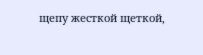щепу жесткой щеткой,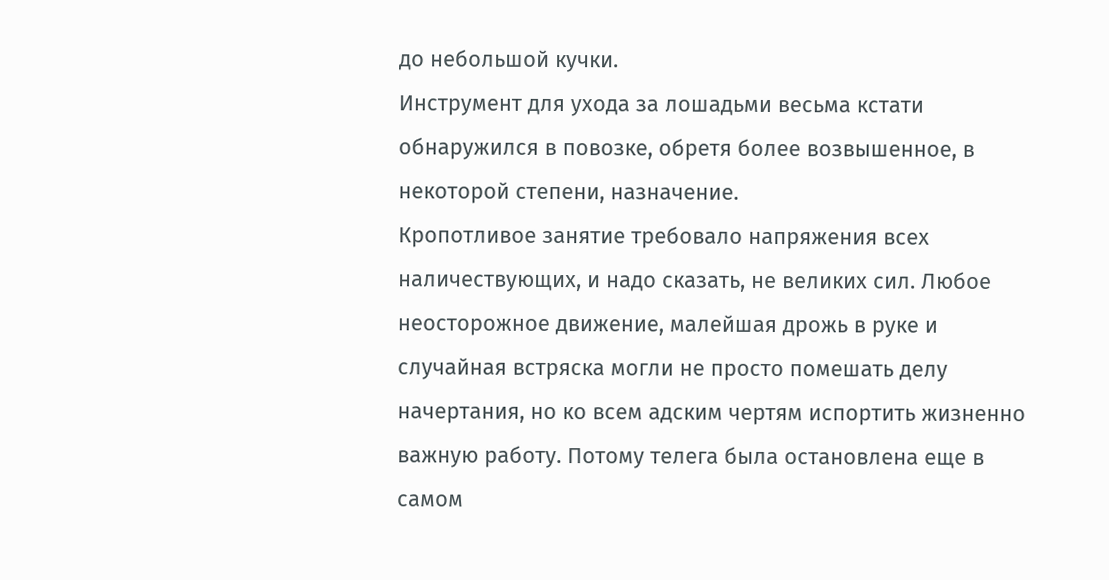до небольшой кучки.
Инструмент для ухода за лошадьми весьма кстати обнаружился в повозке, обретя более возвышенное, в некоторой степени, назначение.
Кропотливое занятие требовало напряжения всех наличествующих, и надо сказать, не великих сил. Любое неосторожное движение, малейшая дрожь в руке и случайная встряска могли не просто помешать делу начертания, но ко всем адским чертям испортить жизненно важную работу. Потому телега была остановлена еще в самом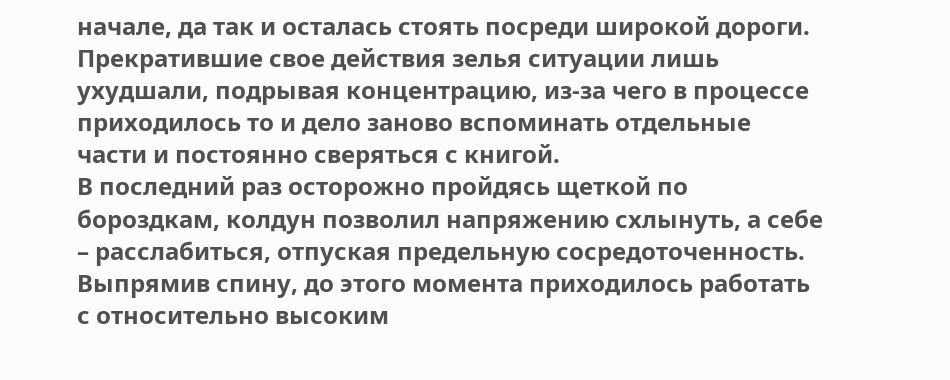начале, да так и осталась стоять посреди широкой дороги.
Прекратившие свое действия зелья ситуации лишь ухудшали, подрывая концентрацию, из-за чего в процессе приходилось то и дело заново вспоминать отдельные части и постоянно сверяться с книгой.
В последний раз осторожно пройдясь щеткой по бороздкам, колдун позволил напряжению схлынуть, а себе – расслабиться, отпуская предельную сосредоточенность.
Выпрямив спину, до этого момента приходилось работать с относительно высоким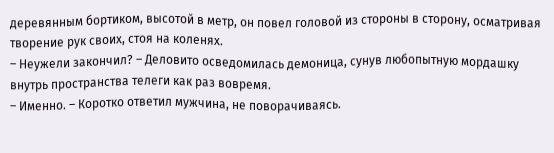деревянным бортиком, высотой в метр, он повел головой из стороны в сторону, осматривая творение рук своих, стоя на коленях.
– Неужели закончил? – Деловито осведомилась демоница, сунув любопытную мордашку внутрь пространства телеги как раз вовремя.
– Именно. – Коротко ответил мужчина, не поворачиваясь.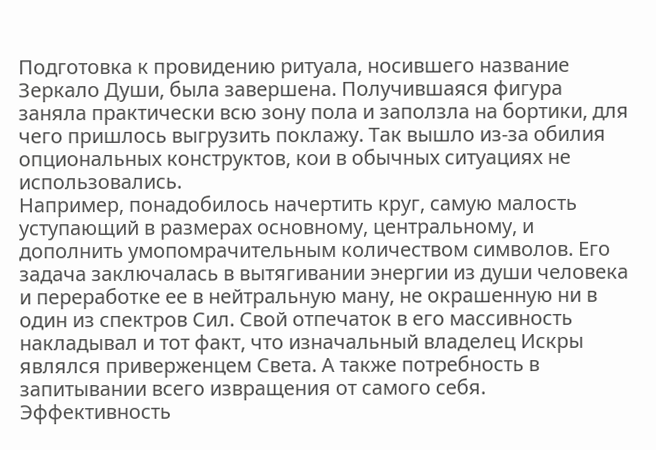Подготовка к провидению ритуала, носившего название Зеркало Души, была завершена. Получившаяся фигура заняла практически всю зону пола и заползла на бортики, для чего пришлось выгрузить поклажу. Так вышло из-за обилия опциональных конструктов, кои в обычных ситуациях не использовались.
Например, понадобилось начертить круг, самую малость уступающий в размерах основному, центральному, и дополнить умопомрачительным количеством символов. Его задача заключалась в вытягивании энергии из души человека и переработке ее в нейтральную ману, не окрашенную ни в один из спектров Сил. Свой отпечаток в его массивность накладывал и тот факт, что изначальный владелец Искры являлся приверженцем Света. А также потребность в запитывании всего извращения от самого себя. Эффективность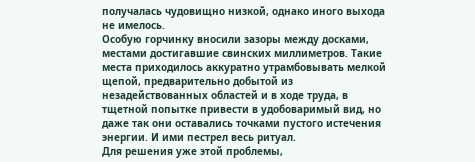получалась чудовищно низкой, однако иного выхода не имелось.
Особую горчинку вносили зазоры между досками, местами достигавшие свинских миллиметров. Такие места приходилось аккуратно утрамбовывать мелкой щепой, предварительно добытой из незадействованных областей и в ходе труда, в тщетной попытке привести в удобоваримый вид, но даже так они оставались точками пустого истечения энергии. И ими пестрел весь ритуал.
Для решения уже этой проблемы,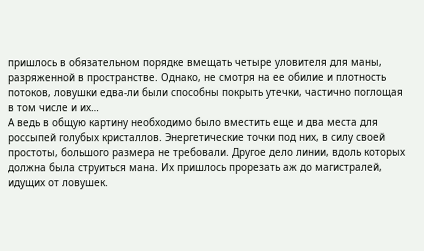пришлось в обязательном порядке вмещать четыре уловителя для маны, разряженной в пространстве. Однако, не смотря на ее обилие и плотность потоков, ловушки едва-ли были способны покрыть утечки, частично поглощая в том числе и их…
А ведь в общую картину необходимо было вместить еще и два места для россыпей голубых кристаллов. Энергетические точки под них, в силу своей простоты, большого размера не требовали. Другое дело линии, вдоль которых должна была струиться мана. Их пришлось прорезать аж до магистралей, идущих от ловушек.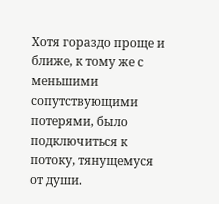Хотя гораздо проще и ближе, к тому же с меньшими сопутствующими потерями, было подключиться к потоку, тянущемуся от души.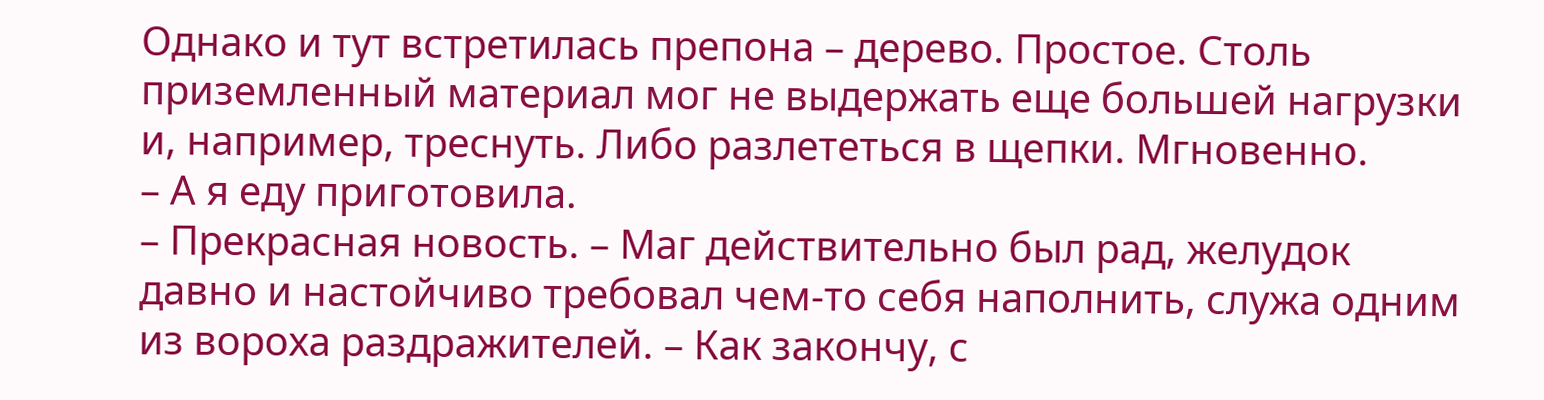Однако и тут встретилась препона – дерево. Простое. Столь приземленный материал мог не выдержать еще большей нагрузки и, например, треснуть. Либо разлететься в щепки. Мгновенно.
– А я еду приготовила.
– Прекрасная новость. – Маг действительно был рад, желудок давно и настойчиво требовал чем-то себя наполнить, служа одним из вороха раздражителей. – Как закончу, с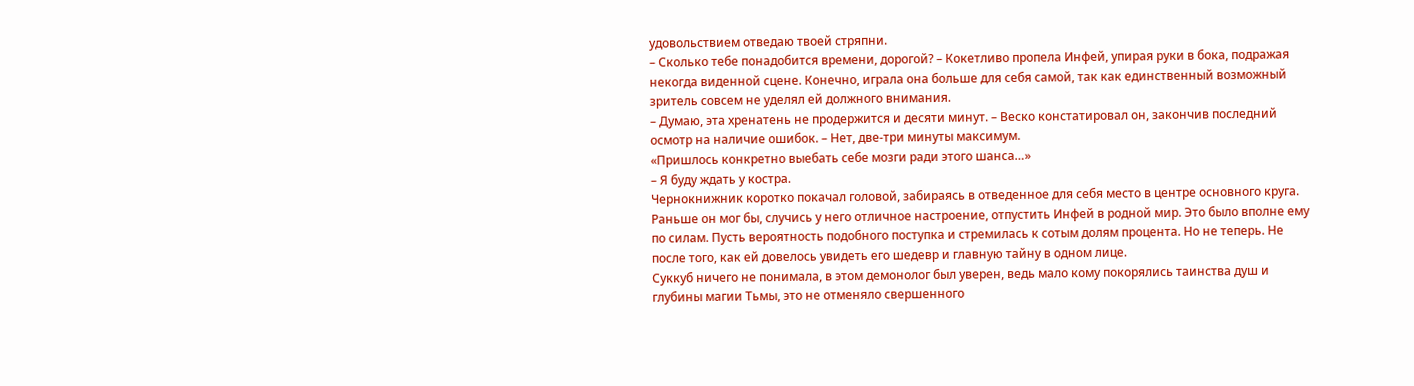удовольствием отведаю твоей стряпни.
– Сколько тебе понадобится времени, дорогой? – Кокетливо пропела Инфей, упирая руки в бока, подражая некогда виденной сцене. Конечно, играла она больше для себя самой, так как единственный возможный зритель совсем не уделял ей должного внимания.
– Думаю, эта хренатень не продержится и десяти минут. – Веско констатировал он, закончив последний осмотр на наличие ошибок. – Нет, две-три минуты максимум.
«Пришлось конкретно выебать себе мозги ради этого шанса…»
– Я буду ждать у костра.
Чернокнижник коротко покачал головой, забираясь в отведенное для себя место в центре основного круга.
Раньше он мог бы, случись у него отличное настроение, отпустить Инфей в родной мир. Это было вполне ему по силам. Пусть вероятность подобного поступка и стремилась к сотым долям процента. Но не теперь. Не после того, как ей довелось увидеть его шедевр и главную тайну в одном лице.
Суккуб ничего не понимала, в этом демонолог был уверен, ведь мало кому покорялись таинства душ и глубины магии Тьмы, это не отменяло свершенного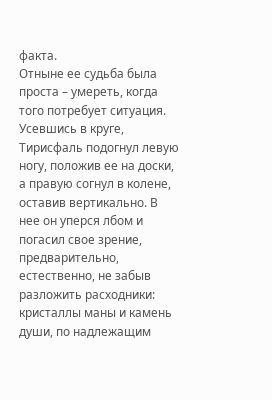факта.
Отныне ее судьба была проста – умереть, когда того потребует ситуация.
Усевшись в круге, Тирисфаль подогнул левую ногу, положив ее на доски, а правую согнул в колене, оставив вертикально. В нее он уперся лбом и погасил свое зрение, предварительно, естественно, не забыв разложить расходники: кристаллы маны и камень души, по надлежащим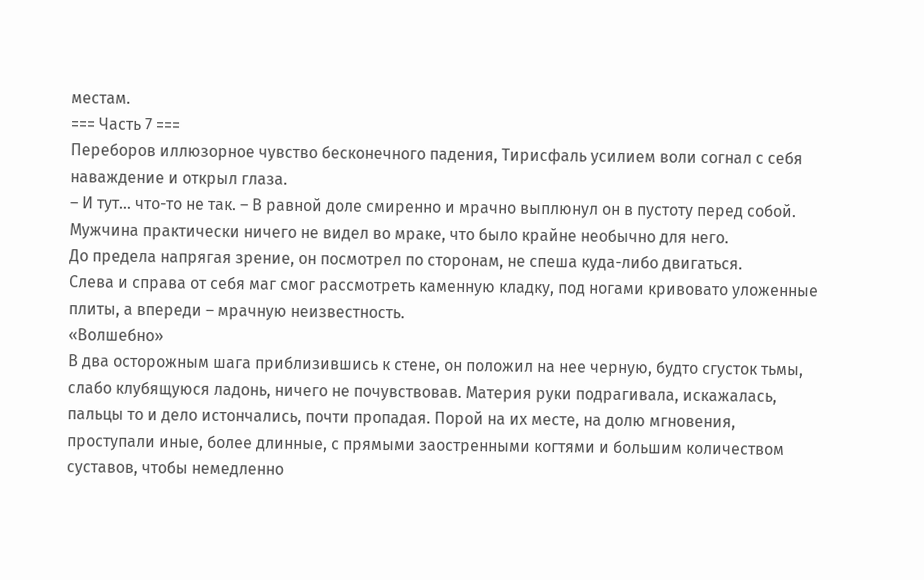местам.
=== Часть 7 ===
Переборов иллюзорное чувство бесконечного падения, Тирисфаль усилием воли согнал с себя наваждение и открыл глаза.
– И тут… что-то не так. – В равной доле смиренно и мрачно выплюнул он в пустоту перед собой.
Мужчина практически ничего не видел во мраке, что было крайне необычно для него.
До предела напрягая зрение, он посмотрел по сторонам, не спеша куда-либо двигаться.
Слева и справа от себя маг смог рассмотреть каменную кладку, под ногами кривовато уложенные плиты, а впереди – мрачную неизвестность.
«Волшебно»
В два осторожным шага приблизившись к стене, он положил на нее черную, будто сгусток тьмы, слабо клубящуюся ладонь, ничего не почувствовав. Материя руки подрагивала, искажалась, пальцы то и дело истончались, почти пропадая. Порой на их месте, на долю мгновения, проступали иные, более длинные, с прямыми заостренными когтями и большим количеством суставов, чтобы немедленно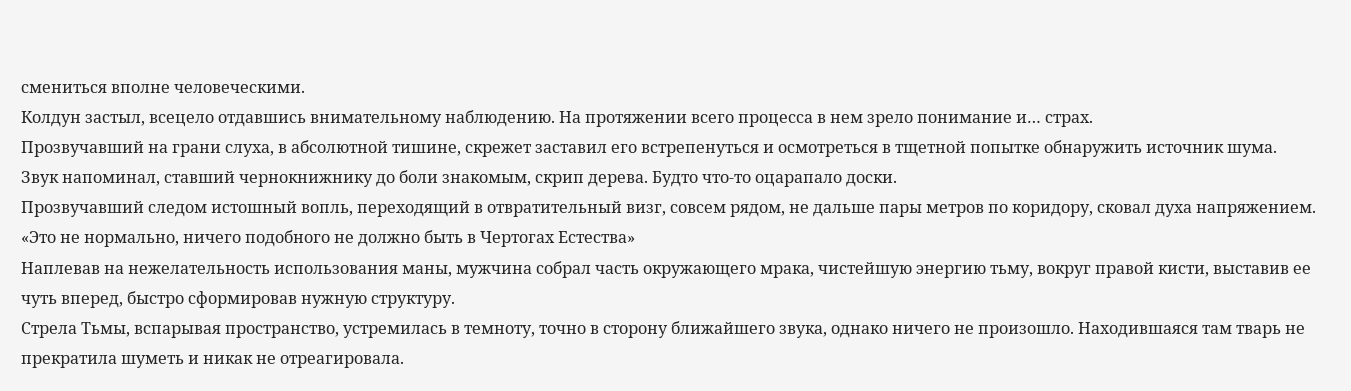смениться вполне человеческими.
Колдун застыл, всецело отдавшись внимательному наблюдению. На протяжении всего процесса в нем зрело понимание и… страх.
Прозвучавший на грани слуха, в абсолютной тишине, скрежет заставил его встрепенуться и осмотреться в тщетной попытке обнаружить источник шума.
Звук напоминал, ставший чернокнижнику до боли знакомым, скрип дерева. Будто что-то оцарапало доски.
Прозвучавший следом истошный вопль, переходящий в отвратительный визг, совсем рядом, не дальше пары метров по коридору, сковал духа напряжением.
«Это не нормально, ничего подобного не должно быть в Чертогах Естества»
Наплевав на нежелательность использования маны, мужчина собрал часть окружающего мрака, чистейшую энергию тьму, вокруг правой кисти, выставив ее чуть вперед, быстро сформировав нужную структуру.
Стрела Тьмы, вспарывая пространство, устремилась в темноту, точно в сторону ближайшего звука, однако ничего не произошло. Находившаяся там тварь не прекратила шуметь и никак не отреагировала.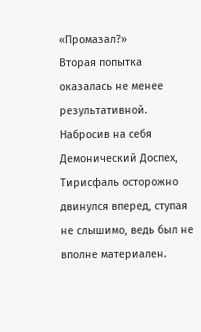«Промазал?»
Вторая попытка оказалась не менее результативной.
Набросив на себя Демонический Доспех, Тирисфаль осторожно двинулся вперед, ступая не слышимо, ведь был не вполне материален.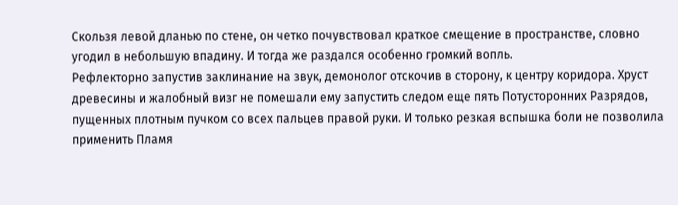Скользя левой дланью по стене, он четко почувствовал краткое смещение в пространстве, словно угодил в небольшую впадину. И тогда же раздался особенно громкий вопль.
Рефлекторно запустив заклинание на звук, демонолог отскочив в сторону, к центру коридора. Хруст древесины и жалобный визг не помешали ему запустить следом еще пять Потусторонних Разрядов, пущенных плотным пучком со всех пальцев правой руки. И только резкая вспышка боли не позволила применить Пламя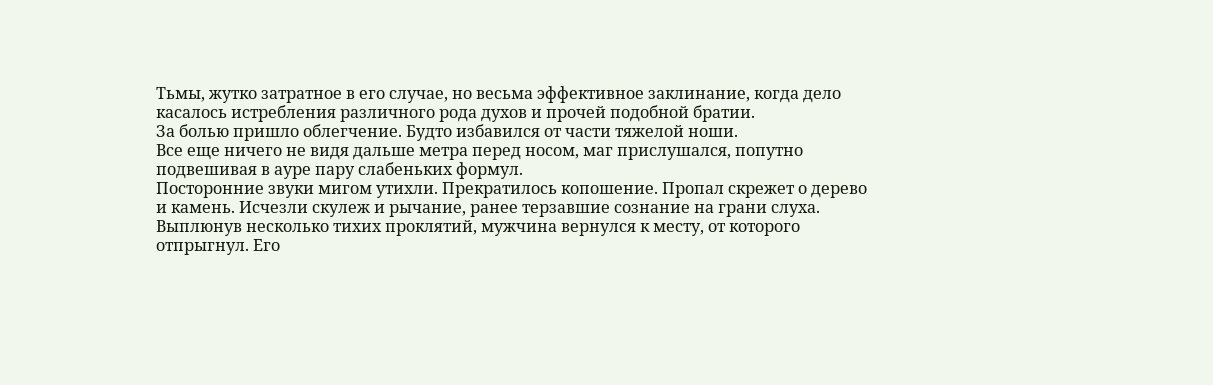Тьмы, жутко затратное в его случае, но весьма эффективное заклинание, когда дело касалось истребления различного рода духов и прочей подобной братии.
За болью пришло облегчение. Будто избавился от части тяжелой ноши.
Все еще ничего не видя дальше метра перед носом, маг прислушался, попутно подвешивая в ауре пару слабеньких формул.
Посторонние звуки мигом утихли. Прекратилось копошение. Пропал скрежет о дерево и камень. Исчезли скулеж и рычание, ранее терзавшие сознание на грани слуха.
Выплюнув несколько тихих проклятий, мужчина вернулся к месту, от которого отпрыгнул. Его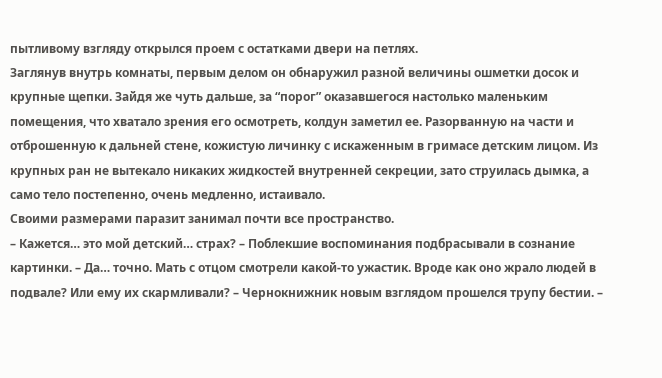пытливому взгляду открылся проем с остатками двери на петлях.
Заглянув внутрь комнаты, первым делом он обнаружил разной величины ошметки досок и крупные щепки. Зайдя же чуть дальше, за “порог” оказавшегося настолько маленьким помещения, что хватало зрения его осмотреть, колдун заметил ее. Разорванную на части и отброшенную к дальней стене, кожистую личинку с искаженным в гримасе детским лицом. Из крупных ран не вытекало никаких жидкостей внутренней секреции, зато струилась дымка, а само тело постепенно, очень медленно, истаивало.
Своими размерами паразит занимал почти все пространство.
– Кажется… это мой детский… страх? – Поблекшие воспоминания подбрасывали в сознание картинки. – Да… точно. Мать с отцом смотрели какой-то ужастик. Вроде как оно жрало людей в подвале? Или ему их скармливали? – Чернокнижник новым взглядом прошелся трупу бестии. –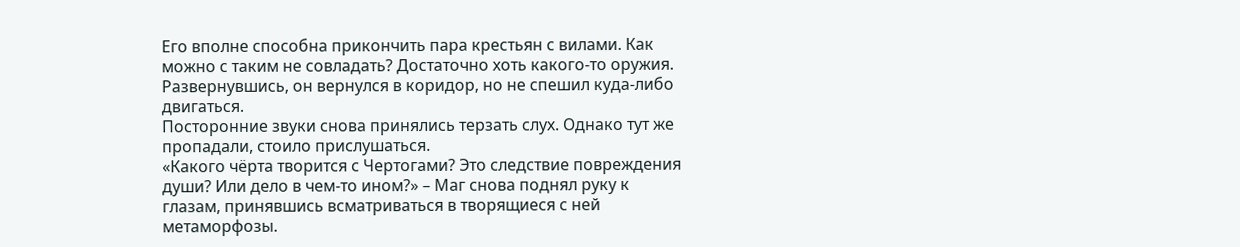Его вполне способна прикончить пара крестьян с вилами. Как можно с таким не совладать? Достаточно хоть какого-то оружия.
Развернувшись, он вернулся в коридор, но не спешил куда-либо двигаться.
Посторонние звуки снова принялись терзать слух. Однако тут же пропадали, стоило прислушаться.
«Какого чёрта творится с Чертогами? Это следствие повреждения души? Или дело в чем-то ином?» – Маг снова поднял руку к глазам, принявшись всматриваться в творящиеся с ней метаморфозы.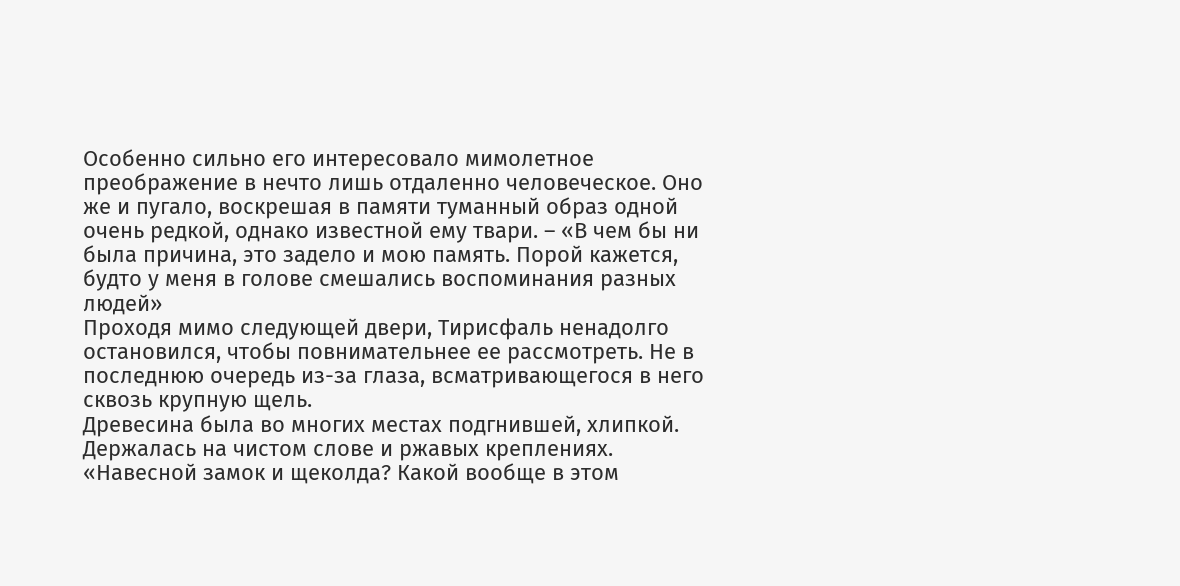Особенно сильно его интересовало мимолетное преображение в нечто лишь отдаленно человеческое. Оно же и пугало, воскрешая в памяти туманный образ одной очень редкой, однако известной ему твари. – «В чем бы ни была причина, это задело и мою память. Порой кажется, будто у меня в голове смешались воспоминания разных людей»
Проходя мимо следующей двери, Тирисфаль ненадолго остановился, чтобы повнимательнее ее рассмотреть. Не в последнюю очередь из-за глаза, всматривающегося в него сквозь крупную щель.
Древесина была во многих местах подгнившей, хлипкой. Держалась на чистом слове и ржавых креплениях.
«Навесной замок и щеколда? Какой вообще в этом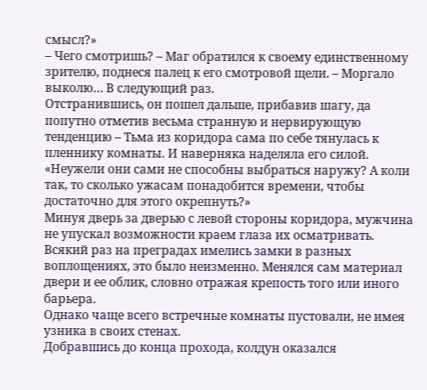смысл?»
– Чего смотришь? – Маг обратился к своему единственному зрителю, поднеся палец к его смотровой щели. – Моргало выколю… В следующий раз.
Отстранившись, он пошел дальше, прибавив шагу, да попутно отметив весьма странную и нервирующую тенденцию – Тьма из коридора сама по себе тянулась к пленнику комнаты. И наверняка наделяла его силой.
«Неужели они сами не способны выбраться наружу? А коли так, то сколько ужасам понадобится времени, чтобы достаточно для этого окрепнуть?»
Минуя дверь за дверью с левой стороны коридора, мужчина не упускал возможности краем глаза их осматривать. Всякий раз на преградах имелись замки в разных воплощениях, это было неизменно. Менялся сам материал двери и ее облик, словно отражая крепость того или иного барьера.
Однако чаще всего встречные комнаты пустовали, не имея узника в своих стенах.
Добравшись до конца прохода, колдун оказался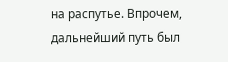на распутье. Впрочем, дальнейший путь был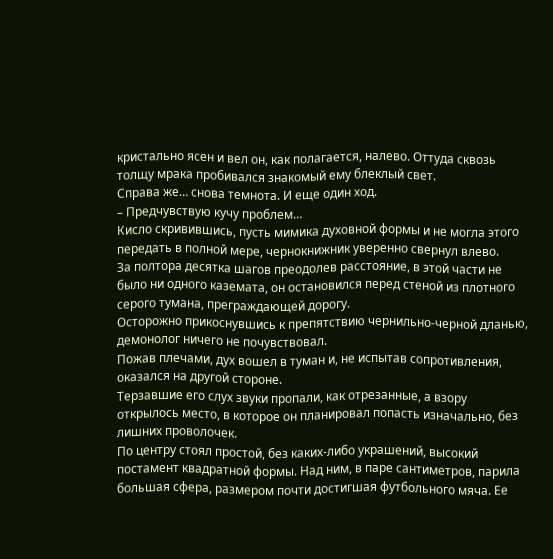кристально ясен и вел он, как полагается, налево. Оттуда сквозь толщу мрака пробивался знакомый ему блеклый свет.
Справа же… снова темнота. И еще один ход.
– Предчувствую кучу проблем…
Кисло скривившись, пусть мимика духовной формы и не могла этого передать в полной мере, чернокнижник уверенно свернул влево.
За полтора десятка шагов преодолев расстояние, в этой части не было ни одного каземата, он остановился перед стеной из плотного серого тумана, преграждающей дорогу.
Осторожно прикоснувшись к препятствию чернильно-черной дланью, демонолог ничего не почувствовал.
Пожав плечами, дух вошел в туман и, не испытав сопротивления, оказался на другой стороне.
Терзавшие его слух звуки пропали, как отрезанные, а взору открылось место, в которое он планировал попасть изначально, без лишних проволочек.
По центру стоял простой, без каких-либо украшений, высокий постамент квадратной формы. Над ним, в паре сантиметров, парила большая сфера, размером почти достигшая футбольного мяча. Ее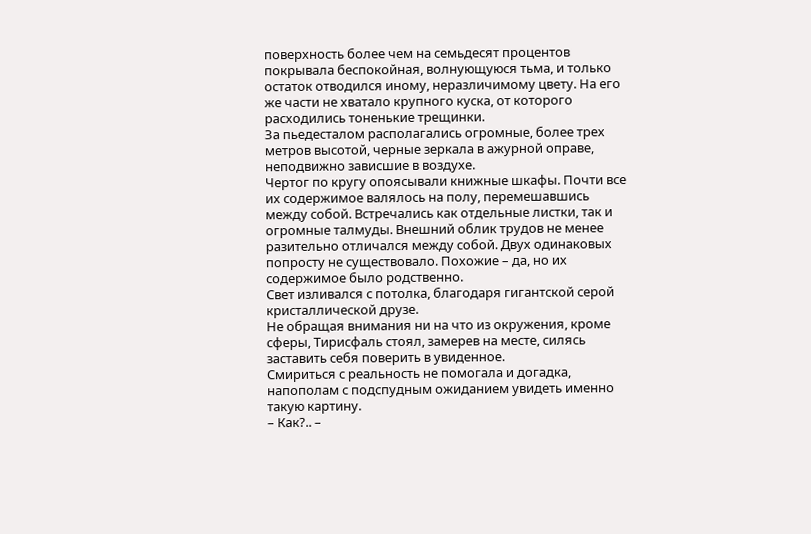поверхность более чем на семьдесят процентов покрывала беспокойная, волнующуюся тьма, и только остаток отводился иному, неразличимому цвету. На его же части не хватало крупного куска, от которого расходились тоненькие трещинки.
За пьедесталом располагались огромные, более трех метров высотой, черные зеркала в ажурной оправе, неподвижно зависшие в воздухе.
Чертог по кругу опоясывали книжные шкафы. Почти все их содержимое валялось на полу, перемешавшись между собой. Встречались как отдельные листки, так и огромные талмуды. Внешний облик трудов не менее разительно отличался между собой. Двух одинаковых попросту не существовало. Похожие – да, но их содержимое было родственно.
Свет изливался с потолка, благодаря гигантской серой кристаллической друзе.
Не обращая внимания ни на что из окружения, кроме сферы, Тирисфаль стоял, замерев на месте, силясь заставить себя поверить в увиденное.
Смириться с реальность не помогала и догадка, напополам с подспудным ожиданием увидеть именно такую картину.
– Как?.. –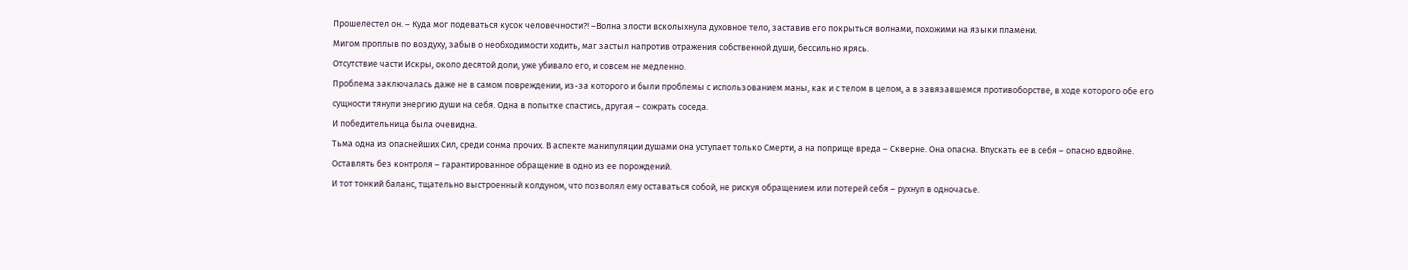Прошелестел он. – Куда мог подеваться кусок человечности?! –Волна злости всколыхнула духовное тело, заставив его покрыться волнами, похожими на языки пламени.
Мигом проплыв по воздуху, забыв о необходимости ходить, маг застыл напротив отражения собственной души, бессильно ярясь.
Отсутствие части Искры, около десятой доли, уже убивало его, и совсем не медленно.
Проблема заключалась даже не в самом повреждении, из-за которого и были проблемы с использованием маны, как и с телом в целом, а в завязавшемся противоборстве, в ходе которого обе его сущности тянули энергию души на себя. Одна в попытке спастись, другая – сожрать соседа.
И победительница была очевидна.
Тьма одна из опаснейших Сил, среди сонма прочих. В аспекте манипуляции душами она уступает только Смерти, а на поприще вреда – Скверне. Она опасна. Впускать ее в себя – опасно вдвойне. Оставлять без контроля – гарантированное обращение в одно из ее порождений.
И тот тонкий баланс, тщательно выстроенный колдуном, что позволял ему оставаться собой, не рискуя обращением или потерей себя – рухнул в одночасье.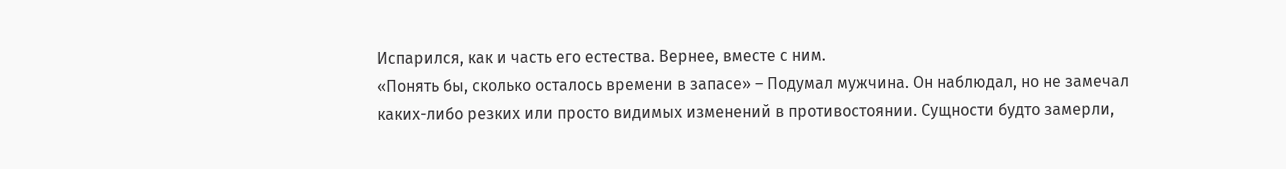Испарился, как и часть его естества. Вернее, вместе с ним.
«Понять бы, сколько осталось времени в запасе» – Подумал мужчина. Он наблюдал, но не замечал каких-либо резких или просто видимых изменений в противостоянии. Сущности будто замерли,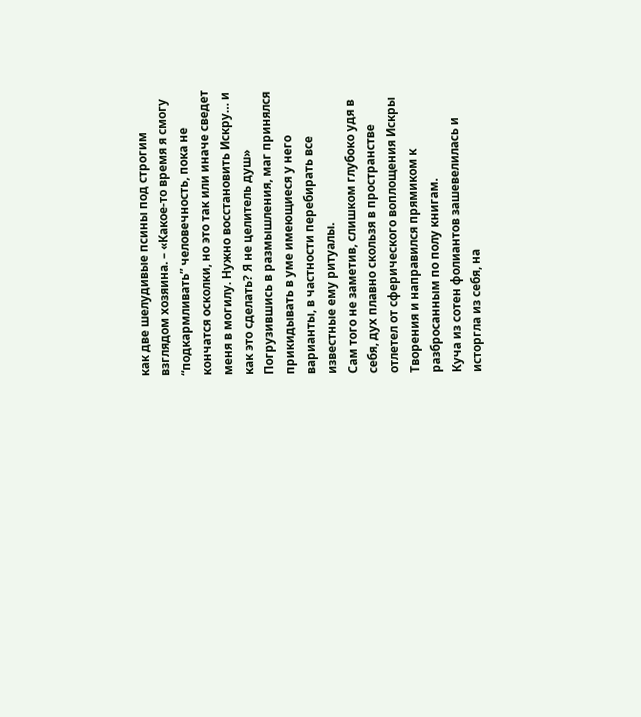как две шелудивые псины под строгим взглядом хозяина. – «Какое-то время я смогу “подкармливать” человечность, пока не кончатся осколки, но это так или иначе сведет меня в могилу. Нужно восстановить Искру… и как это сделать? Я не целитель душ»
Погрузившись в размышления, маг принялся прикидывать в уме имеющиеся у него варианты, в частности перебирать все известные ему ритуалы.
Сам того не заметив, слишком глубоко удя в себя, дух плавно скользя в пространстве отлетел от сферического воплощения Искры Творения и направился прямиком к разбросанным по полу книгам.
Куча из сотен фолиантов зашевелилась и исторгла из себя, на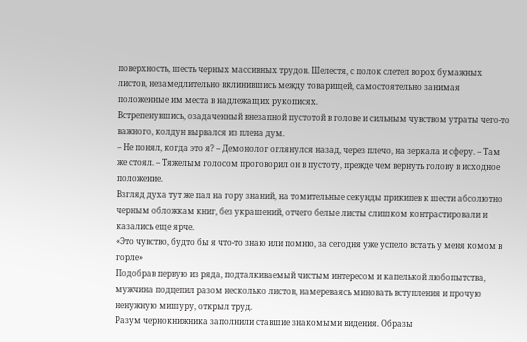поверхность, шесть черных массивных трудов. Шелестя, с полок слетел ворох бумажных листов, незамедлительно вклинившись между товарищей, самостоятельно занимая положенные им места в надлежащих рукописях.
Встрепенувшись, озадаченный внезапной пустотой в голове и сильным чувством утраты чего-то важного, колдун вырвался из плена дум.
– Не понял, когда это я? – Демонолог оглянулся назад, через плечо, на зеркала и сферу. – Там же стоял. – Тяжелым голосом проговорил он в пустоту, прежде чем вернуть голову в исходное положение.
Взгляд духа тут же пал на гору знаний, на томительные секунды прикипев к шести абсолютно черным обложкам книг, без украшений, отчего белые листы слишком контрастировали и казались еще ярче.
«Это чувство, будто бы я что-то знаю или помню, за сегодня уже успело встать у меня комом в горле»
Подобрав первую из ряда, подталкиваемый чистым интересом и капелькой любопытства, мужчина подцепил разом несколько листов, намереваясь миновать вступления и прочую ненужную мишуру, открыл труд.
Разум чернокнижника заполнили ставшие знакомыми видения. Образы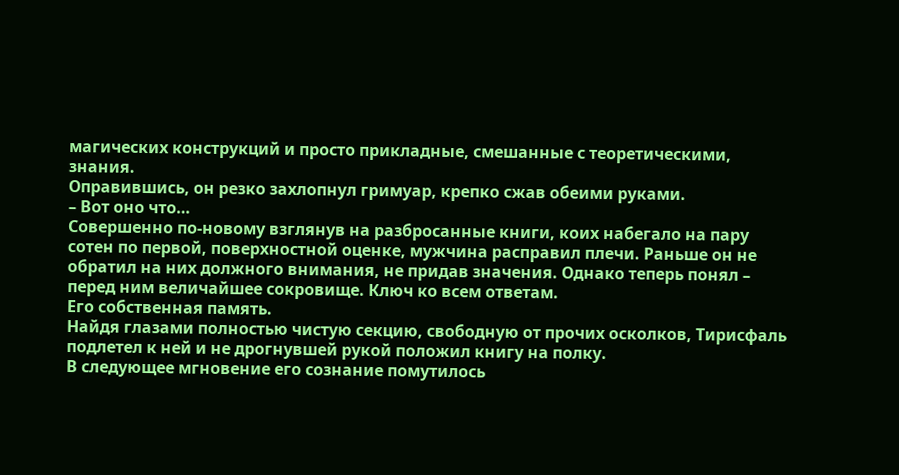магических конструкций и просто прикладные, смешанные с теоретическими, знания.
Оправившись, он резко захлопнул гримуар, крепко сжав обеими руками.
– Вот оно что…
Совершенно по-новому взглянув на разбросанные книги, коих набегало на пару сотен по первой, поверхностной оценке, мужчина расправил плечи. Раньше он не обратил на них должного внимания, не придав значения. Однако теперь понял – перед ним величайшее сокровище. Ключ ко всем ответам.
Его собственная память.
Найдя глазами полностью чистую секцию, свободную от прочих осколков, Тирисфаль подлетел к ней и не дрогнувшей рукой положил книгу на полку.
В следующее мгновение его сознание помутилось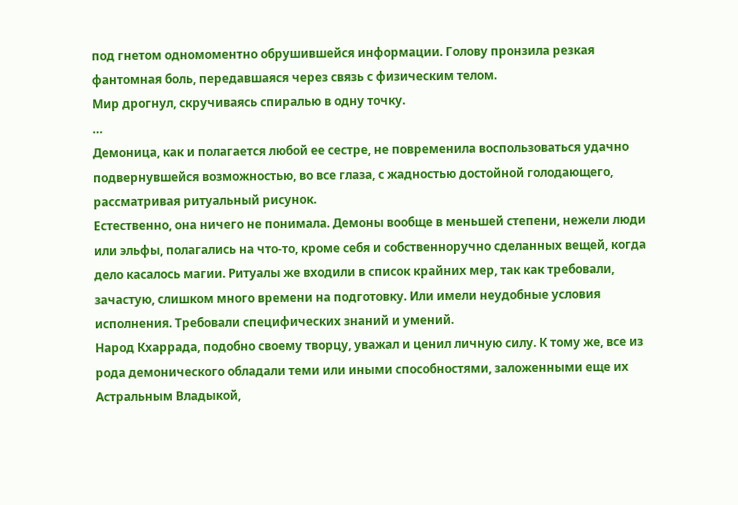под гнетом одномоментно обрушившейся информации. Голову пронзила резкая фантомная боль, передавшаяся через связь с физическим телом.
Мир дрогнул, скручиваясь спиралью в одну точку.
…
Демоница, как и полагается любой ее сестре, не повременила воспользоваться удачно подвернувшейся возможностью, во все глаза, с жадностью достойной голодающего, рассматривая ритуальный рисунок.
Естественно, она ничего не понимала. Демоны вообще в меньшей степени, нежели люди или эльфы, полагались на что-то, кроме себя и собственноручно сделанных вещей, когда дело касалось магии. Ритуалы же входили в список крайних мер, так как требовали, зачастую, слишком много времени на подготовку. Или имели неудобные условия исполнения. Требовали специфических знаний и умений.
Народ Кхаррада, подобно своему творцу, уважал и ценил личную силу. К тому же, все из рода демонического обладали теми или иными способностями, заложенными еще их Астральным Владыкой,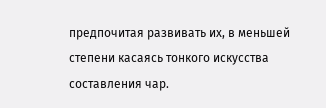предпочитая развивать их, в меньшей степени касаясь тонкого искусства составления чар.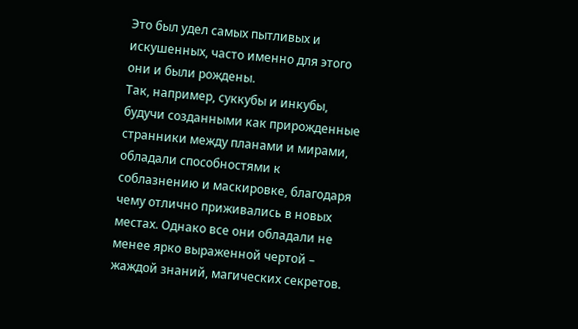Это был удел самых пытливых и искушенных, часто именно для этого они и были рождены.
Так, например, суккубы и инкубы, будучи созданными как прирожденные странники между планами и мирами, обладали способностями к соблазнению и маскировке, благодаря чему отлично приживались в новых местах. Однако все они обладали не менее ярко выраженной чертой – жаждой знаний, магических секретов.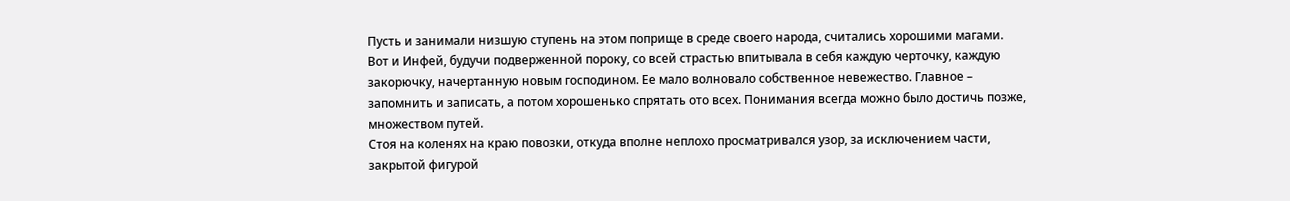Пусть и занимали низшую ступень на этом поприще в среде своего народа, считались хорошими магами.
Вот и Инфей, будучи подверженной пороку, со всей страстью впитывала в себя каждую черточку, каждую закорючку, начертанную новым господином. Ее мало волновало собственное невежество. Главное – запомнить и записать, а потом хорошенько спрятать ото всех. Понимания всегда можно было достичь позже, множеством путей.
Стоя на коленях на краю повозки, откуда вполне неплохо просматривался узор, за исключением части, закрытой фигурой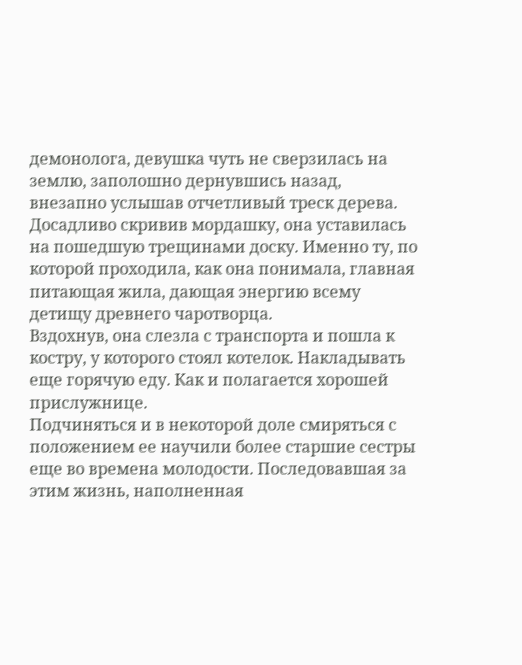демонолога, девушка чуть не сверзилась на землю, заполошно дернувшись назад, внезапно услышав отчетливый треск дерева.
Досадливо скривив мордашку, она уставилась на пошедшую трещинами доску. Именно ту, по которой проходила, как она понимала, главная питающая жила, дающая энергию всему детищу древнего чаротворца.
Вздохнув, она слезла с транспорта и пошла к костру, у которого стоял котелок. Накладывать еще горячую еду. Как и полагается хорошей прислужнице.
Подчиняться и в некоторой доле смиряться с положением ее научили более старшие сестры еще во времена молодости. Последовавшая за этим жизнь, наполненная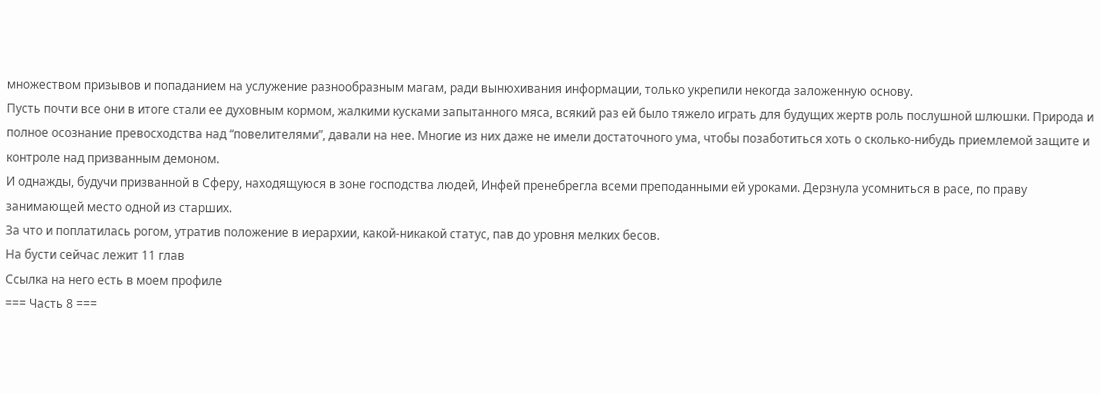множеством призывов и попаданием на услужение разнообразным магам, ради вынюхивания информации, только укрепили некогда заложенную основу.
Пусть почти все они в итоге стали ее духовным кормом, жалкими кусками запытанного мяса, всякий раз ей было тяжело играть для будущих жертв роль послушной шлюшки. Природа и полное осознание превосходства над “повелителями”, давали на нее. Многие из них даже не имели достаточного ума, чтобы позаботиться хоть о сколько-нибудь приемлемой защите и контроле над призванным демоном.
И однажды, будучи призванной в Сферу, находящуюся в зоне господства людей, Инфей пренебрегла всеми преподанными ей уроками. Дерзнула усомниться в расе, по праву занимающей место одной из старших.
За что и поплатилась рогом, утратив положение в иерархии, какой-никакой статус, пав до уровня мелких бесов.
На бусти сейчас лежит 11 глав
Ссылка на него есть в моем профиле
=== Часть 8 ===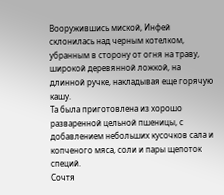Вооружившись миской, Инфей склонилась над черным котелком, убранным в сторону от огня на траву, широкой деревянной ложкой, на длинной ручке, накладывая еще горячую кашу.
Та была приготовлена из хорошо разваренной цельной пшеницы, с добавлением небольших кусочков сала и копченого мяса, соли и пары щепоток специй.
Сочтя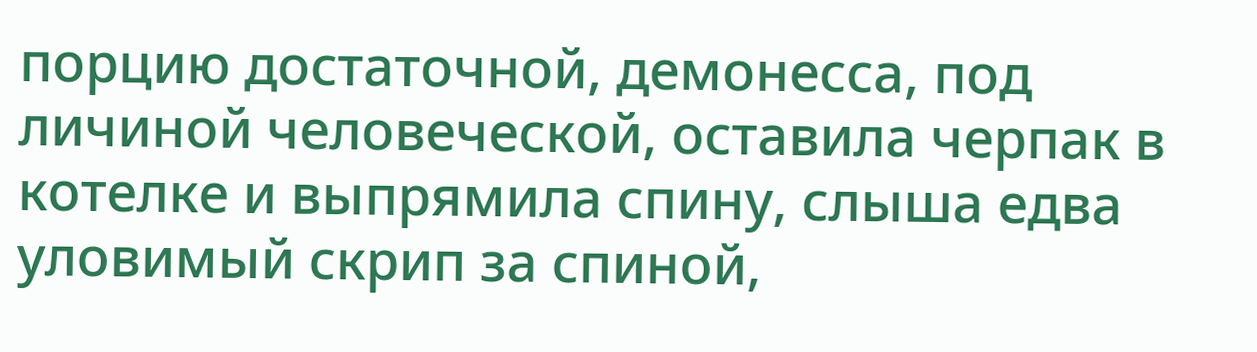порцию достаточной, демонесса, под личиной человеческой, оставила черпак в котелке и выпрямила спину, слыша едва уловимый скрип за спиной,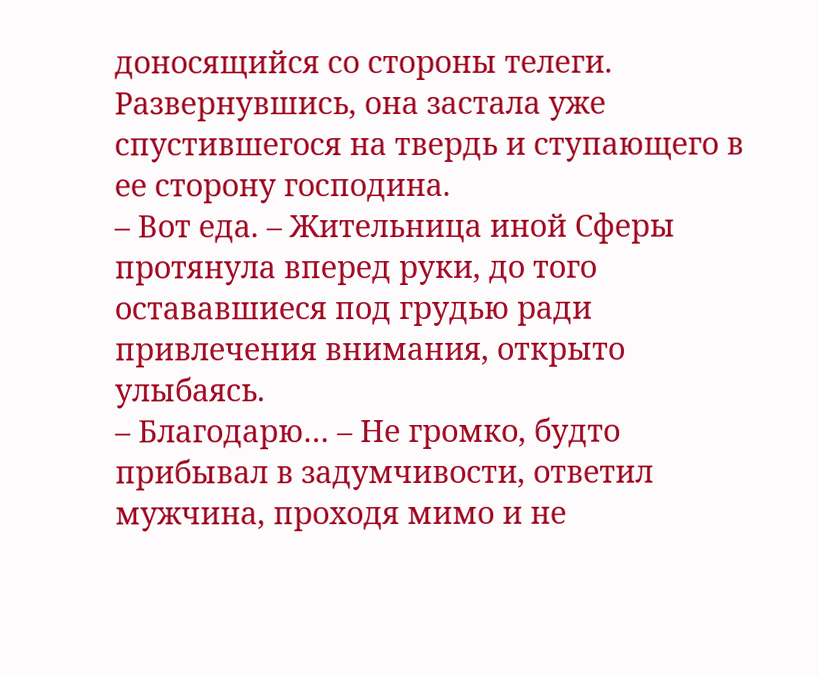доносящийся со стороны телеги.
Развернувшись, она застала уже спустившегося на твердь и ступающего в ее сторону господина.
– Вот еда. – Жительница иной Сферы протянула вперед руки, до того остававшиеся под грудью ради привлечения внимания, открыто улыбаясь.
– Благодарю… – Не громко, будто прибывал в задумчивости, ответил мужчина, проходя мимо и не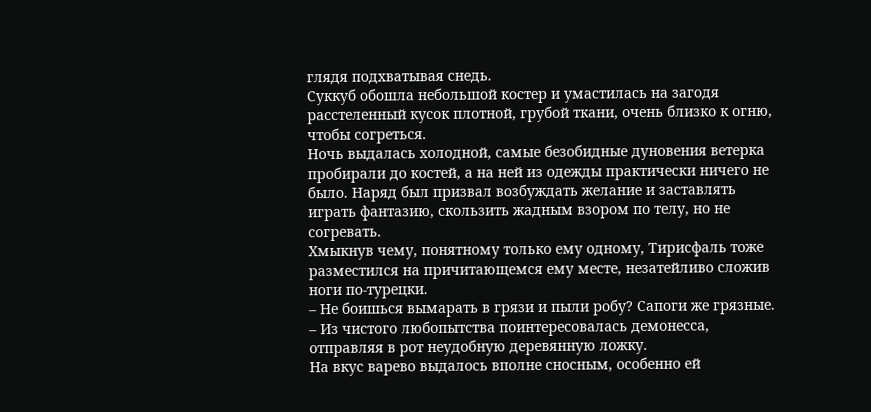глядя подхватывая снедь.
Суккуб обошла небольшой костер и умастилась на загодя расстеленный кусок плотной, грубой ткани, очень близко к огню, чтобы согреться.
Ночь выдалась холодной, самые безобидные дуновения ветерка пробирали до костей, а на ней из одежды практически ничего не было. Наряд был призвал возбуждать желание и заставлять играть фантазию, скользить жадным взором по телу, но не согревать.
Хмыкнув чему, понятному только ему одному, Тирисфаль тоже разместился на причитающемся ему месте, незатейливо сложив ноги по-турецки.
– Не боишься вымарать в грязи и пыли робу? Сапоги же грязные. – Из чистого любопытства поинтересовалась демонесса, отправляя в рот неудобную деревянную ложку.
На вкус варево выдалось вполне сносным, особенно ей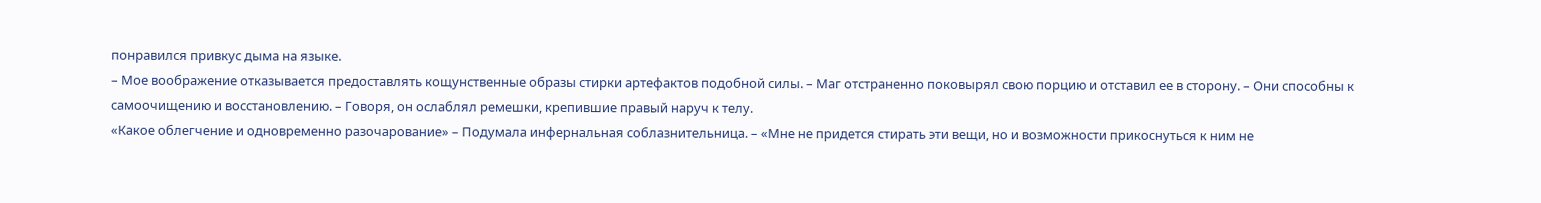понравился привкус дыма на языке.
– Мое воображение отказывается предоставлять кощунственные образы стирки артефактов подобной силы. – Маг отстраненно поковырял свою порцию и отставил ее в сторону. – Они способны к самоочищению и восстановлению. – Говоря, он ослаблял ремешки, крепившие правый наруч к телу.
«Какое облегчение и одновременно разочарование» – Подумала инфернальная соблазнительница. – «Мне не придется стирать эти вещи, но и возможности прикоснуться к ним не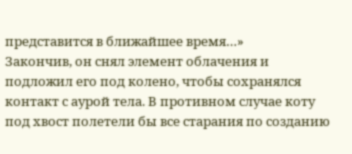представится в ближайшее время…»
Закончив, он снял элемент облачения и подложил его под колено, чтобы сохранялся контакт с аурой тела. В противном случае коту под хвост полетели бы все старания по созданию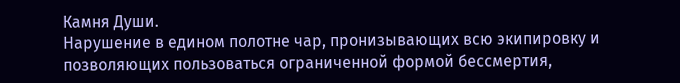Камня Души.
Нарушение в едином полотне чар, пронизывающих всю экипировку и позволяющих пользоваться ограниченной формой бессмертия,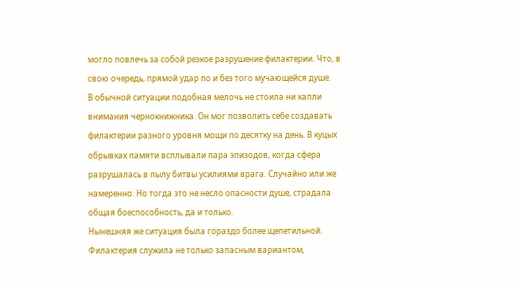могло повлечь за собой резкое разрушение филактерии. Что, в свою очередь, прямой удар по и без того мучающейся душе.
В обычной ситуации подобная мелочь не стоила ни капли внимания чернокнижника. Он мог позволить себе создавать филактерии разного уровня мощи по десятку на день. В куцых обрывках памяти всплывали пара эпизодов, когда сфера разрушалась в пылу битвы усилиями врага. Случайно или же намеренно. Но тогда это не несло опасности душе, страдала общая боеспособность, да и только.
Нынешняя же ситуация была гораздо более щепетильной.
Филактерия служила не только запасным вариантом,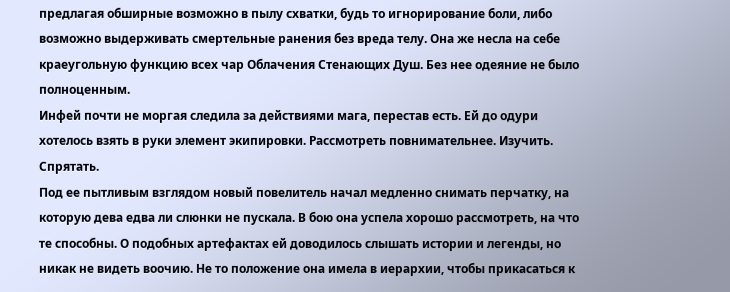предлагая обширные возможно в пылу схватки, будь то игнорирование боли, либо возможно выдерживать смертельные ранения без вреда телу. Она же несла на себе краеугольную функцию всех чар Облачения Стенающих Душ. Без нее одеяние не было полноценным.
Инфей почти не моргая следила за действиями мага, перестав есть. Ей до одури хотелось взять в руки элемент экипировки. Рассмотреть повнимательнее. Изучить. Спрятать.
Под ее пытливым взглядом новый повелитель начал медленно снимать перчатку, на которую дева едва ли слюнки не пускала. В бою она успела хорошо рассмотреть, на что те способны. О подобных артефактах ей доводилось слышать истории и легенды, но никак не видеть воочию. Не то положение она имела в иерархии, чтобы прикасаться к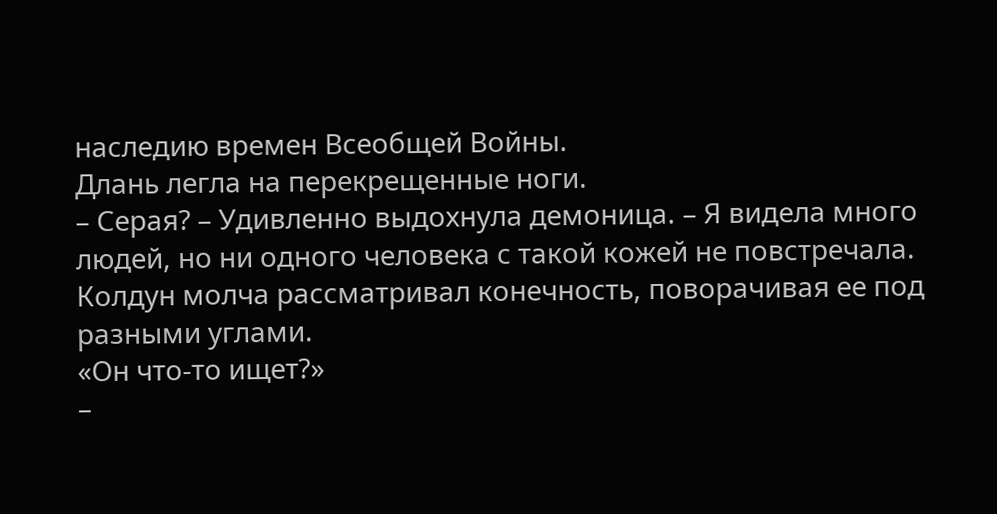наследию времен Всеобщей Войны.
Длань легла на перекрещенные ноги.
– Серая? – Удивленно выдохнула демоница. – Я видела много людей, но ни одного человека с такой кожей не повстречала.
Колдун молча рассматривал конечность, поворачивая ее под разными углами.
«Он что-то ищет?»
–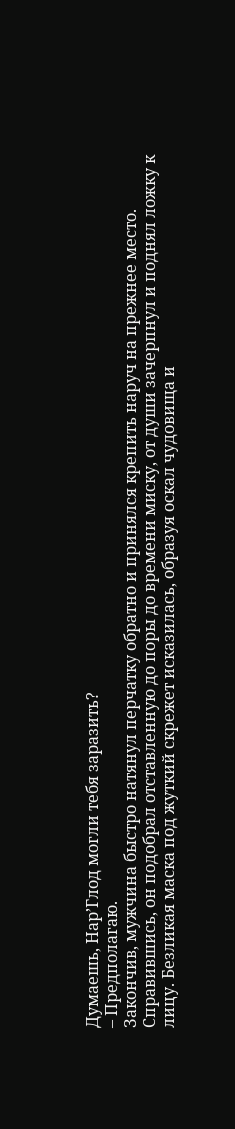Думаешь, Нар’Глод могли тебя заразить?
– Предполагаю.
Закончив, мужчина быстро натянул перчатку обратно и принялся крепить наруч на прежнее место.
Справившись, он подобрал отставленную до поры до времени миску, от души зачерпнул и поднял ложку к лицу. Безликая маска под жуткий скрежет исказилась, образуя оскал чудовища и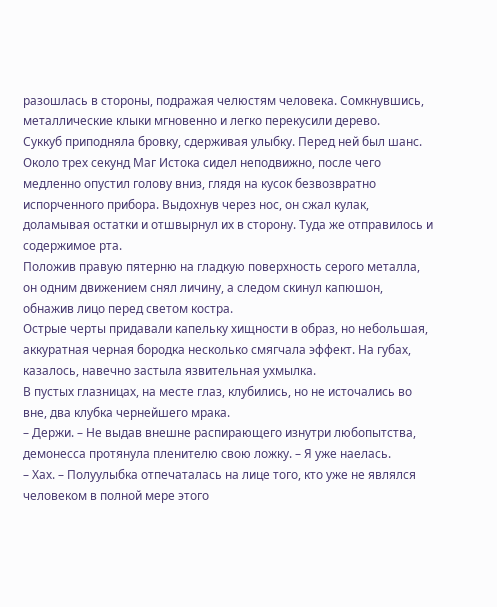разошлась в стороны, подражая челюстям человека. Сомкнувшись, металлические клыки мгновенно и легко перекусили дерево.
Суккуб приподняла бровку, сдерживая улыбку. Перед ней был шанс.
Около трех секунд Маг Истока сидел неподвижно, после чего медленно опустил голову вниз, глядя на кусок безвозвратно испорченного прибора. Выдохнув через нос, он сжал кулак, доламывая остатки и отшвырнул их в сторону. Туда же отправилось и содержимое рта.
Положив правую пятерню на гладкую поверхность серого металла, он одним движением снял личину, а следом скинул капюшон, обнажив лицо перед светом костра.
Острые черты придавали капельку хищности в образ, но небольшая, аккуратная черная бородка несколько смягчала эффект. На губах, казалось, навечно застыла язвительная ухмылка.
В пустых глазницах, на месте глаз, клубились, но не источались во вне, два клубка чернейшего мрака.
– Держи. – Не выдав внешне распирающего изнутри любопытства, демонесса протянула пленителю свою ложку. – Я уже наелась.
– Хах. – Полуулыбка отпечаталась на лице того, кто уже не являлся человеком в полной мере этого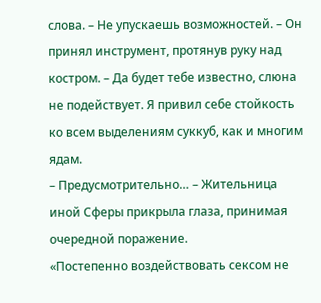слова. – Не упускаешь возможностей. – Он принял инструмент, протянув руку над костром. – Да будет тебе известно, слюна не подействует. Я привил себе стойкость ко всем выделениям суккуб, как и многим ядам.
– Предусмотрительно… – Жительница иной Сферы прикрыла глаза, принимая очередной поражение.
«Постепенно воздействовать сексом не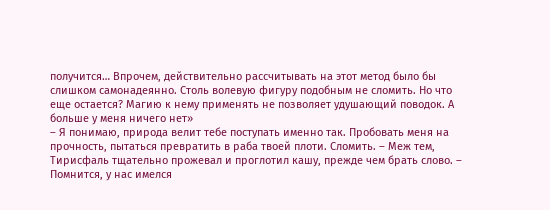получится… Впрочем, действительно рассчитывать на этот метод было бы слишком самонадеянно. Столь волевую фигуру подобным не сломить. Но что еще остается? Магию к нему применять не позволяет удушающий поводок. А больше у меня ничего нет»
– Я понимаю, природа велит тебе поступать именно так. Пробовать меня на прочность, пытаться превратить в раба твоей плоти. Сломить. – Меж тем, Тирисфаль тщательно прожевал и проглотил кашу, прежде чем брать слово. – Помнится, у нас имелся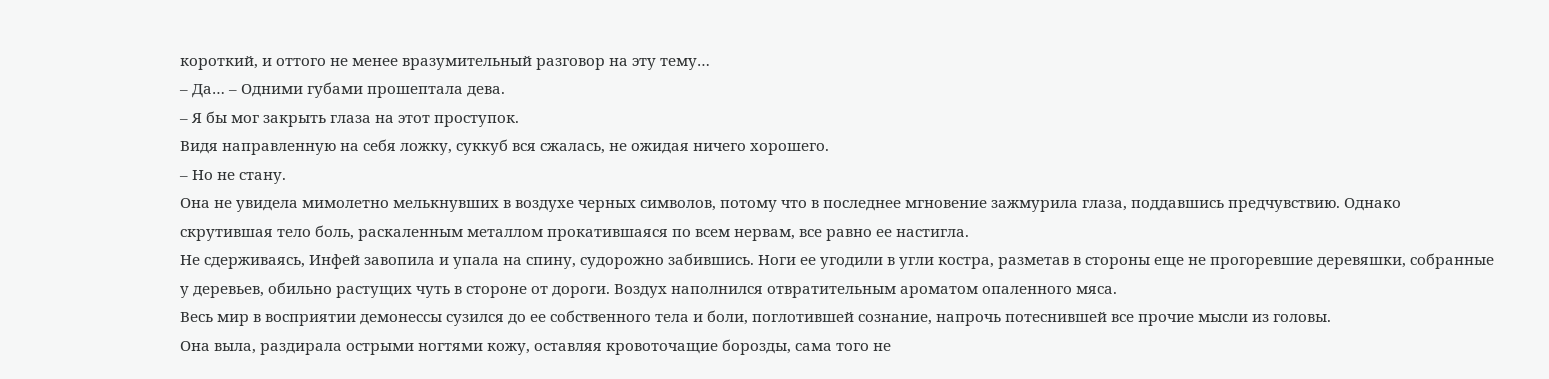короткий, и оттого не менее вразумительный разговор на эту тему…
– Да… – Одними губами прошептала дева.
– Я бы мог закрыть глаза на этот проступок.
Видя направленную на себя ложку, суккуб вся сжалась, не ожидая ничего хорошего.
– Но не стану.
Она не увидела мимолетно мелькнувших в воздухе черных символов, потому что в последнее мгновение зажмурила глаза, поддавшись предчувствию. Однако скрутившая тело боль, раскаленным металлом прокатившаяся по всем нервам, все равно ее настигла.
Не сдерживаясь, Инфей завопила и упала на спину, судорожно забившись. Ноги ее угодили в угли костра, разметав в стороны еще не прогоревшие деревяшки, собранные у деревьев, обильно растущих чуть в стороне от дороги. Воздух наполнился отвратительным ароматом опаленного мяса.
Весь мир в восприятии демонессы сузился до ее собственного тела и боли, поглотившей сознание, напрочь потеснившей все прочие мысли из головы.
Она выла, раздирала острыми ногтями кожу, оставляя кровоточащие борозды, сама того не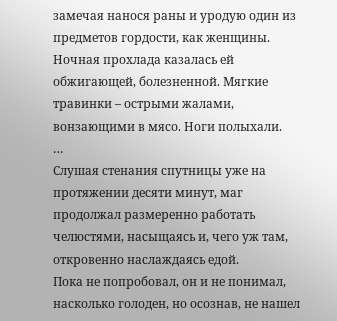замечая нанося раны и уродую один из предметов гордости, как женщины.
Ночная прохлада казалась ей обжигающей, болезненной. Мягкие травинки – острыми жалами, вонзающими в мясо. Ноги полыхали.
…
Слушая стенания спутницы уже на протяжении десяти минут, маг продолжал размеренно работать челюстями, насыщаясь и, чего уж там, откровенно наслаждаясь едой.
Пока не попробовал, он и не понимал, насколько голоден, но осознав, не нашел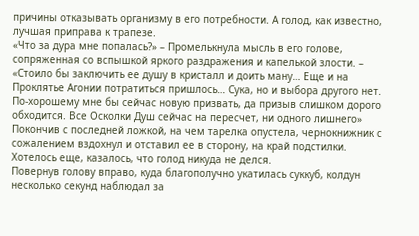причины отказывать организму в его потребности. А голод, как известно, лучшая приправа к трапезе.
«Что за дура мне попалась?» – Промелькнула мысль в его голове, сопряженная со вспышкой яркого раздражения и капелькой злости. – «Стоило бы заключить ее душу в кристалл и доить ману… Еще и на Проклятье Агонии потратиться пришлось… Сука, но и выбора другого нет. По-хорошему мне бы сейчас новую призвать, да призыв слишком дорого обходится. Все Осколки Душ сейчас на пересчет, ни одного лишнего»
Покончив с последней ложкой, на чем тарелка опустела, чернокнижник с сожалением вздохнул и отставил ее в сторону, на край подстилки. Хотелось еще, казалось, что голод никуда не делся.
Повернув голову вправо, куда благополучно укатилась суккуб, колдун несколько секунд наблюдал за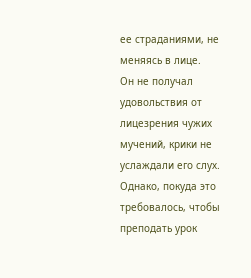ее страданиями, не меняясь в лице.
Он не получал удовольствия от лицезрения чужих мучений, крики не услаждали его слух. Однако, покуда это требовалось, чтобы преподать урок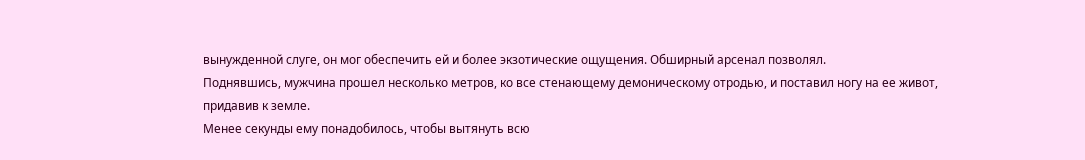вынужденной слуге, он мог обеспечить ей и более экзотические ощущения. Обширный арсенал позволял.
Поднявшись, мужчина прошел несколько метров, ко все стенающему демоническому отродью, и поставил ногу на ее живот, придавив к земле.
Менее секунды ему понадобилось, чтобы вытянуть всю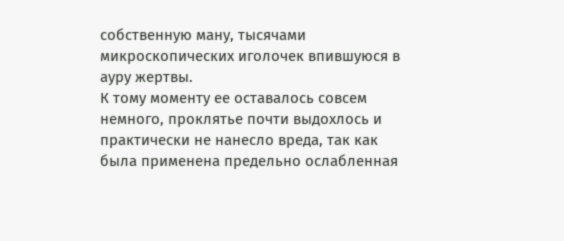собственную ману, тысячами микроскопических иголочек впившуюся в ауру жертвы.
К тому моменту ее оставалось совсем немного, проклятье почти выдохлось и практически не нанесло вреда, так как была применена предельно ослабленная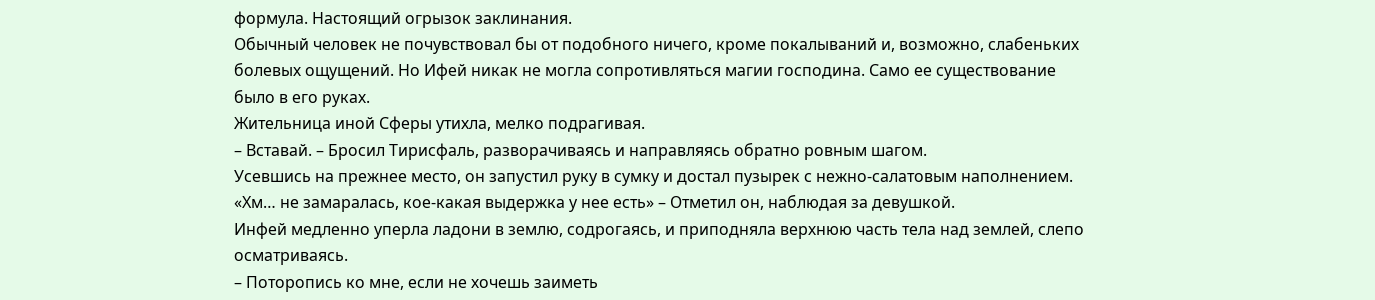формула. Настоящий огрызок заклинания.
Обычный человек не почувствовал бы от подобного ничего, кроме покалываний и, возможно, слабеньких болевых ощущений. Но Ифей никак не могла сопротивляться магии господина. Само ее существование было в его руках.
Жительница иной Сферы утихла, мелко подрагивая.
– Вставай. – Бросил Тирисфаль, разворачиваясь и направляясь обратно ровным шагом.
Усевшись на прежнее место, он запустил руку в сумку и достал пузырек с нежно-салатовым наполнением.
«Хм… не замаралась, кое-какая выдержка у нее есть» – Отметил он, наблюдая за девушкой.
Инфей медленно уперла ладони в землю, содрогаясь, и приподняла верхнюю часть тела над землей, слепо осматриваясь.
– Поторопись ко мне, если не хочешь заиметь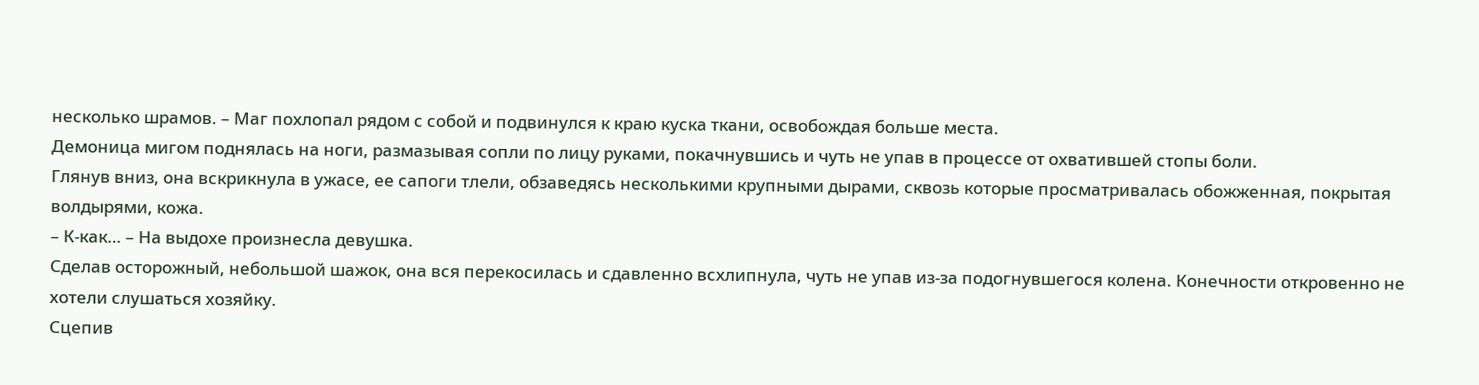несколько шрамов. – Маг похлопал рядом с собой и подвинулся к краю куска ткани, освобождая больше места.
Демоница мигом поднялась на ноги, размазывая сопли по лицу руками, покачнувшись и чуть не упав в процессе от охватившей стопы боли.
Глянув вниз, она вскрикнула в ужасе, ее сапоги тлели, обзаведясь несколькими крупными дырами, сквозь которые просматривалась обожженная, покрытая волдырями, кожа.
– К-как… – На выдохе произнесла девушка.
Сделав осторожный, небольшой шажок, она вся перекосилась и сдавленно всхлипнула, чуть не упав из-за подогнувшегося колена. Конечности откровенно не хотели слушаться хозяйку.
Сцепив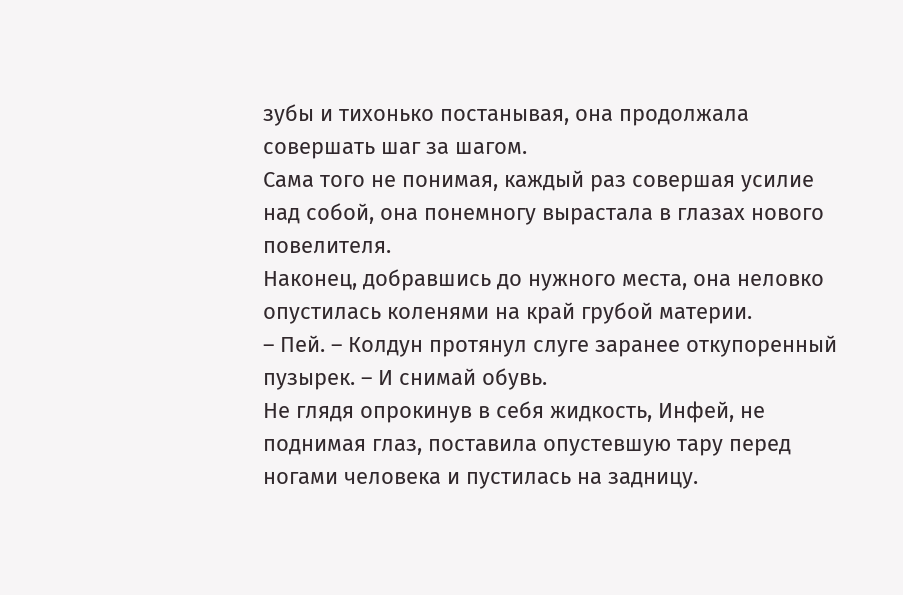зубы и тихонько постанывая, она продолжала совершать шаг за шагом.
Сама того не понимая, каждый раз совершая усилие над собой, она понемногу вырастала в глазах нового повелителя.
Наконец, добравшись до нужного места, она неловко опустилась коленями на край грубой материи.
– Пей. – Колдун протянул слуге заранее откупоренный пузырек. – И снимай обувь.
Не глядя опрокинув в себя жидкость, Инфей, не поднимая глаз, поставила опустевшую тару перед ногами человека и пустилась на задницу.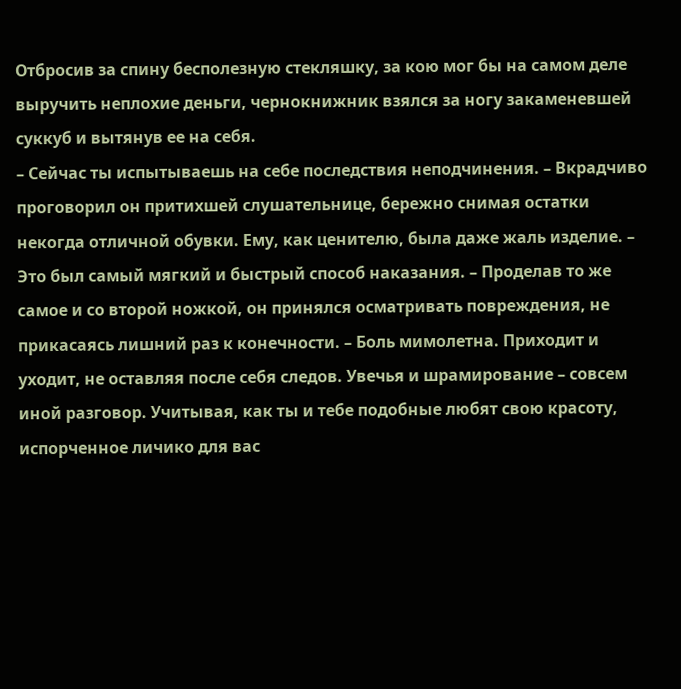Отбросив за спину бесполезную стекляшку, за кою мог бы на самом деле выручить неплохие деньги, чернокнижник взялся за ногу закаменевшей суккуб и вытянув ее на себя.
– Сейчас ты испытываешь на себе последствия неподчинения. – Вкрадчиво проговорил он притихшей слушательнице, бережно снимая остатки некогда отличной обувки. Ему, как ценителю, была даже жаль изделие. – Это был самый мягкий и быстрый способ наказания. – Проделав то же самое и со второй ножкой, он принялся осматривать повреждения, не прикасаясь лишний раз к конечности. – Боль мимолетна. Приходит и уходит, не оставляя после себя следов. Увечья и шрамирование – совсем иной разговор. Учитывая, как ты и тебе подобные любят свою красоту, испорченное личико для вас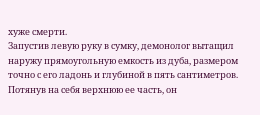хуже смерти.
Запустив левую руку в сумку, демонолог вытащил наружу прямоугольную емкость из дуба, размером точно с его ладонь и глубиной в пять сантиметров. Потянув на себя верхнюю ее часть, он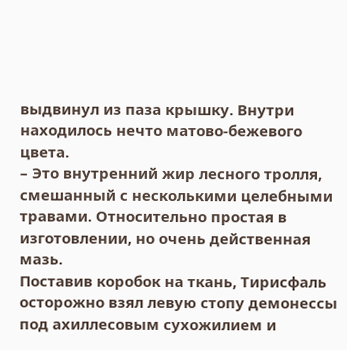выдвинул из паза крышку. Внутри находилось нечто матово-бежевого цвета.
– Это внутренний жир лесного тролля, смешанный с несколькими целебными травами. Относительно простая в изготовлении, но очень действенная мазь.
Поставив коробок на ткань, Тирисфаль осторожно взял левую стопу демонессы под ахиллесовым сухожилием и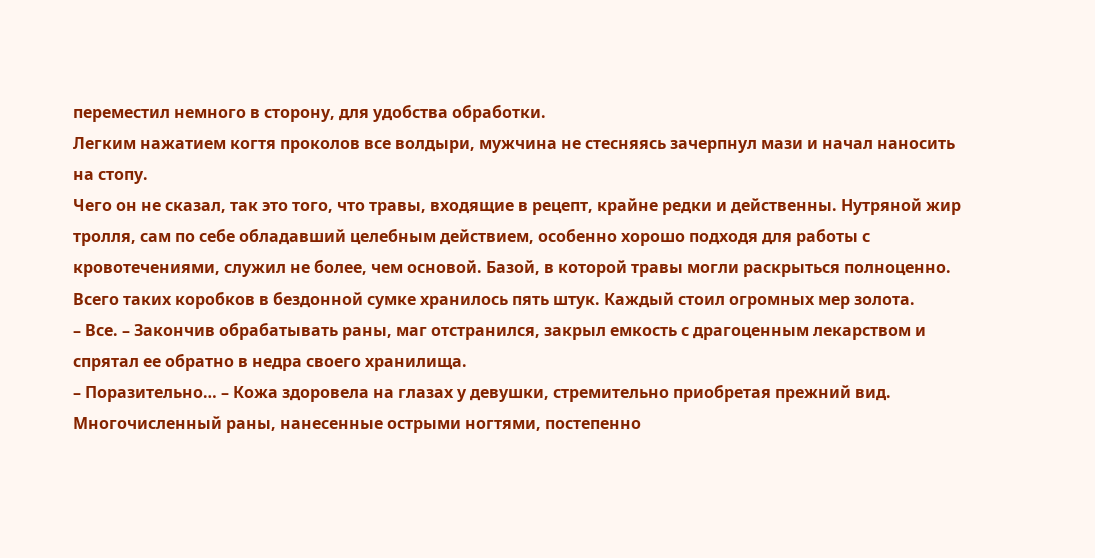переместил немного в сторону, для удобства обработки.
Легким нажатием когтя проколов все волдыри, мужчина не стесняясь зачерпнул мази и начал наносить на стопу.
Чего он не сказал, так это того, что травы, входящие в рецепт, крайне редки и действенны. Нутряной жир тролля, сам по себе обладавший целебным действием, особенно хорошо подходя для работы с кровотечениями, служил не более, чем основой. Базой, в которой травы могли раскрыться полноценно.
Всего таких коробков в бездонной сумке хранилось пять штук. Каждый стоил огромных мер золота.
– Все. – Закончив обрабатывать раны, маг отстранился, закрыл емкость с драгоценным лекарством и спрятал ее обратно в недра своего хранилища.
– Поразительно… – Кожа здоровела на глазах у девушки, стремительно приобретая прежний вид. Многочисленный раны, нанесенные острыми ногтями, постепенно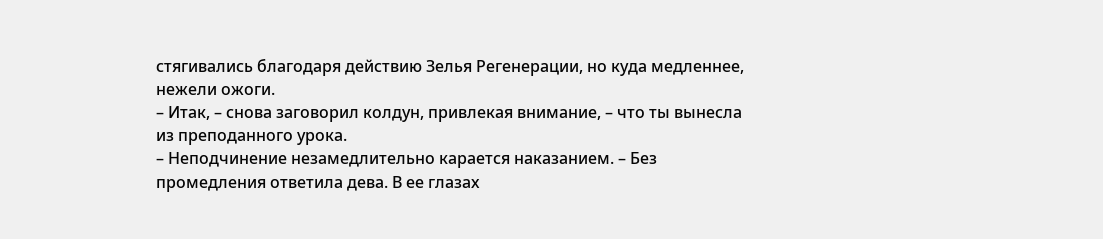стягивались благодаря действию Зелья Регенерации, но куда медленнее, нежели ожоги.
– Итак, – снова заговорил колдун, привлекая внимание, – что ты вынесла из преподанного урока.
– Неподчинение незамедлительно карается наказанием. – Без промедления ответила дева. В ее глазах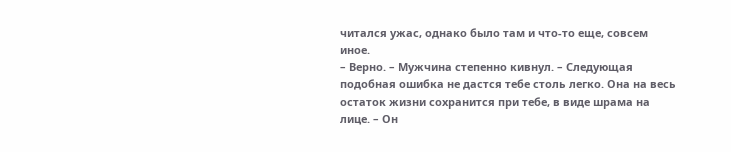читался ужас, однако было там и что-то еще, совсем иное.
– Верно. – Мужчина степенно кивнул. – Следующая подобная ошибка не дастся тебе столь легко. Она на весь остаток жизни сохранится при тебе, в виде шрама на лице. – Он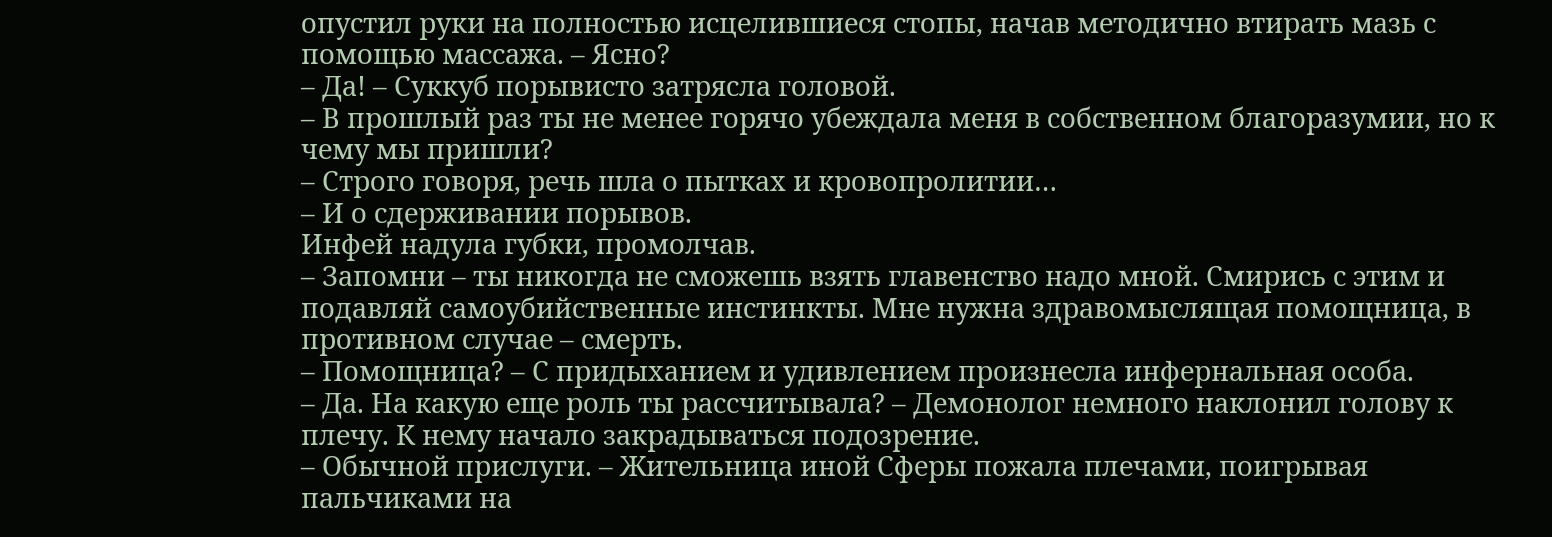опустил руки на полностью исцелившиеся стопы, начав методично втирать мазь с помощью массажа. – Ясно?
– Да! – Суккуб порывисто затрясла головой.
– В прошлый раз ты не менее горячо убеждала меня в собственном благоразумии, но к чему мы пришли?
– Строго говоря, речь шла о пытках и кровопролитии…
– И о сдерживании порывов.
Инфей надула губки, промолчав.
– Запомни – ты никогда не сможешь взять главенство надо мной. Смирись с этим и подавляй самоубийственные инстинкты. Мне нужна здравомыслящая помощница, в противном случае – смерть.
– Помощница? – С придыханием и удивлением произнесла инфернальная особа.
– Да. На какую еще роль ты рассчитывала? – Демонолог немного наклонил голову к плечу. К нему начало закрадываться подозрение.
– Обычной прислуги. – Жительница иной Сферы пожала плечами, поигрывая пальчиками на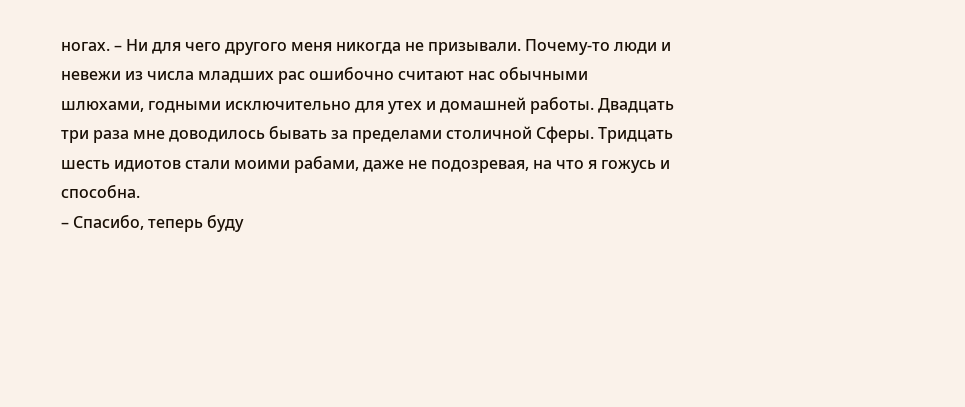ногах. – Ни для чего другого меня никогда не призывали. Почему-то люди и невежи из числа младших рас ошибочно считают нас обычными шлюхами, годными исключительно для утех и домашней работы. Двадцать три раза мне доводилось бывать за пределами столичной Сферы. Тридцать шесть идиотов стали моими рабами, даже не подозревая, на что я гожусь и способна.
– Спасибо, теперь буду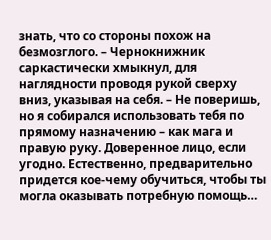знать, что со стороны похож на безмозглого. – Чернокнижник саркастически хмыкнул, для наглядности проводя рукой сверху вниз, указывая на себя. – Не поверишь, но я собирался использовать тебя по прямому назначению – как мага и правую руку. Доверенное лицо, если угодно. Естественно, предварительно придется кое-чему обучиться, чтобы ты могла оказывать потребную помощь…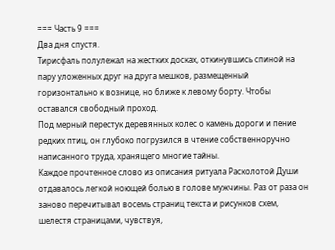=== Часть 9 ===
Два дня спустя.
Тирисфаль полулежал на жестких досках, откинувшись спиной на пару уложенных друг на друга мешков, размещенный горизонтально к вознице, но ближе к левому борту. Чтобы оставался свободный проход.
Под мерный перестук деревянных колес о камень дороги и пение редких птиц, он глубоко погрузился в чтение собственноручно написанного труда, хранящего многие тайны.
Каждое прочтенное слово из описания ритуала Расколотой Души отдавалось легкой ноющей болью в голове мужчины. Раз от раза он заново перечитывал восемь страниц текста и рисунков схем, шелестя страницами, чувствуя,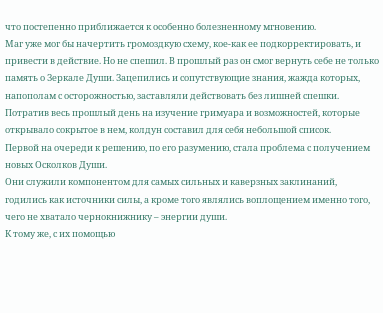что постепенно приближается к особенно болезненному мгновению.
Маг уже мог бы начертить громоздкую схему, кое-как ее подкорректировать, и привести в действие. Но не спешил. В прошлый раз он смог вернуть себе не только память о Зеркале Души. Зацепились и сопутствующие знания, жажда которых, напополам с осторожностью, заставляли действовать без лишней спешки.
Потратив весь прошлый день на изучение гримуара и возможностей, которые открывало сокрытое в нем, колдун составил для себя небольшой список.
Первой на очереди к решению, по его разумению, стала проблема с получением новых Осколков Души.
Они служили компонентом для самых сильных и каверзных заклинаний, годились как источники силы, а кроме того являлись воплощением именно того, чего не хватало чернокнижнику – энергии души.
К тому же, с их помощью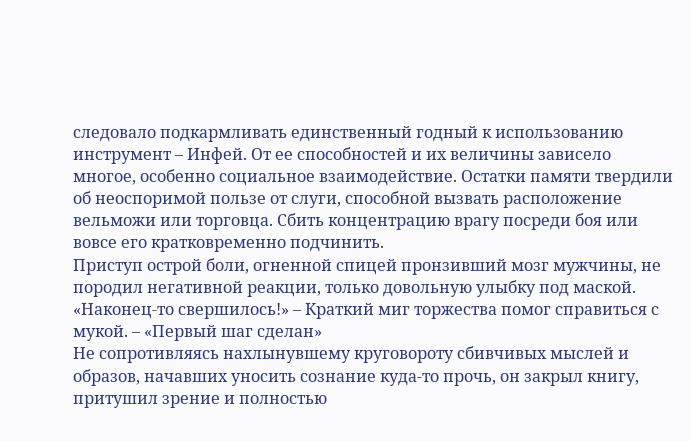следовало подкармливать единственный годный к использованию инструмент – Инфей. От ее способностей и их величины зависело многое, особенно социальное взаимодействие. Остатки памяти твердили об неоспоримой пользе от слуги, способной вызвать расположение вельможи или торговца. Сбить концентрацию врагу посреди боя или вовсе его кратковременно подчинить.
Приступ острой боли, огненной спицей пронзивший мозг мужчины, не породил негативной реакции, только довольную улыбку под маской.
«Наконец-то свершилось!» – Краткий миг торжества помог справиться с мукой. – «Первый шаг сделан»
Не сопротивляясь нахлынувшему круговороту сбивчивых мыслей и образов, начавших уносить сознание куда-то прочь, он закрыл книгу, притушил зрение и полностью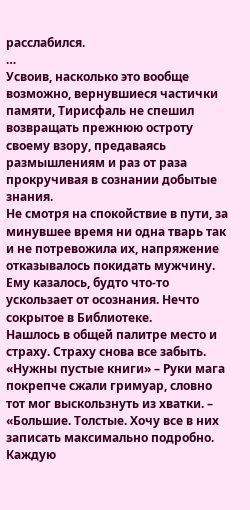расслабился.
…
Усвоив, насколько это вообще возможно, вернувшиеся частички памяти, Тирисфаль не спешил возвращать прежнюю остроту своему взору, предаваясь размышлениям и раз от раза прокручивая в сознании добытые знания.
Не смотря на спокойствие в пути, за минувшее время ни одна тварь так и не потревожила их, напряжение отказывалось покидать мужчину. Ему казалось, будто что-то ускользает от осознания. Нечто сокрытое в Библиотеке.
Нашлось в общей палитре место и страху. Страху снова все забыть.
«Нужны пустые книги» – Руки мага покрепче сжали гримуар, словно тот мог выскользнуть из хватки. – «Большие. Толстые. Хочу все в них записать максимально подробно. Каждую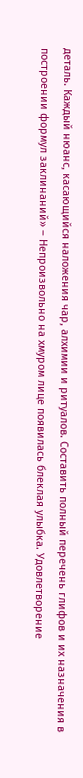деталь. Каждый нюанс, касающийся наложения чар, алхимии и ритуалов. Составить полный перечень глифов и их назначения в построении формул заклинаний» – Непроизвольно на хмуром лице появилась блеклая улыбка. Удовлетворение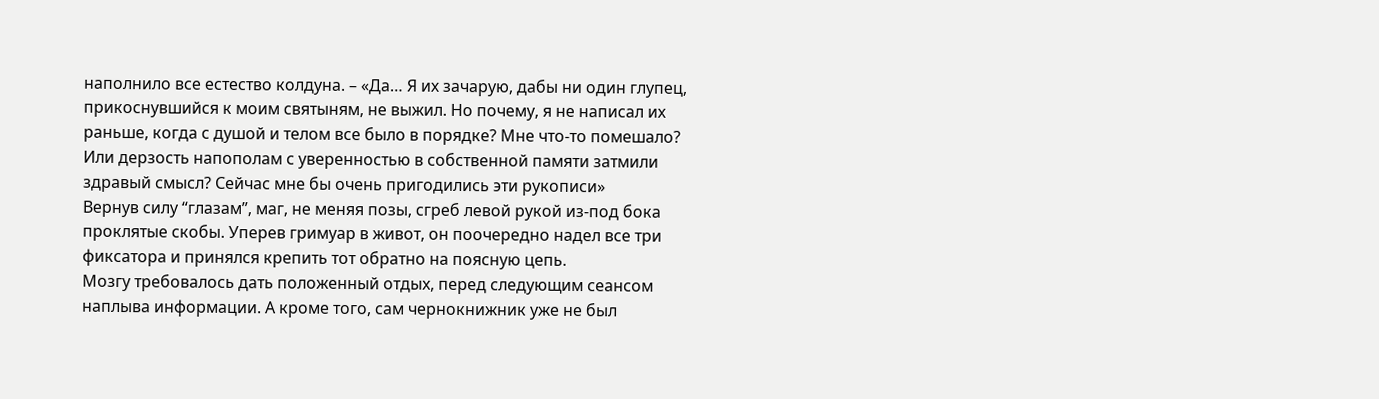наполнило все естество колдуна. – «Да… Я их зачарую, дабы ни один глупец, прикоснувшийся к моим святыням, не выжил. Но почему, я не написал их раньше, когда с душой и телом все было в порядке? Мне что-то помешало? Или дерзость напополам с уверенностью в собственной памяти затмили здравый смысл? Сейчас мне бы очень пригодились эти рукописи»
Вернув силу “глазам”, маг, не меняя позы, сгреб левой рукой из-под бока проклятые скобы. Уперев гримуар в живот, он поочередно надел все три фиксатора и принялся крепить тот обратно на поясную цепь.
Мозгу требовалось дать положенный отдых, перед следующим сеансом наплыва информации. А кроме того, сам чернокнижник уже не был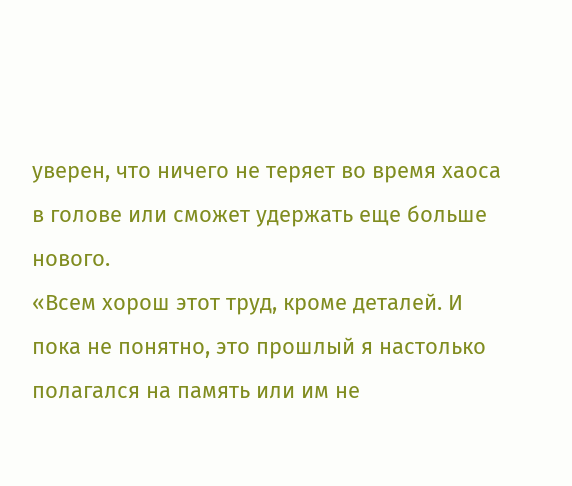уверен, что ничего не теряет во время хаоса в голове или сможет удержать еще больше нового.
«Всем хорош этот труд, кроме деталей. И пока не понятно, это прошлый я настолько полагался на память или им не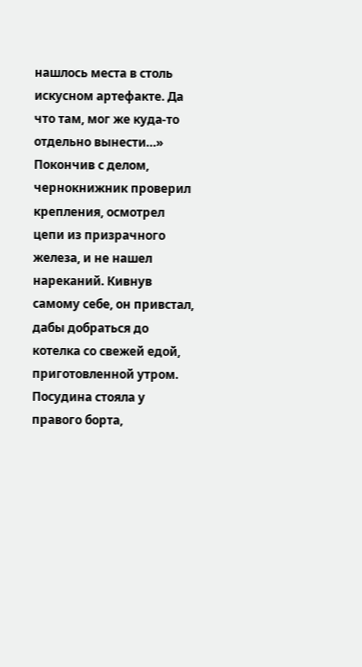нашлось места в столь искусном артефакте. Да что там, мог же куда-то отдельно вынести…»
Покончив с делом, чернокнижник проверил крепления, осмотрел цепи из призрачного железа, и не нашел нареканий. Кивнув самому себе, он привстал, дабы добраться до котелка со свежей едой, приготовленной утром.
Посудина стояла у правого борта,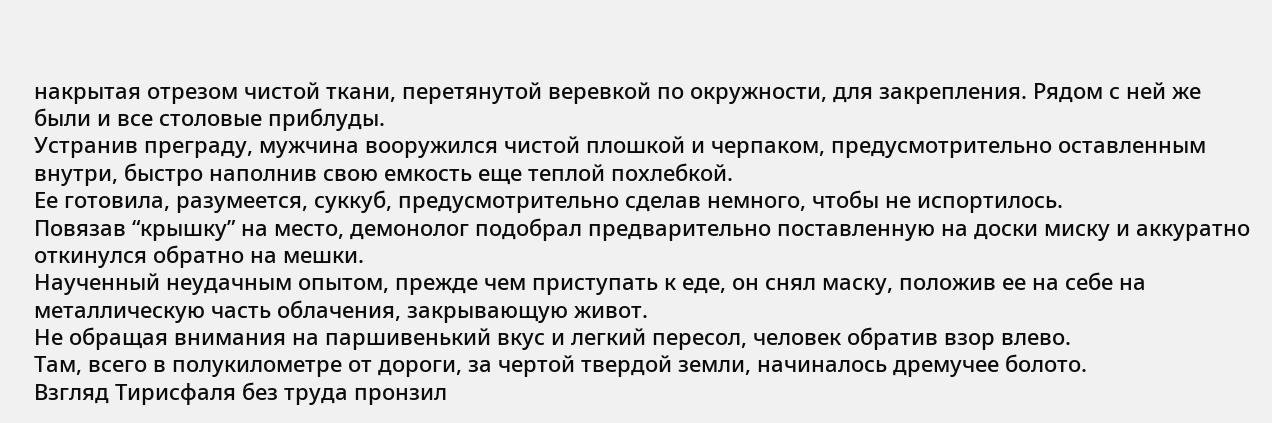накрытая отрезом чистой ткани, перетянутой веревкой по окружности, для закрепления. Рядом с ней же были и все столовые приблуды.
Устранив преграду, мужчина вооружился чистой плошкой и черпаком, предусмотрительно оставленным внутри, быстро наполнив свою емкость еще теплой похлебкой.
Ее готовила, разумеется, суккуб, предусмотрительно сделав немного, чтобы не испортилось.
Повязав “крышку” на место, демонолог подобрал предварительно поставленную на доски миску и аккуратно откинулся обратно на мешки.
Наученный неудачным опытом, прежде чем приступать к еде, он снял маску, положив ее на себе на металлическую часть облачения, закрывающую живот.
Не обращая внимания на паршивенький вкус и легкий пересол, человек обратив взор влево.
Там, всего в полукилометре от дороги, за чертой твердой земли, начиналось дремучее болото.
Взгляд Тирисфаля без труда пронзил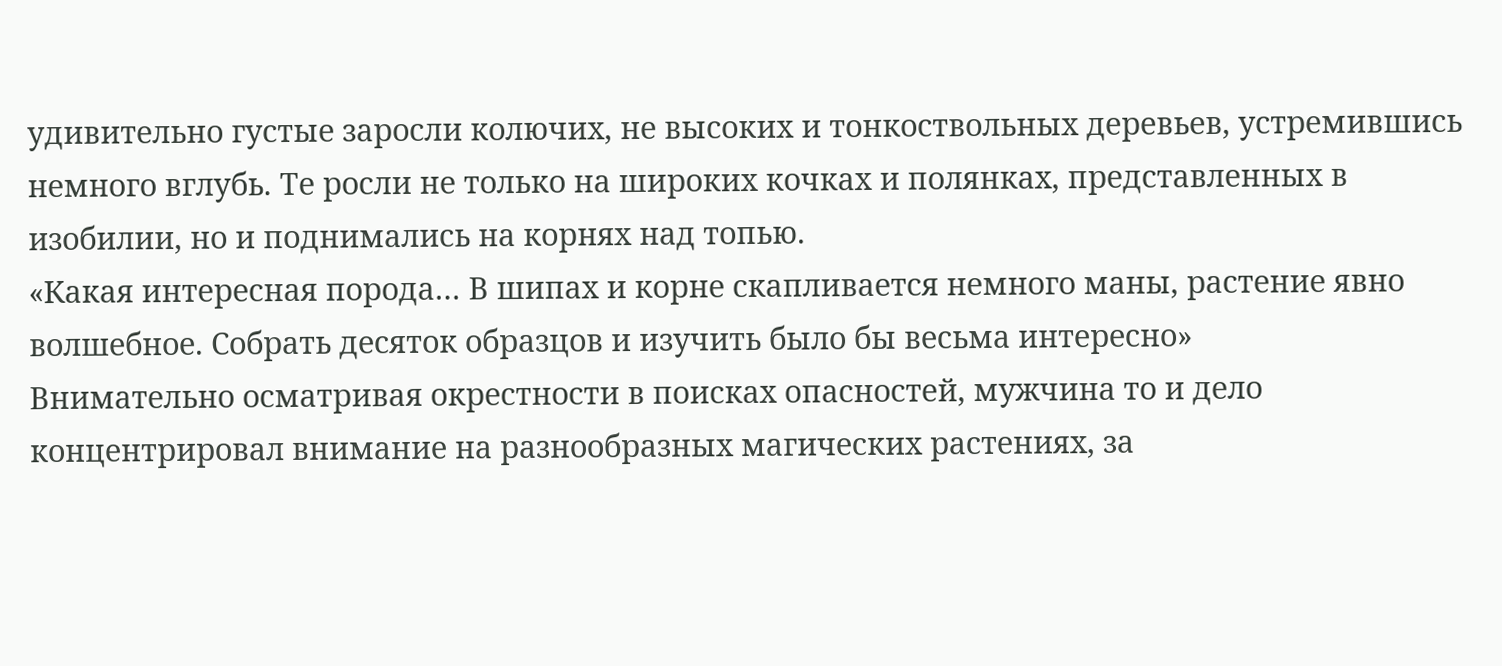удивительно густые заросли колючих, не высоких и тонкоствольных деревьев, устремившись немного вглубь. Те росли не только на широких кочках и полянках, представленных в изобилии, но и поднимались на корнях над топью.
«Какая интересная порода… В шипах и корне скапливается немного маны, растение явно волшебное. Собрать десяток образцов и изучить было бы весьма интересно»
Внимательно осматривая окрестности в поисках опасностей, мужчина то и дело концентрировал внимание на разнообразных магических растениях, за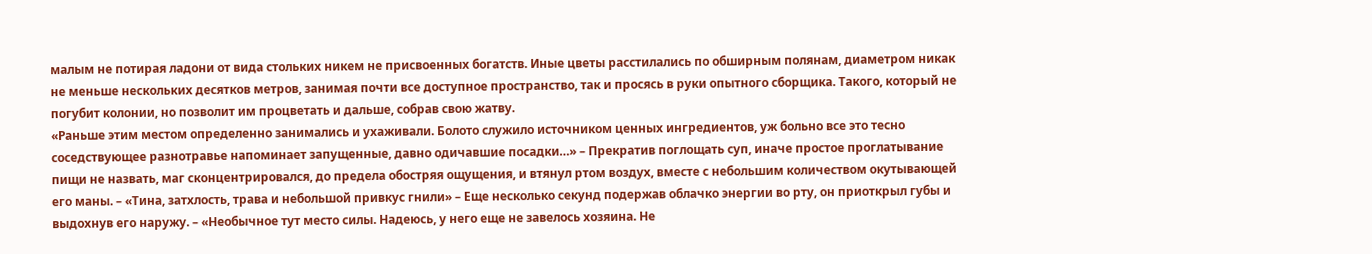малым не потирая ладони от вида стольких никем не присвоенных богатств. Иные цветы расстилались по обширным полянам, диаметром никак не меньше нескольких десятков метров, занимая почти все доступное пространство, так и просясь в руки опытного сборщика. Такого, который не погубит колонии, но позволит им процветать и дальше, собрав свою жатву.
«Раньше этим местом определенно занимались и ухаживали. Болото служило источником ценных ингредиентов, уж больно все это тесно соседствующее разнотравье напоминает запущенные, давно одичавшие посадки…» – Прекратив поглощать суп, иначе простое проглатывание пищи не назвать, маг сконцентрировался, до предела обостряя ощущения, и втянул ртом воздух, вместе с небольшим количеством окутывающей его маны. – «Тина, затхлость, трава и небольшой привкус гнили» – Еще несколько секунд подержав облачко энергии во рту, он приоткрыл губы и выдохнув его наружу. – «Необычное тут место силы. Надеюсь, у него еще не завелось хозяина. Не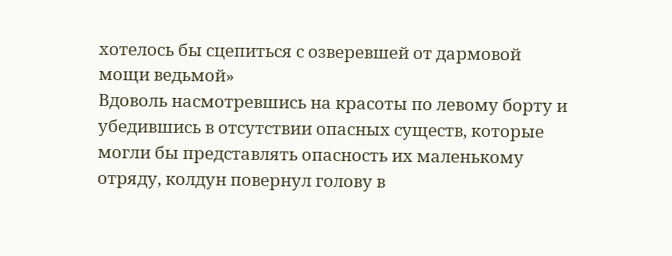хотелось бы сцепиться с озверевшей от дармовой мощи ведьмой»
Вдоволь насмотревшись на красоты по левому борту и убедившись в отсутствии опасных существ, которые могли бы представлять опасность их маленькому отряду, колдун повернул голову в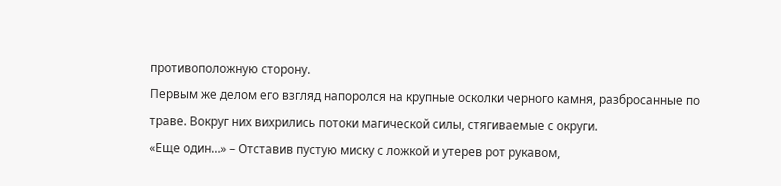противоположную сторону.
Первым же делом его взгляд напоролся на крупные осколки черного камня, разбросанные по траве. Вокруг них вихрились потоки магической силы, стягиваемые с округи.
«Еще один…» – Отставив пустую миску с ложкой и утерев рот рукавом,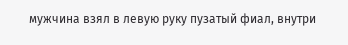мужчина взял в левую руку пузатый фиал, внутри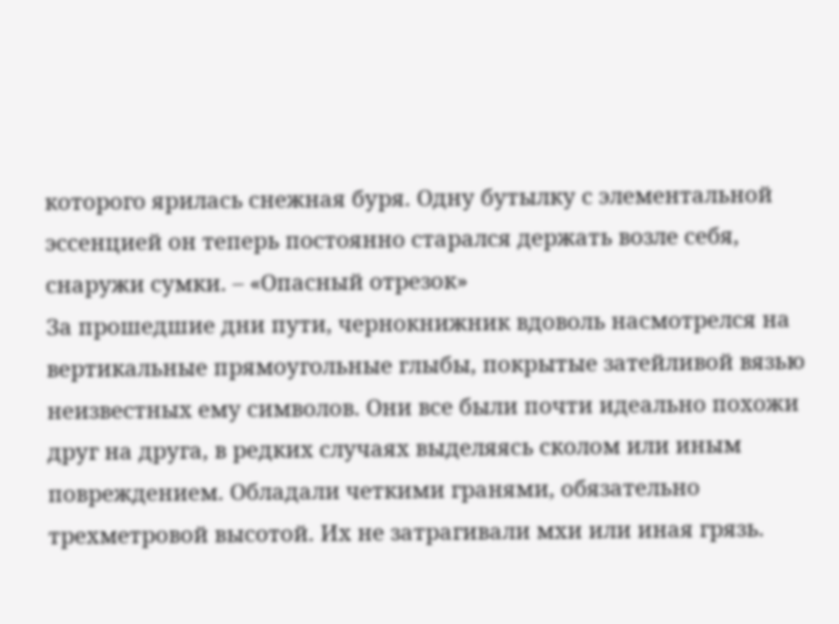которого ярилась снежная буря. Одну бутылку с элементальной эссенцией он теперь постоянно старался держать возле себя, снаружи сумки. – «Опасный отрезок»
За прошедшие дни пути, чернокнижник вдоволь насмотрелся на вертикальные прямоугольные глыбы, покрытые затейливой вязью неизвестных ему символов. Они все были почти идеально похожи друг на друга, в редких случаях выделяясь сколом или иным повреждением. Обладали четкими гранями, обязательно трехметровой высотой. Их не затрагивали мхи или иная грязь.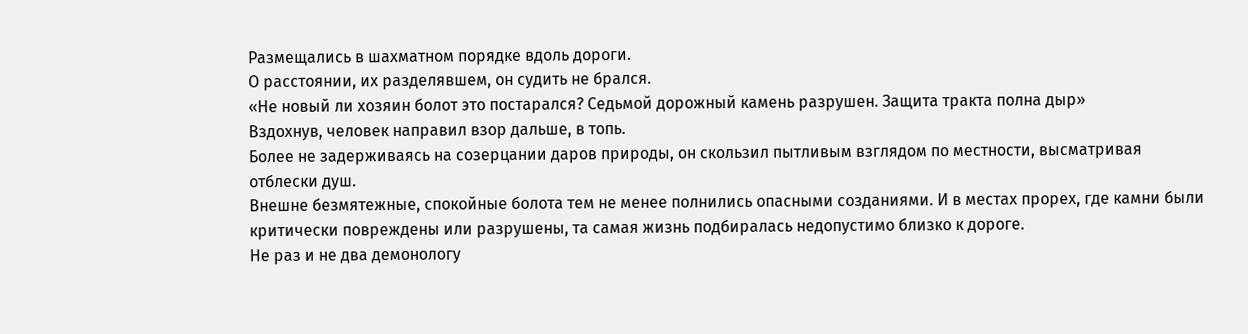Размещались в шахматном порядке вдоль дороги.
О расстоянии, их разделявшем, он судить не брался.
«Не новый ли хозяин болот это постарался? Седьмой дорожный камень разрушен. Защита тракта полна дыр»
Вздохнув, человек направил взор дальше, в топь.
Более не задерживаясь на созерцании даров природы, он скользил пытливым взглядом по местности, высматривая отблески душ.
Внешне безмятежные, спокойные болота тем не менее полнились опасными созданиями. И в местах прорех, где камни были критически повреждены или разрушены, та самая жизнь подбиралась недопустимо близко к дороге.
Не раз и не два демонологу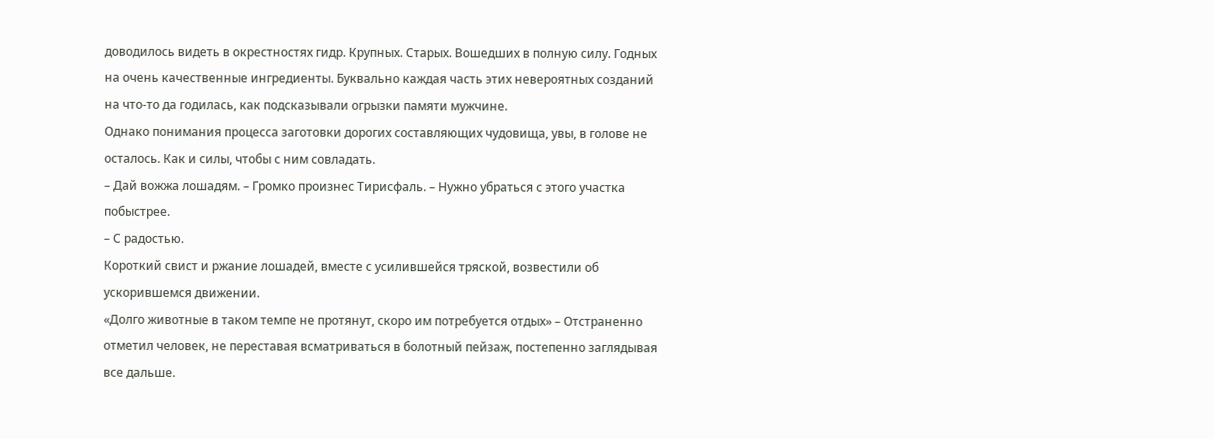доводилось видеть в окрестностях гидр. Крупных. Старых. Вошедших в полную силу. Годных на очень качественные ингредиенты. Буквально каждая часть этих невероятных созданий на что-то да годилась, как подсказывали огрызки памяти мужчине.
Однако понимания процесса заготовки дорогих составляющих чудовища, увы, в голове не осталось. Как и силы, чтобы с ним совладать.
– Дай вожжа лошадям. – Громко произнес Тирисфаль. – Нужно убраться с этого участка побыстрее.
– С радостью.
Короткий свист и ржание лошадей, вместе с усилившейся тряской, возвестили об ускорившемся движении.
«Долго животные в таком темпе не протянут, скоро им потребуется отдых» – Отстраненно отметил человек, не переставая всматриваться в болотный пейзаж, постепенно заглядывая все дальше.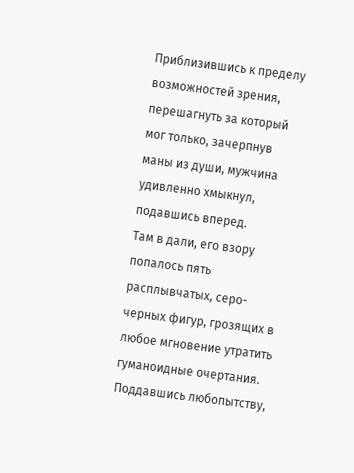Приблизившись к пределу возможностей зрения, перешагнуть за который мог только, зачерпнув маны из души, мужчина удивленно хмыкнул, подавшись вперед.
Там в дали, его взору попалось пять расплывчатых, серо-черных фигур, грозящих в любое мгновение утратить гуманоидные очертания.
Поддавшись любопытству,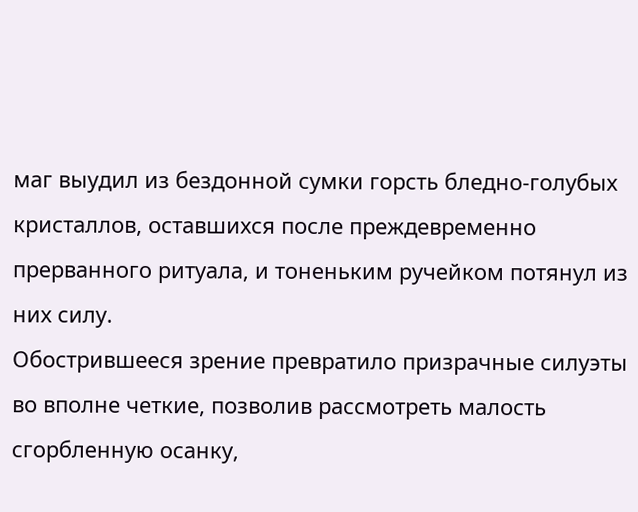маг выудил из бездонной сумки горсть бледно-голубых кристаллов, оставшихся после преждевременно прерванного ритуала, и тоненьким ручейком потянул из них силу.
Обострившееся зрение превратило призрачные силуэты во вполне четкие, позволив рассмотреть малость сгорбленную осанку,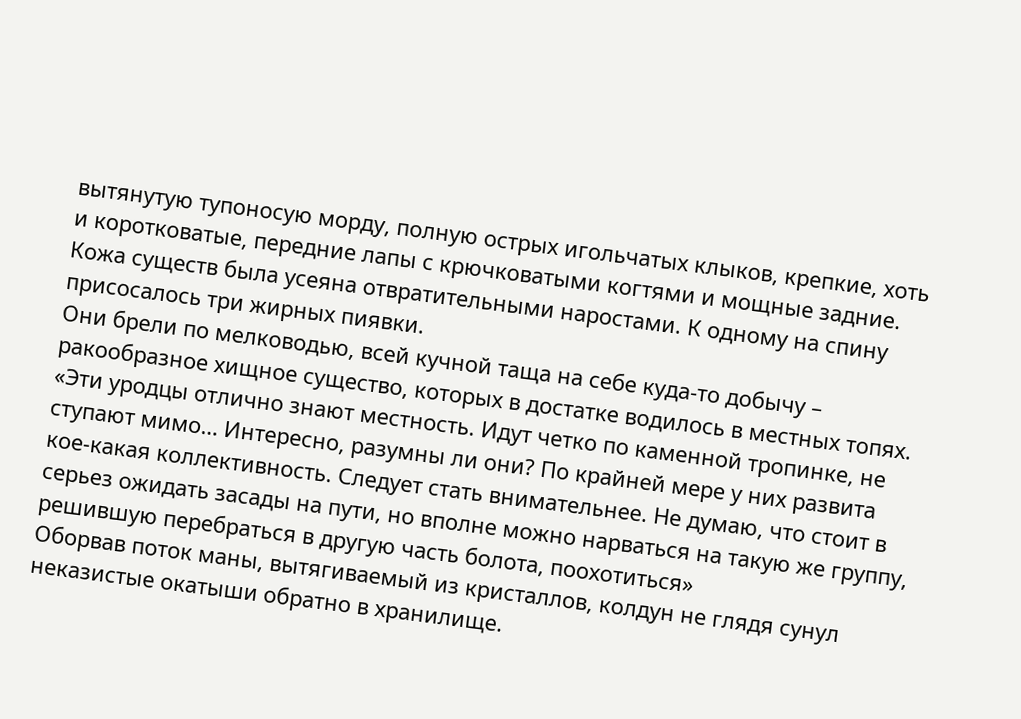вытянутую тупоносую морду, полную острых игольчатых клыков, крепкие, хоть и коротковатые, передние лапы с крючковатыми когтями и мощные задние. Кожа существ была усеяна отвратительными наростами. К одному на спину присосалось три жирных пиявки.
Они брели по мелководью, всей кучной таща на себе куда-то добычу – ракообразное хищное существо, которых в достатке водилось в местных топях.
«Эти уродцы отлично знают местность. Идут четко по каменной тропинке, не ступают мимо… Интересно, разумны ли они? По крайней мере у них развита кое-какая коллективность. Следует стать внимательнее. Не думаю, что стоит в серьез ожидать засады на пути, но вполне можно нарваться на такую же группу, решившую перебраться в другую часть болота, поохотиться»
Оборвав поток маны, вытягиваемый из кристаллов, колдун не глядя сунул неказистые окатыши обратно в хранилище.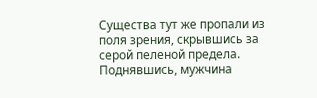Существа тут же пропали из поля зрения, скрывшись за серой пеленой предела.
Поднявшись, мужчина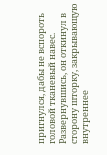пригнулся, дабы не вспороть головой тканевый навес. Развернувшись, он откинул в сторону шторку, закрывающую внутреннее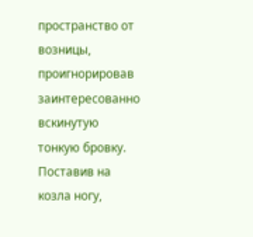пространство от возницы, проигнорировав заинтересованно вскинутую тонкую бровку.
Поставив на козла ногу,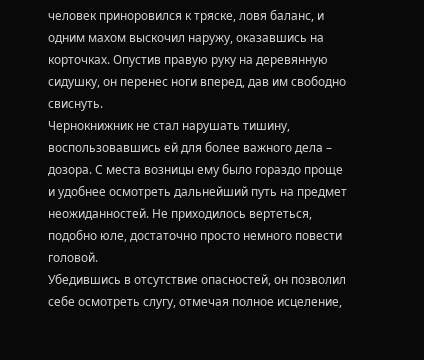человек приноровился к тряске, ловя баланс, и одним махом выскочил наружу, оказавшись на корточках. Опустив правую руку на деревянную сидушку, он перенес ноги вперед, дав им свободно свиснуть.
Чернокнижник не стал нарушать тишину, воспользовавшись ей для более важного дела – дозора. С места возницы ему было гораздо проще и удобнее осмотреть дальнейший путь на предмет неожиданностей. Не приходилось вертеться, подобно юле, достаточно просто немного повести головой.
Убедившись в отсутствие опасностей, он позволил себе осмотреть слугу, отмечая полное исцеление,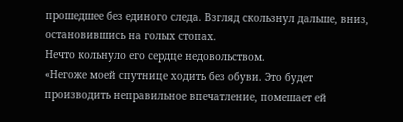прошедшее без единого следа. Взгляд скользнул дальше, вниз, остановившись на голых стопах.
Нечто кольнуло его сердце недовольством.
«Негоже моей спутнице ходить без обуви. Это будет производить неправильное впечатление, помешает ей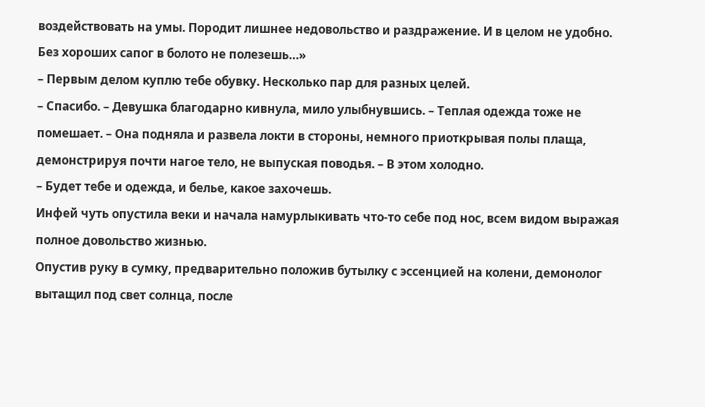воздействовать на умы. Породит лишнее недовольство и раздражение. И в целом не удобно. Без хороших сапог в болото не полезешь…»
– Первым делом куплю тебе обувку. Несколько пар для разных целей.
– Спасибо. – Девушка благодарно кивнула, мило улыбнувшись. – Теплая одежда тоже не помешает. – Она подняла и развела локти в стороны, немного приоткрывая полы плаща, демонстрируя почти нагое тело, не выпуская поводья. – В этом холодно.
– Будет тебе и одежда, и белье, какое захочешь.
Инфей чуть опустила веки и начала намурлыкивать что-то себе под нос, всем видом выражая полное довольство жизнью.
Опустив руку в сумку, предварительно положив бутылку с эссенцией на колени, демонолог вытащил под свет солнца, после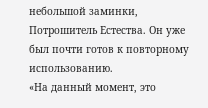небольшой заминки, Потрошитель Естества. Он уже был почти готов к повторному использованию.
«На данный момент, это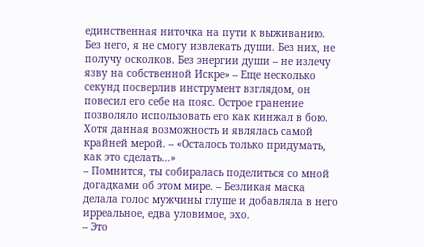единственная ниточка на пути к выживанию. Без него, я не смогу извлекать души. Без них, не получу осколков. Без энергии души – не излечу язву на собственной Искре» – Еще несколько секунд посверлив инструмент взглядом, он повесил его себе на пояс. Острое гранение позволяло использовать его как кинжал в бою. Хотя данная возможность и являлась самой крайней мерой. – «Осталось только придумать, как это сделать…»
– Помнится, ты собиралась поделиться со мной догадками об этом мире. – Безликая маска делала голос мужчины глуше и добавляла в него ирреальное, едва уловимое, эхо.
– Это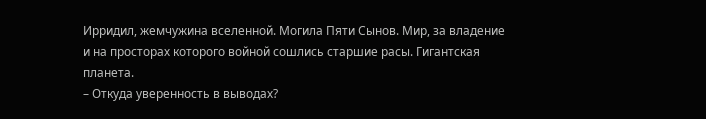Ирридил, жемчужина вселенной. Могила Пяти Сынов. Мир, за владение и на просторах которого войной сошлись старшие расы. Гигантская планета.
– Откуда уверенность в выводах?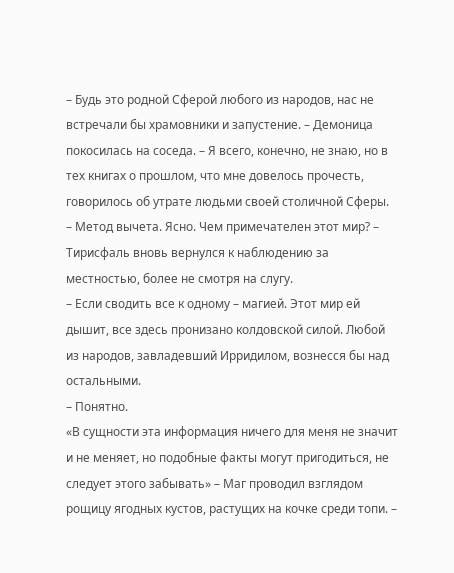– Будь это родной Сферой любого из народов, нас не встречали бы храмовники и запустение. – Демоница покосилась на соседа. – Я всего, конечно, не знаю, но в тех книгах о прошлом, что мне довелось прочесть, говорилось об утрате людьми своей столичной Сферы.
– Метод вычета. Ясно. Чем примечателен этот мир? – Тирисфаль вновь вернулся к наблюдению за местностью, более не смотря на слугу.
– Если сводить все к одному – магией. Этот мир ей дышит, все здесь пронизано колдовской силой. Любой из народов, завладевший Ирридилом, вознесся бы над остальными.
– Понятно.
«В сущности эта информация ничего для меня не значит и не меняет, но подобные факты могут пригодиться, не следует этого забывать» – Маг проводил взглядом рощицу ягодных кустов, растущих на кочке среди топи. –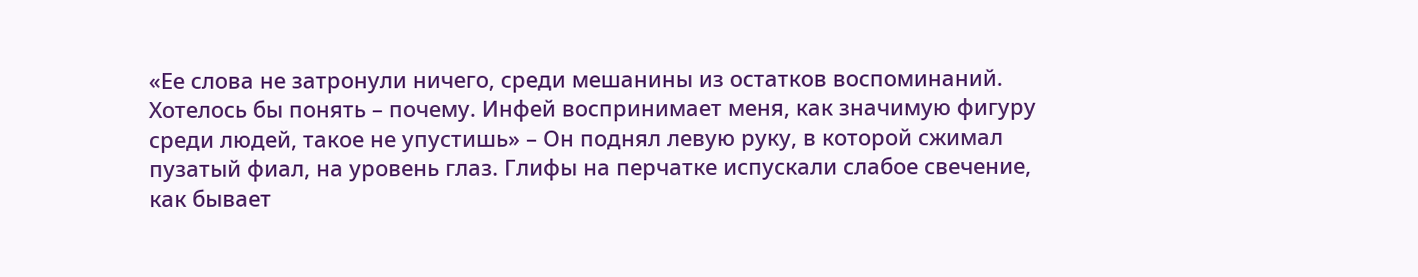«Ее слова не затронули ничего, среди мешанины из остатков воспоминаний. Хотелось бы понять – почему. Инфей воспринимает меня, как значимую фигуру среди людей, такое не упустишь» – Он поднял левую руку, в которой сжимал пузатый фиал, на уровень глаз. Глифы на перчатке испускали слабое свечение, как бывает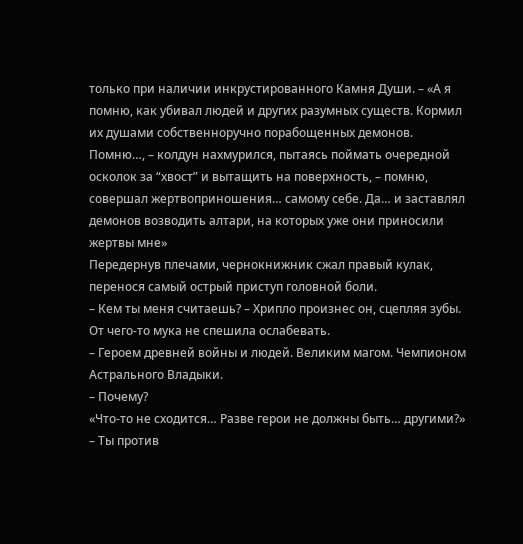только при наличии инкрустированного Камня Души. – «А я помню, как убивал людей и других разумных существ. Кормил их душами собственноручно порабощенных демонов. Помню…, – колдун нахмурился, пытаясь поймать очередной осколок за “хвост” и вытащить на поверхность, – помню, совершал жертвоприношения… самому себе. Да… и заставлял демонов возводить алтари, на которых уже они приносили жертвы мне»
Передернув плечами, чернокнижник сжал правый кулак, перенося самый острый приступ головной боли.
– Кем ты меня считаешь? – Хрипло произнес он, сцепляя зубы.
От чего-то мука не спешила ослабевать.
– Героем древней войны и людей. Великим магом. Чемпионом Астрального Владыки.
– Почему?
«Что-то не сходится… Разве герои не должны быть… другими?»
– Ты против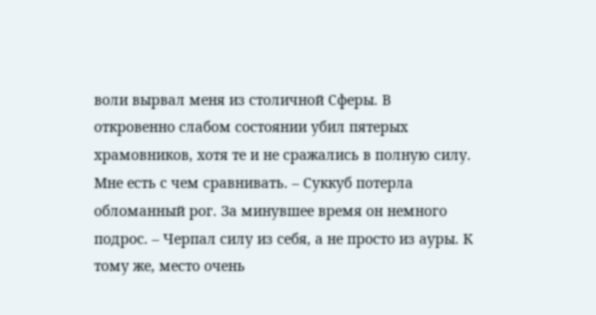воли вырвал меня из столичной Сферы. В откровенно слабом состоянии убил пятерых храмовников, хотя те и не сражались в полную силу. Мне есть с чем сравнивать. – Суккуб потерла обломанный рог. За минувшее время он немного подрос. – Черпал силу из себя, а не просто из ауры. К тому же, место очень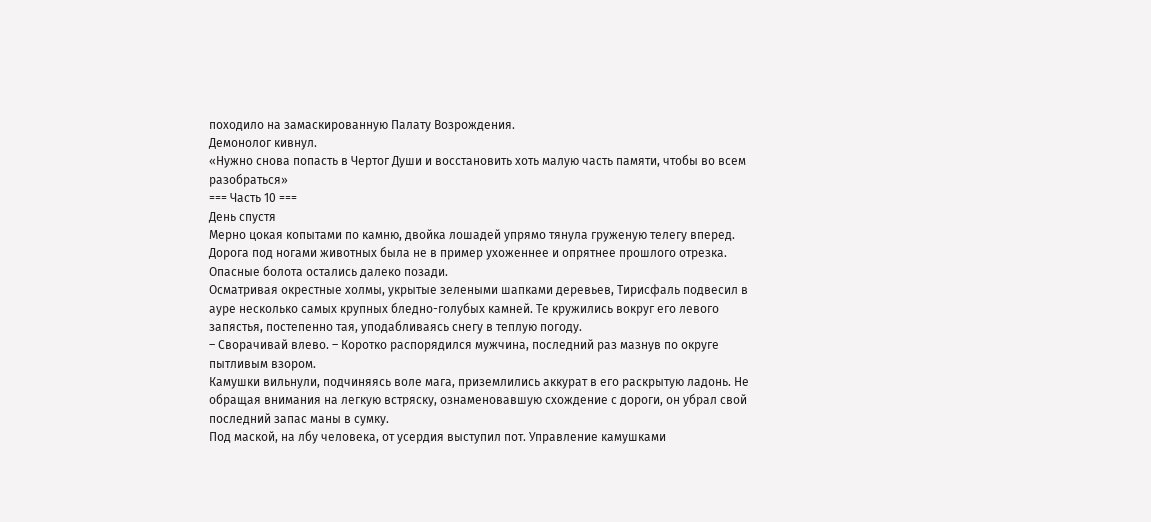походило на замаскированную Палату Возрождения.
Демонолог кивнул.
«Нужно снова попасть в Чертог Души и восстановить хоть малую часть памяти, чтобы во всем разобраться»
=== Часть 10 ===
День спустя
Мерно цокая копытами по камню, двойка лошадей упрямо тянула груженую телегу вперед. Дорога под ногами животных была не в пример ухоженнее и опрятнее прошлого отрезка.
Опасные болота остались далеко позади.
Осматривая окрестные холмы, укрытые зелеными шапками деревьев, Тирисфаль подвесил в ауре несколько самых крупных бледно-голубых камней. Те кружились вокруг его левого запястья, постепенно тая, уподабливаясь снегу в теплую погоду.
– Сворачивай влево. – Коротко распорядился мужчина, последний раз мазнув по округе пытливым взором.
Камушки вильнули, подчиняясь воле мага, приземлились аккурат в его раскрытую ладонь. Не обращая внимания на легкую встряску, ознаменовавшую схождение с дороги, он убрал свой последний запас маны в сумку.
Под маской, на лбу человека, от усердия выступил пот. Управление камушками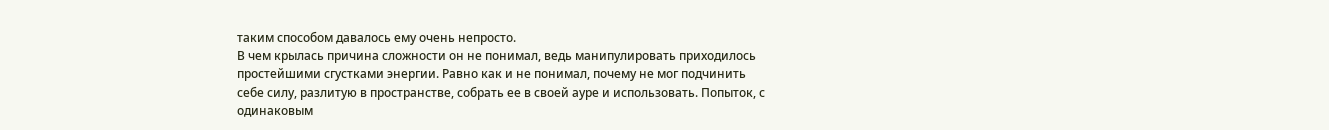таким способом давалось ему очень непросто.
В чем крылась причина сложности он не понимал, ведь манипулировать приходилось простейшими сгустками энергии. Равно как и не понимал, почему не мог подчинить себе силу, разлитую в пространстве, собрать ее в своей ауре и использовать. Попыток, с одинаковым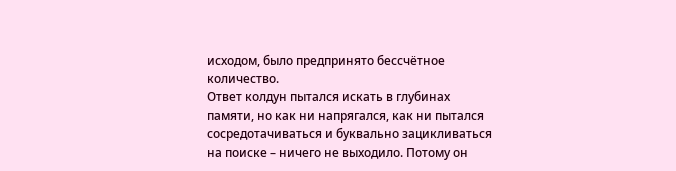исходом, было предпринято бессчётное количество.
Ответ колдун пытался искать в глубинах памяти, но как ни напрягался, как ни пытался сосредотачиваться и буквально зацикливаться на поиске – ничего не выходило. Потому он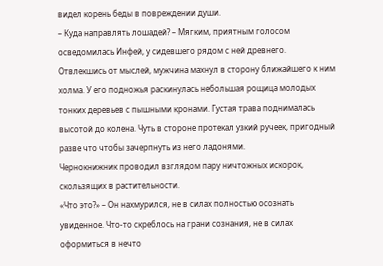видел корень беды в повреждении души.
– Куда направлять лошадей? – Мягким, приятным голосом осведомилась Инфей, у сидевшего рядом с ней древнего.
Отвлекшись от мыслей, мужчина махнул в сторону ближайшего к ним холма. У его подножья раскинулась небольшая рощица молодых тонких деревьев с пышными кронами. Густая трава поднималась высотой до колена. Чуть в стороне протекал узкий ручеек, пригодный разве что чтобы зачерпнуть из него ладонями.
Чернокнижник проводил взглядом пару ничтожных искорок, скользящих в растительности.
«Что это?» – Он нахмурился, не в силах полностью осознать увиденное. Что-то скреблось на грани сознания, не в силах оформиться в нечто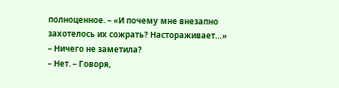полноценное. – «И почему мне внезапно захотелось их сожрать? Настораживает…»
– Ничего не заметила?
– Нет. – Говоря,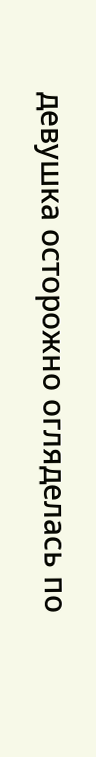девушка осторожно огляделась по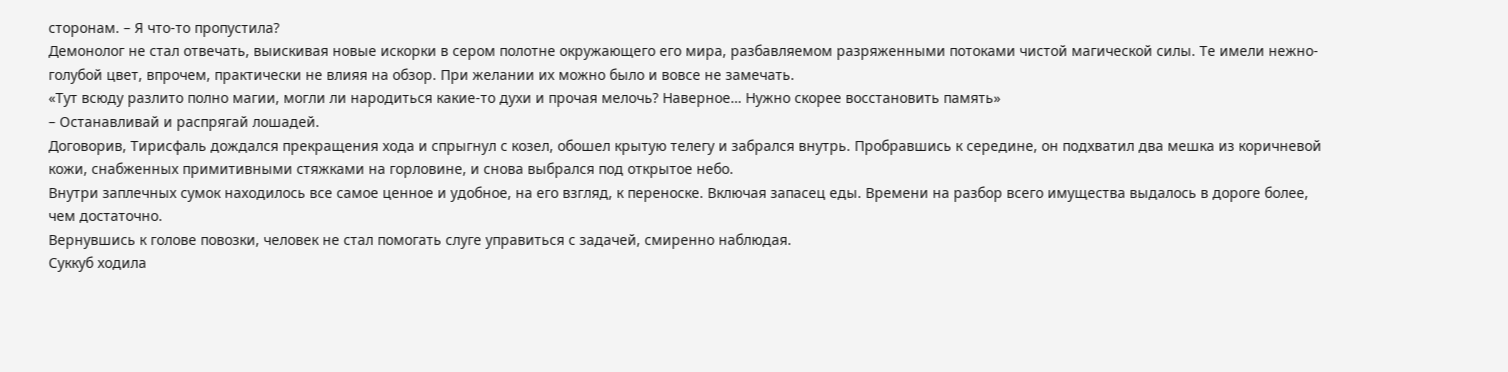сторонам. – Я что-то пропустила?
Демонолог не стал отвечать, выискивая новые искорки в сером полотне окружающего его мира, разбавляемом разряженными потоками чистой магической силы. Те имели нежно-голубой цвет, впрочем, практически не влияя на обзор. При желании их можно было и вовсе не замечать.
«Тут всюду разлито полно магии, могли ли народиться какие-то духи и прочая мелочь? Наверное… Нужно скорее восстановить память»
– Останавливай и распрягай лошадей.
Договорив, Тирисфаль дождался прекращения хода и спрыгнул с козел, обошел крытую телегу и забрался внутрь. Пробравшись к середине, он подхватил два мешка из коричневой кожи, снабженных примитивными стяжками на горловине, и снова выбрался под открытое небо.
Внутри заплечных сумок находилось все самое ценное и удобное, на его взгляд, к переноске. Включая запасец еды. Времени на разбор всего имущества выдалось в дороге более, чем достаточно.
Вернувшись к голове повозки, человек не стал помогать слуге управиться с задачей, смиренно наблюдая.
Суккуб ходила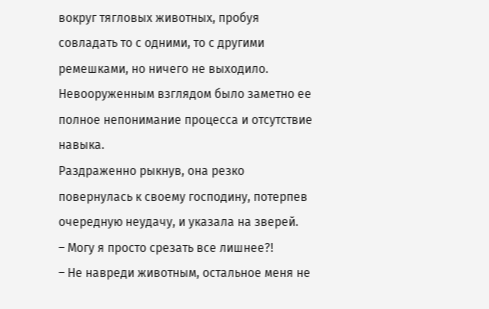вокруг тягловых животных, пробуя совладать то с одними, то с другими ремешками, но ничего не выходило. Невооруженным взглядом было заметно ее полное непонимание процесса и отсутствие навыка.
Раздраженно рыкнув, она резко повернулась к своему господину, потерпев очередную неудачу, и указала на зверей.
– Могу я просто срезать все лишнее?!
– Не навреди животным, остальное меня не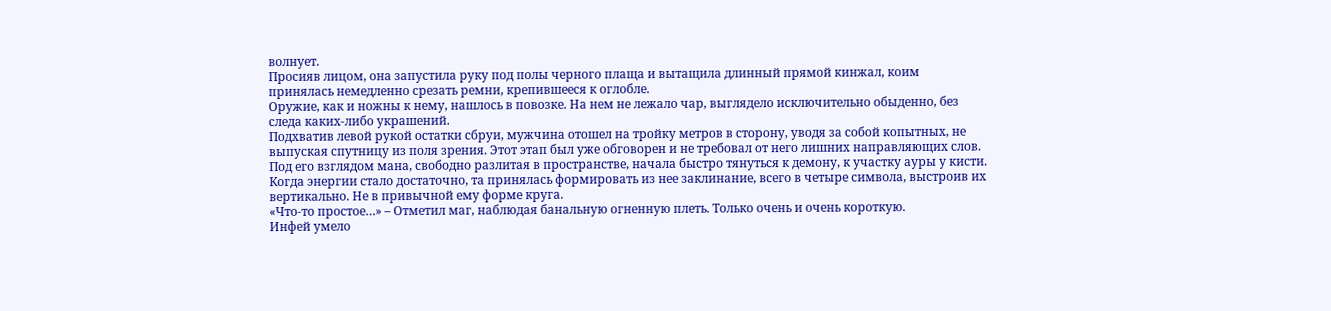волнует.
Просияв лицом, она запустила руку под полы черного плаща и вытащила длинный прямой кинжал, коим принялась немедленно срезать ремни, крепившееся к оглобле.
Оружие, как и ножны к нему, нашлось в повозке. На нем не лежало чар, выглядело исключительно обыденно, без следа каких-либо украшений.
Подхватив левой рукой остатки сбруи, мужчина отошел на тройку метров в сторону, уводя за собой копытных, не выпуская спутницу из поля зрения. Этот этап был уже обговорен и не требовал от него лишних направляющих слов.
Под его взглядом мана, свободно разлитая в пространстве, начала быстро тянуться к демону, к участку ауры у кисти. Когда энергии стало достаточно, та принялась формировать из нее заклинание, всего в четыре символа, выстроив их вертикально. Не в привычной ему форме круга.
«Что-то простое…» – Отметил маг, наблюдая банальную огненную плеть. Только очень и очень короткую.
Инфей умело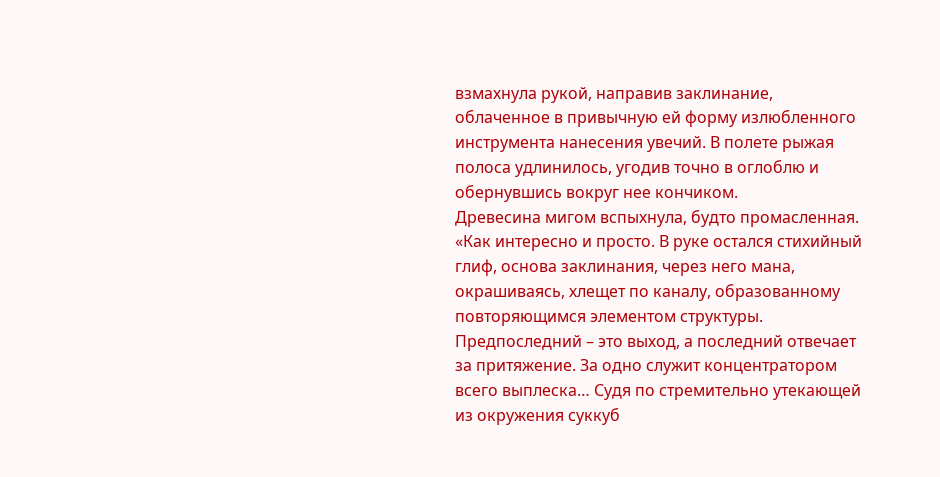взмахнула рукой, направив заклинание, облаченное в привычную ей форму излюбленного инструмента нанесения увечий. В полете рыжая полоса удлинилось, угодив точно в оглоблю и обернувшись вокруг нее кончиком.
Древесина мигом вспыхнула, будто промасленная.
«Как интересно и просто. В руке остался стихийный глиф, основа заклинания, через него мана, окрашиваясь, хлещет по каналу, образованному повторяющимся элементом структуры. Предпоследний – это выход, а последний отвечает за притяжение. За одно служит концентратором всего выплеска… Судя по стремительно утекающей из окружения суккуб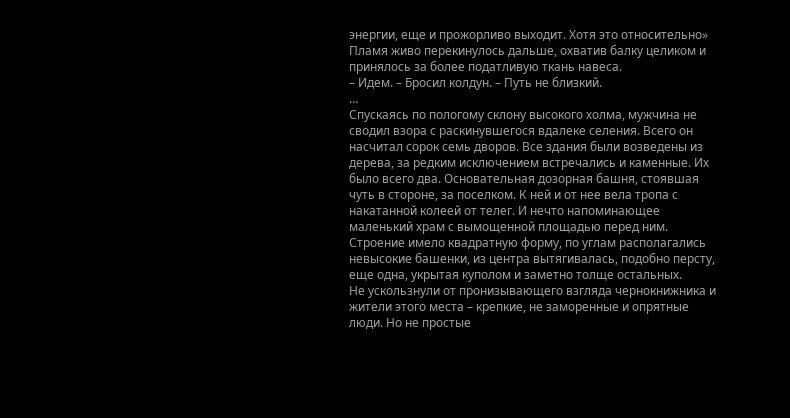энергии, еще и прожорливо выходит. Хотя это относительно»
Пламя живо перекинулось дальше, охватив балку целиком и принялось за более податливую ткань навеса.
– Идем. – Бросил колдун. – Путь не близкий.
…
Спускаясь по пологому склону высокого холма, мужчина не сводил взора с раскинувшегося вдалеке селения. Всего он насчитал сорок семь дворов. Все здания были возведены из дерева, за редким исключением встречались и каменные. Их было всего два. Основательная дозорная башня, стоявшая чуть в стороне, за поселком. К ней и от нее вела тропа с накатанной колеей от телег. И нечто напоминающее маленький храм с вымощенной площадью перед ним. Строение имело квадратную форму, по углам располагались невысокие башенки, из центра вытягивалась, подобно персту, еще одна, укрытая куполом и заметно толще остальных.
Не ускользнули от пронизывающего взгляда чернокнижника и жители этого места – крепкие, не заморенные и опрятные люди. Но не простые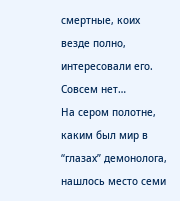смертные, коих везде полно, интересовали его. Совсем нет…
На сером полотне, каким был мир в “глазах” демонолога, нашлось место семи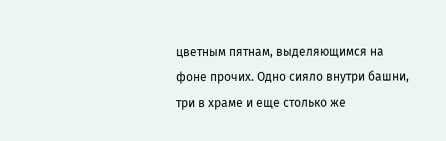цветным пятнам, выделяющимся на фоне прочих. Одно сияло внутри башни, три в храме и еще столько же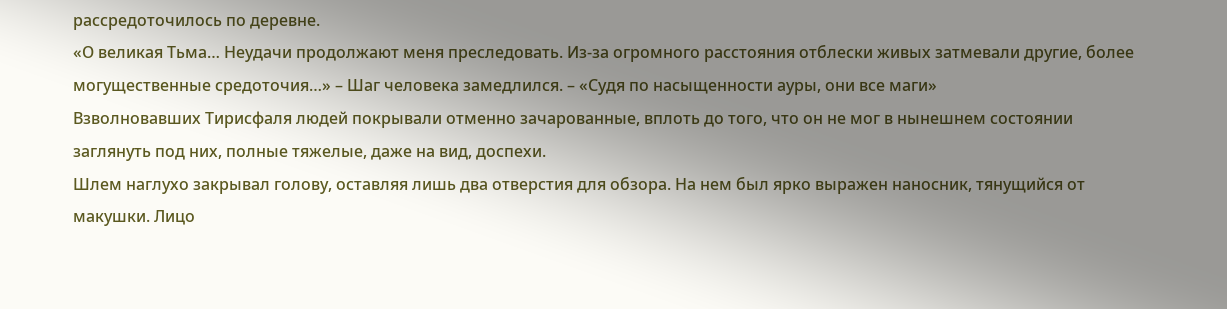рассредоточилось по деревне.
«О великая Тьма… Неудачи продолжают меня преследовать. Из-за огромного расстояния отблески живых затмевали другие, более могущественные средоточия…» – Шаг человека замедлился. – «Судя по насыщенности ауры, они все маги»
Взволновавших Тирисфаля людей покрывали отменно зачарованные, вплоть до того, что он не мог в нынешнем состоянии заглянуть под них, полные тяжелые, даже на вид, доспехи.
Шлем наглухо закрывал голову, оставляя лишь два отверстия для обзора. На нем был ярко выражен наносник, тянущийся от макушки. Лицо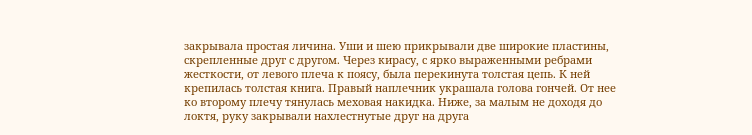закрывала простая личина. Уши и шею прикрывали две широкие пластины, скрепленные друг с другом. Через кирасу, с ярко выраженными ребрами жесткости, от левого плеча к поясу, была перекинута толстая цепь. К ней крепилась толстая книга. Правый наплечник украшала голова гончей. От нее ко второму плечу тянулась меховая накидка. Ниже, за малым не доходя до локтя, руку закрывали нахлестнутые друг на друга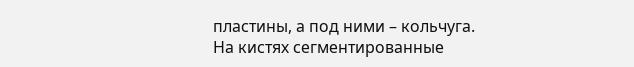пластины, а под ними – кольчуга. На кистях сегментированные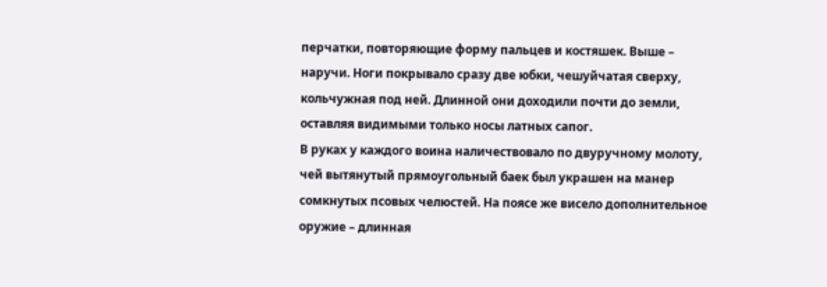перчатки, повторяющие форму пальцев и костяшек. Выше – наручи. Ноги покрывало сразу две юбки, чешуйчатая сверху, кольчужная под ней. Длинной они доходили почти до земли, оставляя видимыми только носы латных сапог.
В руках у каждого воина наличествовало по двуручному молоту, чей вытянутый прямоугольный баек был украшен на манер сомкнутых псовых челюстей. На поясе же висело дополнительное оружие – длинная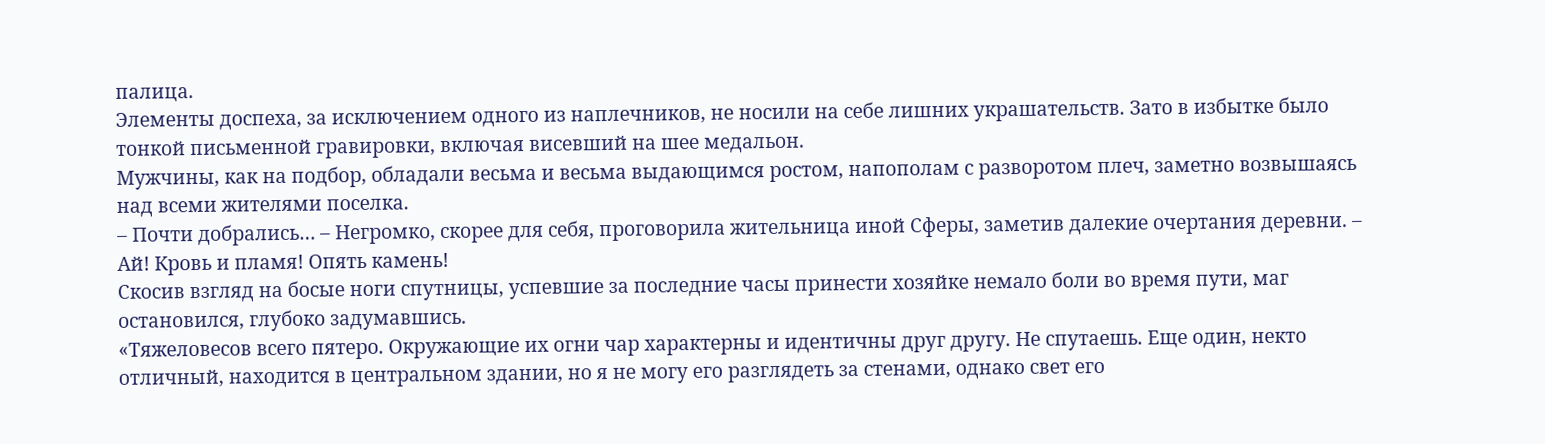палица.
Элементы доспеха, за исключением одного из наплечников, не носили на себе лишних украшательств. Зато в избытке было тонкой письменной гравировки, включая висевший на шее медальон.
Мужчины, как на подбор, обладали весьма и весьма выдающимся ростом, напополам с разворотом плеч, заметно возвышаясь над всеми жителями поселка.
– Почти добрались… – Негромко, скорее для себя, проговорила жительница иной Сферы, заметив далекие очертания деревни. – Ай! Кровь и пламя! Опять камень!
Скосив взгляд на босые ноги спутницы, успевшие за последние часы принести хозяйке немало боли во время пути, маг остановился, глубоко задумавшись.
«Тяжеловесов всего пятеро. Окружающие их огни чар характерны и идентичны друг другу. Не спутаешь. Еще один, некто отличный, находится в центральном здании, но я не могу его разглядеть за стенами, однако свет его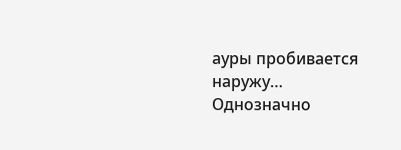ауры пробивается наружу… Однозначно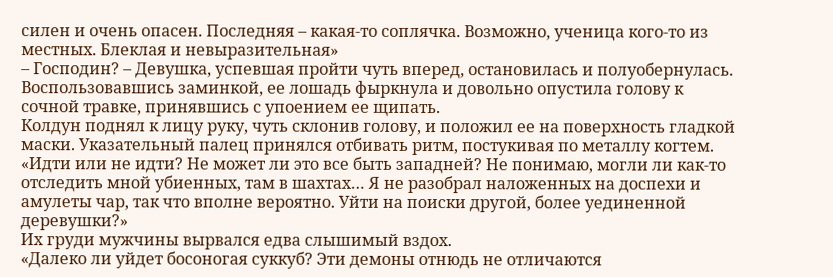силен и очень опасен. Последняя – какая-то соплячка. Возможно, ученица кого-то из местных. Блеклая и невыразительная»
– Господин? – Девушка, успевшая пройти чуть вперед, остановилась и полуобернулась.
Воспользовавшись заминкой, ее лошадь фыркнула и довольно опустила голову к сочной травке, принявшись с упоением ее щипать.
Колдун поднял к лицу руку, чуть склонив голову, и положил ее на поверхность гладкой маски. Указательный палец принялся отбивать ритм, постукивая по металлу когтем.
«Идти или не идти? Не может ли это все быть западней? Не понимаю, могли ли как-то отследить мной убиенных, там в шахтах… Я не разобрал наложенных на доспехи и амулеты чар, так что вполне вероятно. Уйти на поиски другой, более уединенной деревушки?»
Их груди мужчины вырвался едва слышимый вздох.
«Далеко ли уйдет босоногая суккуб? Эти демоны отнюдь не отличаются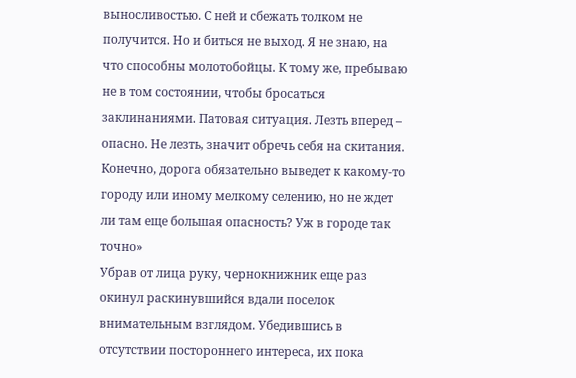выносливостью. С ней и сбежать толком не получится. Но и биться не выход. Я не знаю, на что способны молотобойцы. К тому же, пребываю не в том состоянии, чтобы бросаться заклинаниями. Патовая ситуация. Лезть вперед – опасно. Не лезть, значит обречь себя на скитания. Конечно, дорога обязательно выведет к какому-то городу или иному мелкому селению, но не ждет ли там еще большая опасность? Уж в городе так точно»
Убрав от лица руку, чернокнижник еще раз окинул раскинувшийся вдали поселок внимательным взглядом. Убедившись в отсутствии постороннего интереса, их пока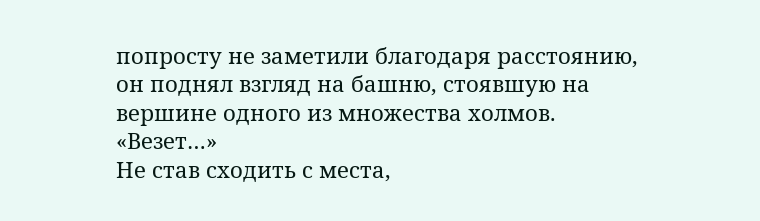попросту не заметили благодаря расстоянию, он поднял взгляд на башню, стоявшую на вершине одного из множества холмов.
«Везет…»
Не став сходить с места,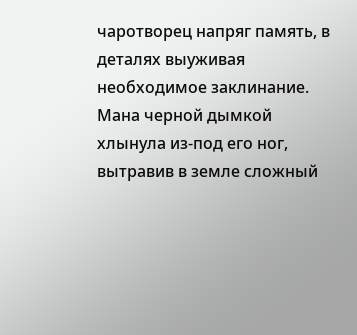чаротворец напряг память, в деталях выуживая необходимое заклинание.
Мана черной дымкой хлынула из-под его ног, вытравив в земле сложный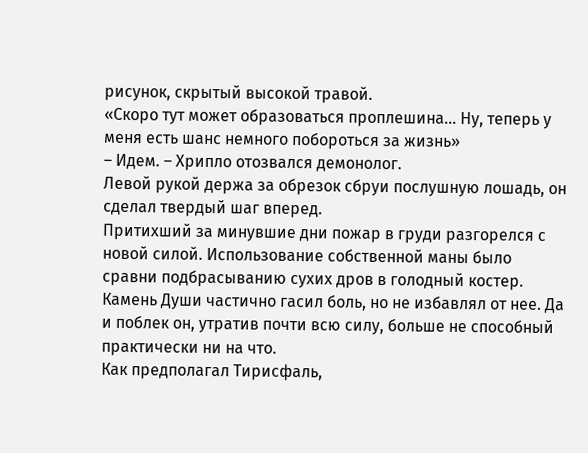рисунок, скрытый высокой травой.
«Скоро тут может образоваться проплешина… Ну, теперь у меня есть шанс немного побороться за жизнь»
– Идем. – Хрипло отозвался демонолог.
Левой рукой держа за обрезок сбруи послушную лошадь, он сделал твердый шаг вперед.
Притихший за минувшие дни пожар в груди разгорелся с новой силой. Использование собственной маны было сравни подбрасыванию сухих дров в голодный костер. Камень Души частично гасил боль, но не избавлял от нее. Да и поблек он, утратив почти всю силу, больше не способный практически ни на что.
Как предполагал Тирисфаль,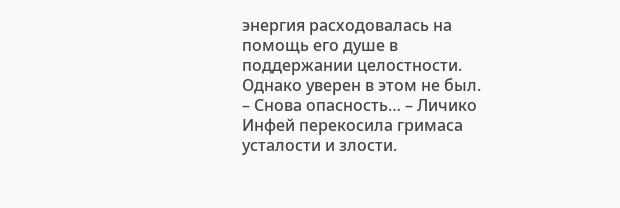энергия расходовалась на помощь его душе в поддержании целостности. Однако уверен в этом не был.
– Снова опасность… – Личико Инфей перекосила гримаса усталости и злости.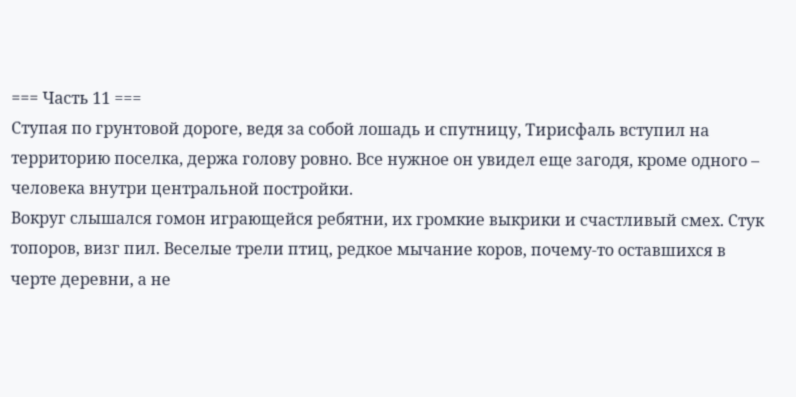=== Часть 11 ===
Ступая по грунтовой дороге, ведя за собой лошадь и спутницу, Тирисфаль вступил на территорию поселка, держа голову ровно. Все нужное он увидел еще загодя, кроме одного – человека внутри центральной постройки.
Вокруг слышался гомон играющейся ребятни, их громкие выкрики и счастливый смех. Стук топоров, визг пил. Веселые трели птиц, редкое мычание коров, почему-то оставшихся в черте деревни, а не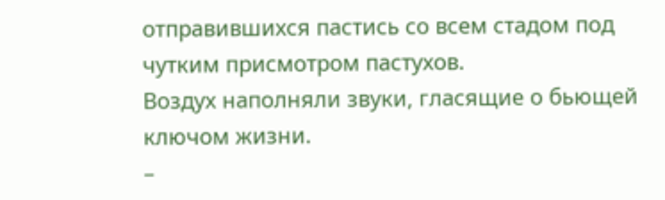отправившихся пастись со всем стадом под чутким присмотром пастухов.
Воздух наполняли звуки, гласящие о бьющей ключом жизни.
–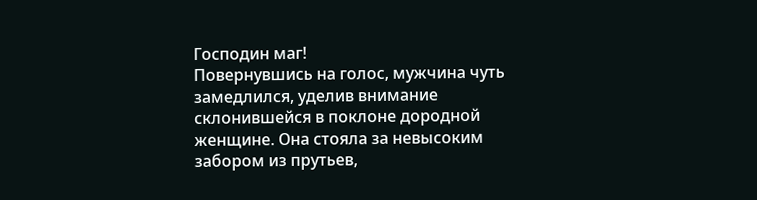Господин маг!
Повернувшись на голос, мужчина чуть замедлился, уделив внимание склонившейся в поклоне дородной женщине. Она стояла за невысоким забором из прутьев,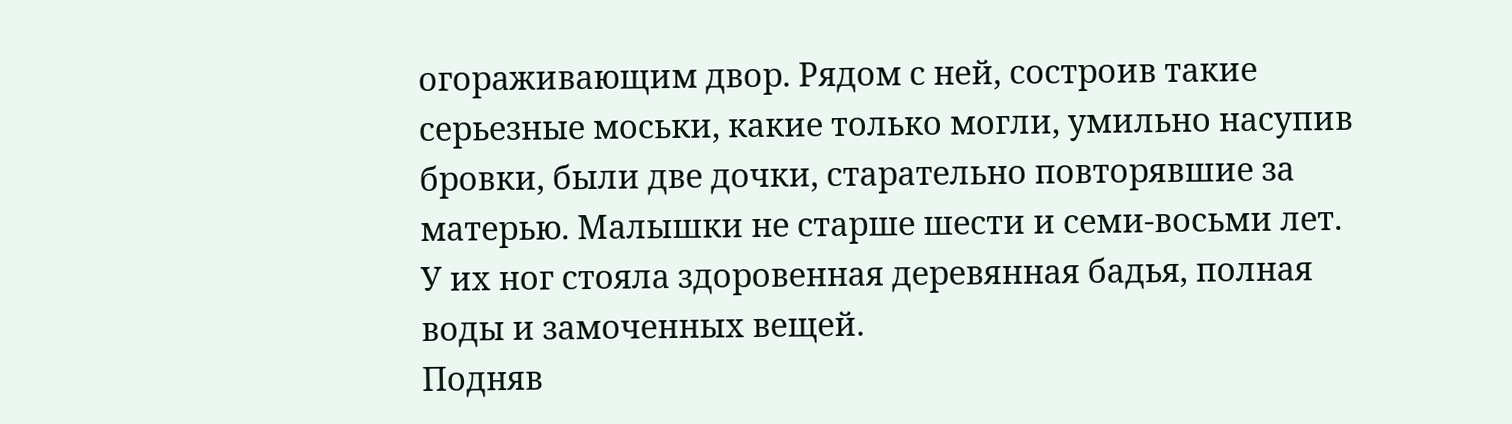огораживающим двор. Рядом с ней, состроив такие серьезные моськи, какие только могли, умильно насупив бровки, были две дочки, старательно повторявшие за матерью. Малышки не старше шести и семи-восьми лет.
У их ног стояла здоровенная деревянная бадья, полная воды и замоченных вещей.
Подняв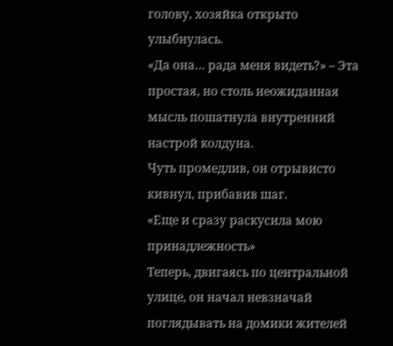голову, хозяйка открыто улыбнулась.
«Да она… рада меня видеть?» – Эта простая, но столь неожиданная мысль пошатнула внутренний настрой колдуна.
Чуть промедлив, он отрывисто кивнул, прибавив шаг.
«Еще и сразу раскусила мою принадлежность»
Теперь, двигаясь по центральной улице, он начал невзначай поглядывать на домики жителей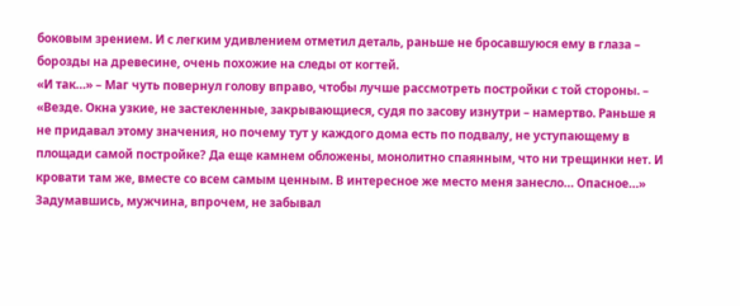боковым зрением. И с легким удивлением отметил деталь, раньше не бросавшуюся ему в глаза – борозды на древесине, очень похожие на следы от когтей.
«И так…» – Маг чуть повернул голову вправо, чтобы лучше рассмотреть постройки с той стороны. – «Везде. Окна узкие, не застекленные, закрывающиеся, судя по засову изнутри – намертво. Раньше я не придавал этому значения, но почему тут у каждого дома есть по подвалу, не уступающему в площади самой постройке? Да еще камнем обложены, монолитно спаянным, что ни трещинки нет. И кровати там же, вместе со всем самым ценным. В интересное же место меня занесло… Опасное…»
Задумавшись, мужчина, впрочем, не забывал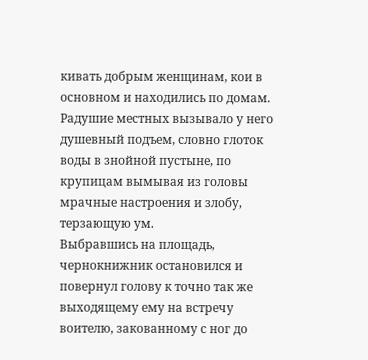кивать добрым женщинам, кои в основном и находились по домам. Радушие местных вызывало у него душевный подъем, словно глоток воды в знойной пустыне, по крупицам вымывая из головы мрачные настроения и злобу, терзающую ум.
Выбравшись на площадь, чернокнижник остановился и повернул голову к точно так же выходящему ему на встречу воителю, закованному с ног до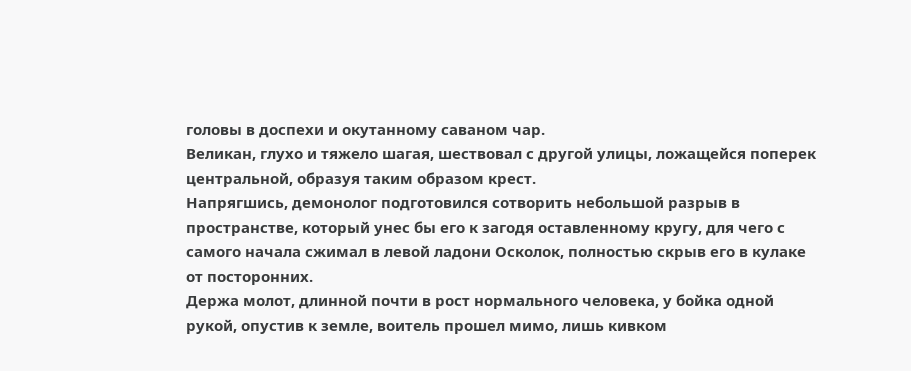головы в доспехи и окутанному саваном чар.
Великан, глухо и тяжело шагая, шествовал с другой улицы, ложащейся поперек центральной, образуя таким образом крест.
Напрягшись, демонолог подготовился сотворить небольшой разрыв в пространстве, который унес бы его к загодя оставленному кругу, для чего с самого начала сжимал в левой ладони Осколок, полностью скрыв его в кулаке от посторонних.
Держа молот, длинной почти в рост нормального человека, у бойка одной рукой, опустив к земле, воитель прошел мимо, лишь кивком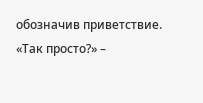обозначив приветствие.
«Так просто?» –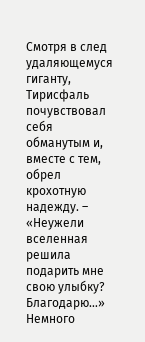Смотря в след удаляющемуся гиганту, Тирисфаль почувствовал себя обманутым и, вместе с тем, обрел крохотную надежду. – «Неужели вселенная решила подарить мне свою улыбку? Благодарю…»
Немного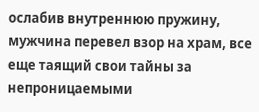ослабив внутреннюю пружину, мужчина перевел взор на храм, все еще таящий свои тайны за непроницаемыми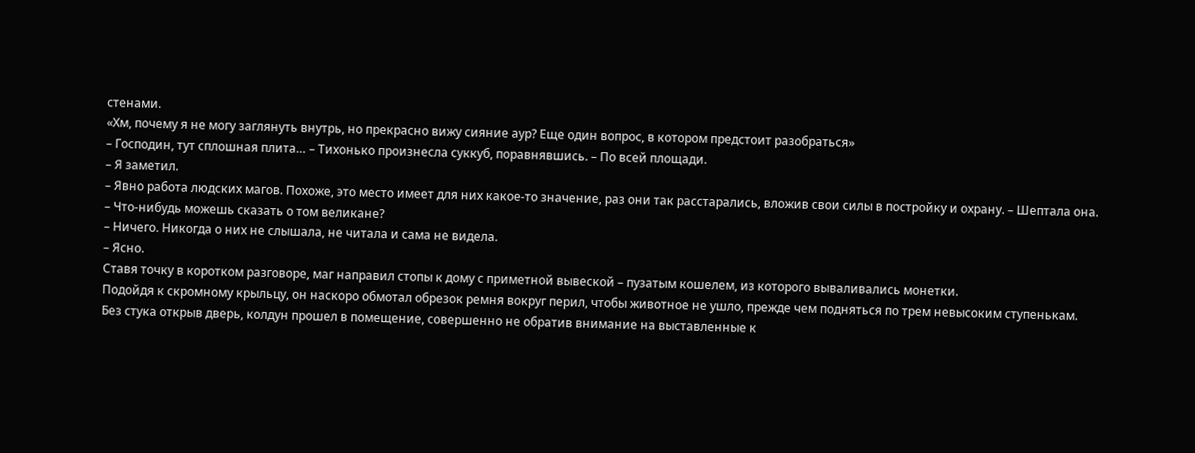стенами.
«Хм, почему я не могу заглянуть внутрь, но прекрасно вижу сияние аур? Еще один вопрос, в котором предстоит разобраться»
– Господин, тут сплошная плита… – Тихонько произнесла суккуб, поравнявшись. – По всей площади.
– Я заметил.
– Явно работа людских магов. Похоже, это место имеет для них какое-то значение, раз они так расстарались, вложив свои силы в постройку и охрану. – Шептала она.
– Что-нибудь можешь сказать о том великане?
– Ничего. Никогда о них не слышала, не читала и сама не видела.
– Ясно.
Ставя точку в коротком разговоре, маг направил стопы к дому с приметной вывеской – пузатым кошелем, из которого вываливались монетки.
Подойдя к скромному крыльцу, он наскоро обмотал обрезок ремня вокруг перил, чтобы животное не ушло, прежде чем подняться по трем невысоким ступенькам.
Без стука открыв дверь, колдун прошел в помещение, совершенно не обратив внимание на выставленные к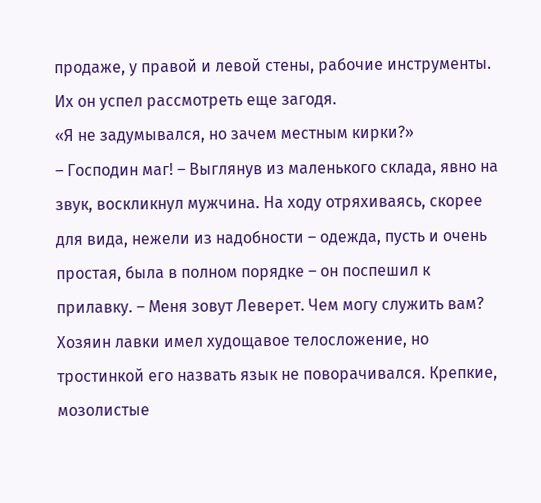продаже, у правой и левой стены, рабочие инструменты. Их он успел рассмотреть еще загодя.
«Я не задумывался, но зачем местным кирки?»
– Господин маг! – Выглянув из маленького склада, явно на звук, воскликнул мужчина. На ходу отряхиваясь, скорее для вида, нежели из надобности – одежда, пусть и очень простая, была в полном порядке – он поспешил к прилавку. – Меня зовут Леверет. Чем могу служить вам?
Хозяин лавки имел худощавое телосложение, но тростинкой его назвать язык не поворачивался. Крепкие, мозолистые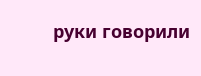руки говорили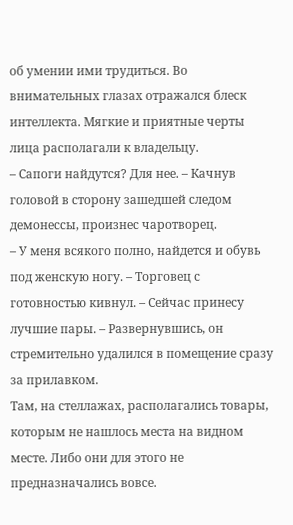об умении ими трудиться. Во внимательных глазах отражался блеск интеллекта. Мягкие и приятные черты лица располагали к владельцу.
– Сапоги найдутся? Для нее. – Качнув головой в сторону зашедшей следом демонессы, произнес чаротворец.
– У меня всякого полно, найдется и обувь под женскую ногу. – Торговец с готовностью кивнул. – Сейчас принесу лучшие пары. – Развернувшись, он стремительно удалился в помещение сразу за прилавком.
Там, на стеллажах, располагались товары, которым не нашлось места на видном месте. Либо они для этого не предназначались вовсе.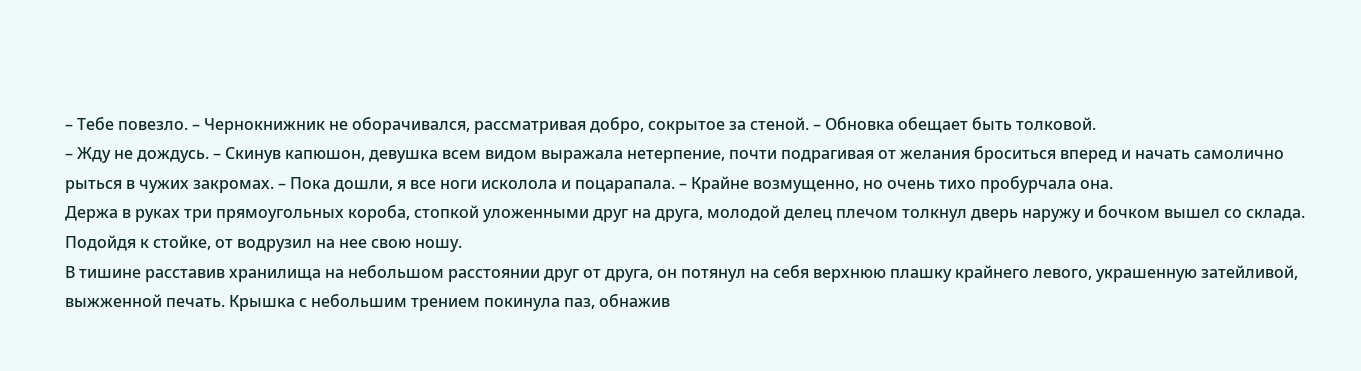– Тебе повезло. – Чернокнижник не оборачивался, рассматривая добро, сокрытое за стеной. – Обновка обещает быть толковой.
– Жду не дождусь. – Скинув капюшон, девушка всем видом выражала нетерпение, почти подрагивая от желания броситься вперед и начать самолично рыться в чужих закромах. – Пока дошли, я все ноги исколола и поцарапала. – Крайне возмущенно, но очень тихо пробурчала она.
Держа в руках три прямоугольных короба, стопкой уложенными друг на друга, молодой делец плечом толкнул дверь наружу и бочком вышел со склада. Подойдя к стойке, от водрузил на нее свою ношу.
В тишине расставив хранилища на небольшом расстоянии друг от друга, он потянул на себя верхнюю плашку крайнего левого, украшенную затейливой, выжженной печать. Крышка с небольшим трением покинула паз, обнажив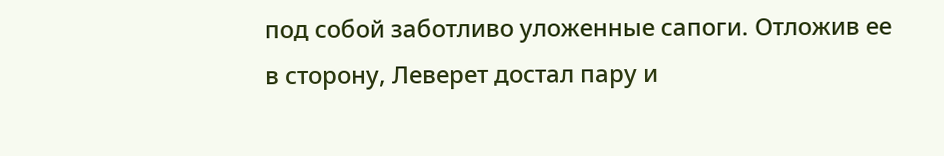под собой заботливо уложенные сапоги. Отложив ее в сторону, Леверет достал пару и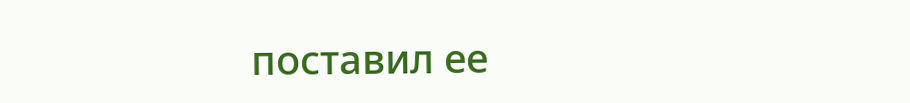поставил ее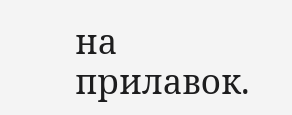на прилавок.